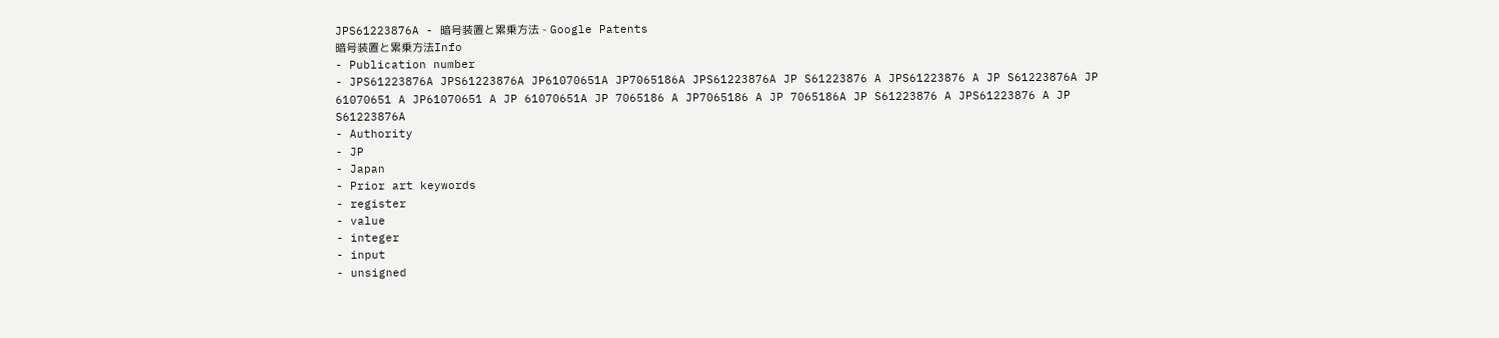JPS61223876A - 暗号装置と累乗方法 - Google Patents
暗号装置と累乗方法Info
- Publication number
- JPS61223876A JPS61223876A JP61070651A JP7065186A JPS61223876A JP S61223876 A JPS61223876 A JP S61223876A JP 61070651 A JP61070651 A JP 61070651A JP 7065186 A JP7065186 A JP 7065186A JP S61223876 A JPS61223876 A JP S61223876A
- Authority
- JP
- Japan
- Prior art keywords
- register
- value
- integer
- input
- unsigned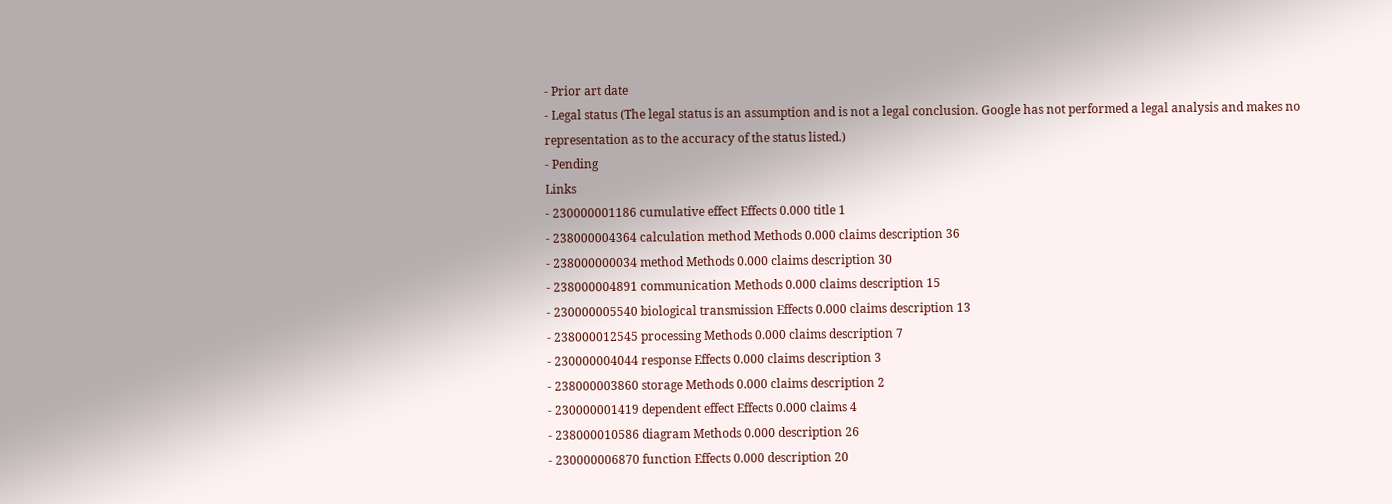- Prior art date
- Legal status (The legal status is an assumption and is not a legal conclusion. Google has not performed a legal analysis and makes no representation as to the accuracy of the status listed.)
- Pending
Links
- 230000001186 cumulative effect Effects 0.000 title 1
- 238000004364 calculation method Methods 0.000 claims description 36
- 238000000034 method Methods 0.000 claims description 30
- 238000004891 communication Methods 0.000 claims description 15
- 230000005540 biological transmission Effects 0.000 claims description 13
- 238000012545 processing Methods 0.000 claims description 7
- 230000004044 response Effects 0.000 claims description 3
- 238000003860 storage Methods 0.000 claims description 2
- 230000001419 dependent effect Effects 0.000 claims 4
- 238000010586 diagram Methods 0.000 description 26
- 230000006870 function Effects 0.000 description 20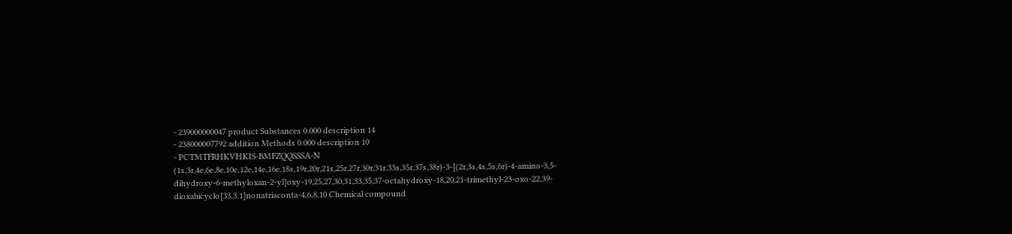- 239000000047 product Substances 0.000 description 14
- 238000007792 addition Methods 0.000 description 10
- PCTMTFRHKVHKIS-BMFZQQSSSA-N (1s,3r,4e,6e,8e,10e,12e,14e,16e,18s,19r,20r,21s,25r,27r,30r,31r,33s,35r,37s,38r)-3-[(2r,3s,4s,5s,6r)-4-amino-3,5-dihydroxy-6-methyloxan-2-yl]oxy-19,25,27,30,31,33,35,37-octahydroxy-18,20,21-trimethyl-23-oxo-22,39-dioxabicyclo[33.3.1]nonatriaconta-4,6,8,10 Chemical compound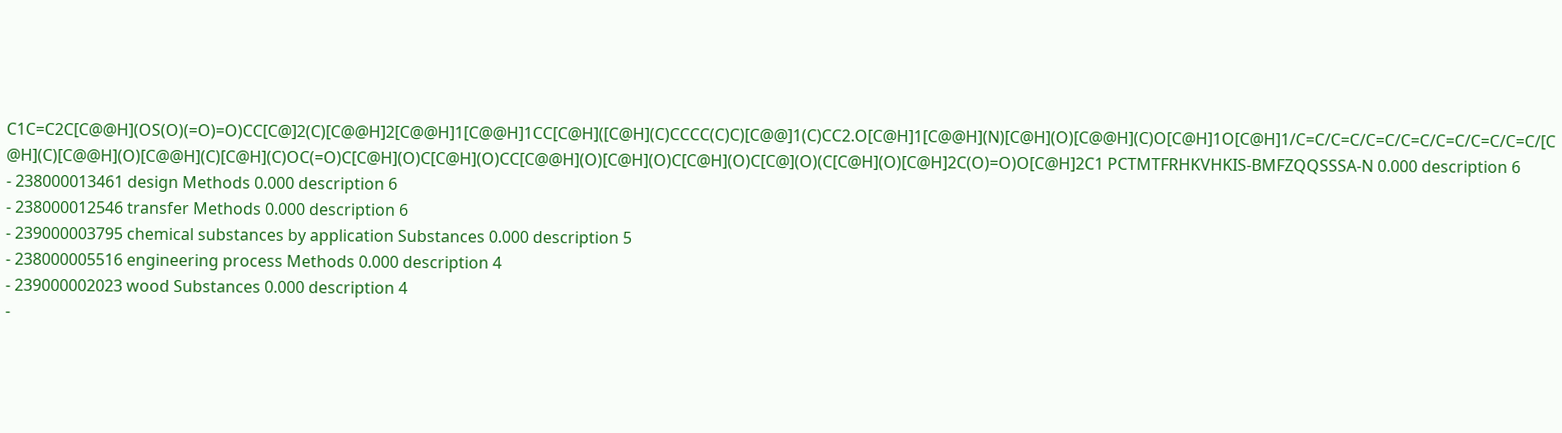C1C=C2C[C@@H](OS(O)(=O)=O)CC[C@]2(C)[C@@H]2[C@@H]1[C@@H]1CC[C@H]([C@H](C)CCCC(C)C)[C@@]1(C)CC2.O[C@H]1[C@@H](N)[C@H](O)[C@@H](C)O[C@H]1O[C@H]1/C=C/C=C/C=C/C=C/C=C/C=C/C=C/[C@H](C)[C@@H](O)[C@@H](C)[C@H](C)OC(=O)C[C@H](O)C[C@H](O)CC[C@@H](O)[C@H](O)C[C@H](O)C[C@](O)(C[C@H](O)[C@H]2C(O)=O)O[C@H]2C1 PCTMTFRHKVHKIS-BMFZQQSSSA-N 0.000 description 6
- 238000013461 design Methods 0.000 description 6
- 238000012546 transfer Methods 0.000 description 6
- 239000003795 chemical substances by application Substances 0.000 description 5
- 238000005516 engineering process Methods 0.000 description 4
- 239000002023 wood Substances 0.000 description 4
-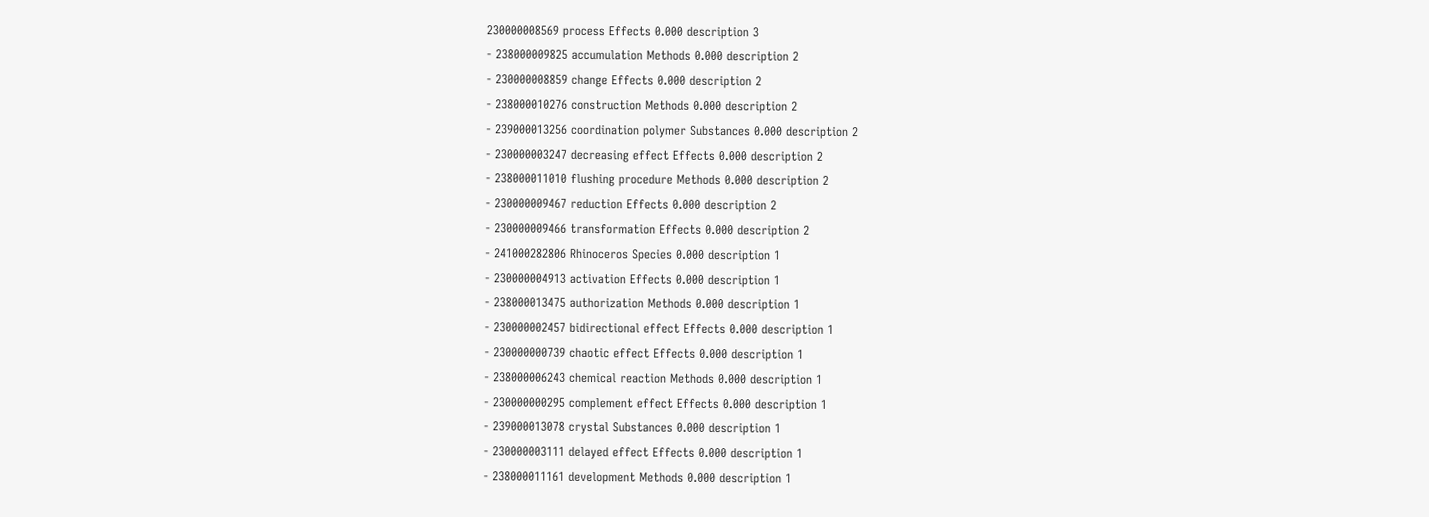230000008569 process Effects 0.000 description 3
- 238000009825 accumulation Methods 0.000 description 2
- 230000008859 change Effects 0.000 description 2
- 238000010276 construction Methods 0.000 description 2
- 239000013256 coordination polymer Substances 0.000 description 2
- 230000003247 decreasing effect Effects 0.000 description 2
- 238000011010 flushing procedure Methods 0.000 description 2
- 230000009467 reduction Effects 0.000 description 2
- 230000009466 transformation Effects 0.000 description 2
- 241000282806 Rhinoceros Species 0.000 description 1
- 230000004913 activation Effects 0.000 description 1
- 238000013475 authorization Methods 0.000 description 1
- 230000002457 bidirectional effect Effects 0.000 description 1
- 230000000739 chaotic effect Effects 0.000 description 1
- 238000006243 chemical reaction Methods 0.000 description 1
- 230000000295 complement effect Effects 0.000 description 1
- 239000013078 crystal Substances 0.000 description 1
- 230000003111 delayed effect Effects 0.000 description 1
- 238000011161 development Methods 0.000 description 1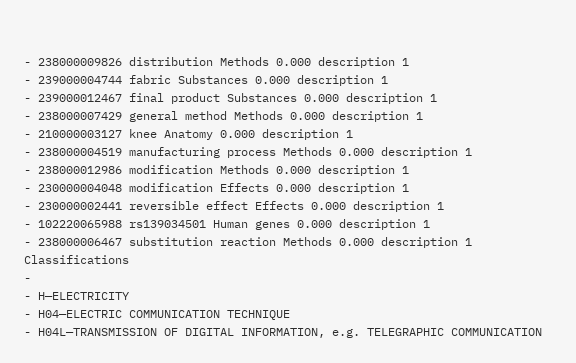- 238000009826 distribution Methods 0.000 description 1
- 239000004744 fabric Substances 0.000 description 1
- 239000012467 final product Substances 0.000 description 1
- 238000007429 general method Methods 0.000 description 1
- 210000003127 knee Anatomy 0.000 description 1
- 238000004519 manufacturing process Methods 0.000 description 1
- 238000012986 modification Methods 0.000 description 1
- 230000004048 modification Effects 0.000 description 1
- 230000002441 reversible effect Effects 0.000 description 1
- 102220065988 rs139034501 Human genes 0.000 description 1
- 238000006467 substitution reaction Methods 0.000 description 1
Classifications
-
- H—ELECTRICITY
- H04—ELECTRIC COMMUNICATION TECHNIQUE
- H04L—TRANSMISSION OF DIGITAL INFORMATION, e.g. TELEGRAPHIC COMMUNICATION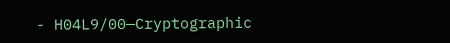- H04L9/00—Cryptographic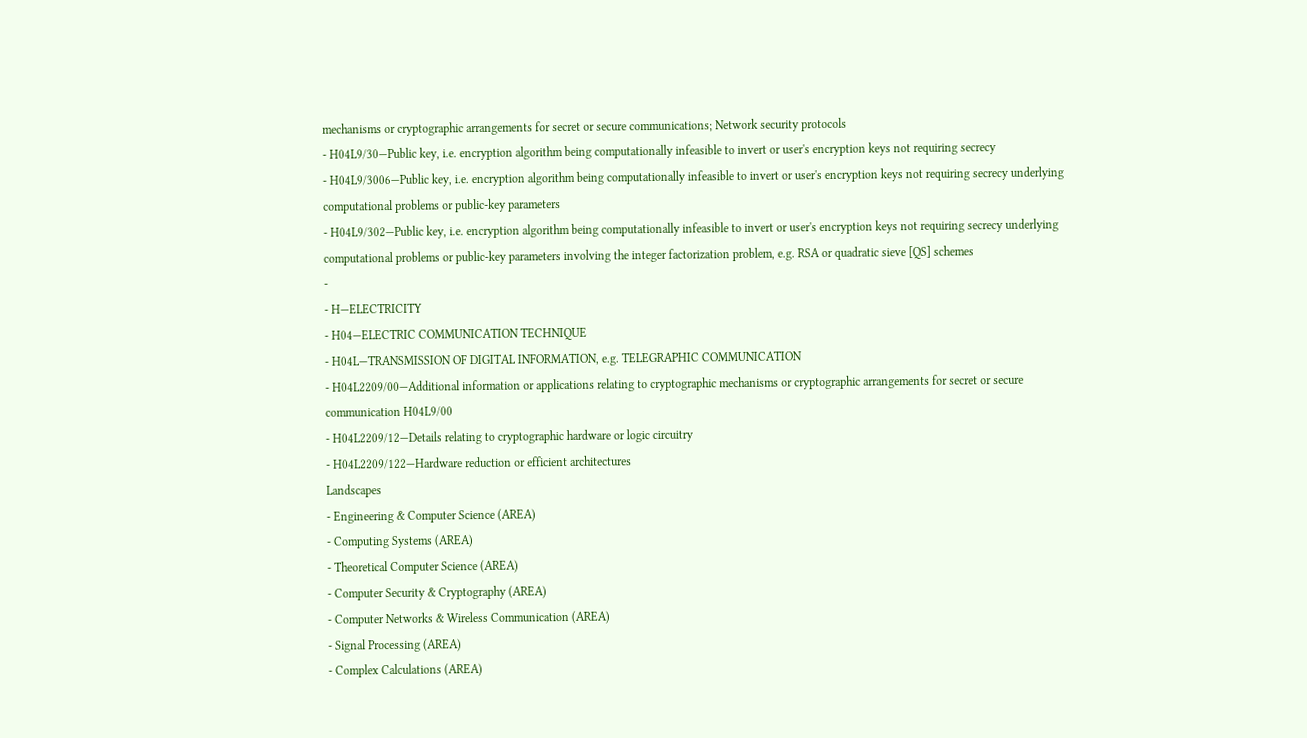mechanisms or cryptographic arrangements for secret or secure communications; Network security protocols
- H04L9/30—Public key, i.e. encryption algorithm being computationally infeasible to invert or user's encryption keys not requiring secrecy
- H04L9/3006—Public key, i.e. encryption algorithm being computationally infeasible to invert or user's encryption keys not requiring secrecy underlying computational problems or public-key parameters
- H04L9/302—Public key, i.e. encryption algorithm being computationally infeasible to invert or user's encryption keys not requiring secrecy underlying computational problems or public-key parameters involving the integer factorization problem, e.g. RSA or quadratic sieve [QS] schemes
-
- H—ELECTRICITY
- H04—ELECTRIC COMMUNICATION TECHNIQUE
- H04L—TRANSMISSION OF DIGITAL INFORMATION, e.g. TELEGRAPHIC COMMUNICATION
- H04L2209/00—Additional information or applications relating to cryptographic mechanisms or cryptographic arrangements for secret or secure communication H04L9/00
- H04L2209/12—Details relating to cryptographic hardware or logic circuitry
- H04L2209/122—Hardware reduction or efficient architectures
Landscapes
- Engineering & Computer Science (AREA)
- Computing Systems (AREA)
- Theoretical Computer Science (AREA)
- Computer Security & Cryptography (AREA)
- Computer Networks & Wireless Communication (AREA)
- Signal Processing (AREA)
- Complex Calculations (AREA)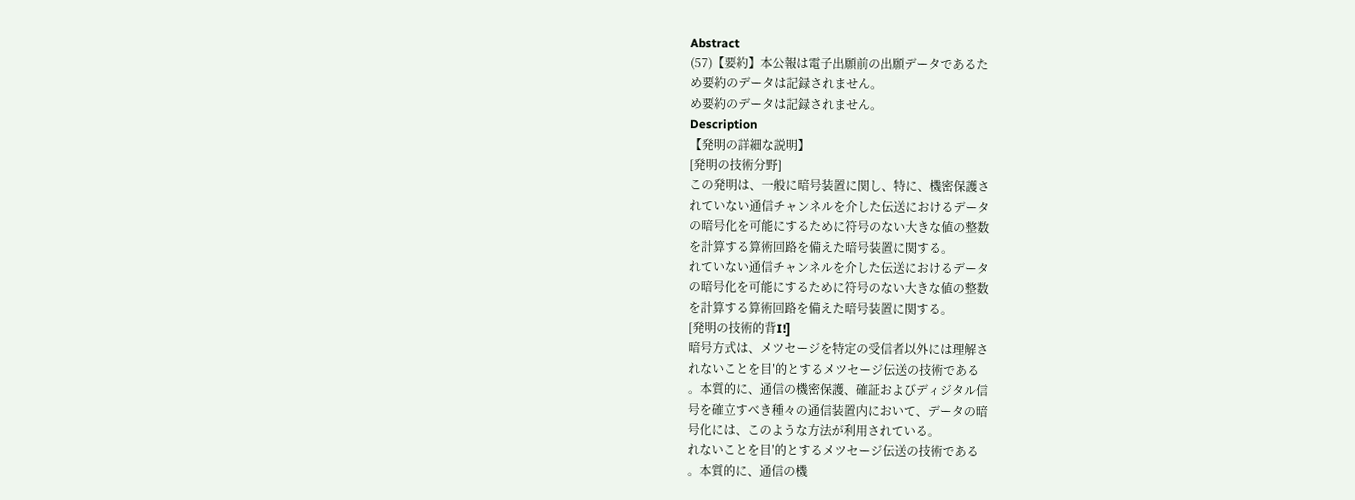Abstract
(57)【要約】本公報は電子出願前の出願データであるた
め要約のデータは記録されません。
め要約のデータは記録されません。
Description
【発明の詳細な説明】
[発明の技術分野]
この発明は、一般に暗号装置に関し、特に、機密保護さ
れていない通信チャンネルを介した伝送におけるデータ
の暗号化を可能にするために符号のない大きな値の整数
を計算する算術回路を備えた暗号装置に関する。
れていない通信チャンネルを介した伝送におけるデータ
の暗号化を可能にするために符号のない大きな値の整数
を計算する算術回路を備えた暗号装置に関する。
[発明の技術的背I!]
暗号方式は、メツセージを特定の受信者以外には理解さ
れないことを目′的とするメツセージ伝送の技術である
。本質的に、通信の機密保護、確証およびディジタル信
号を確立すべき種々の通信装置内において、データの暗
号化には、このような方法が利用されている。
れないことを目′的とするメツセージ伝送の技術である
。本質的に、通信の機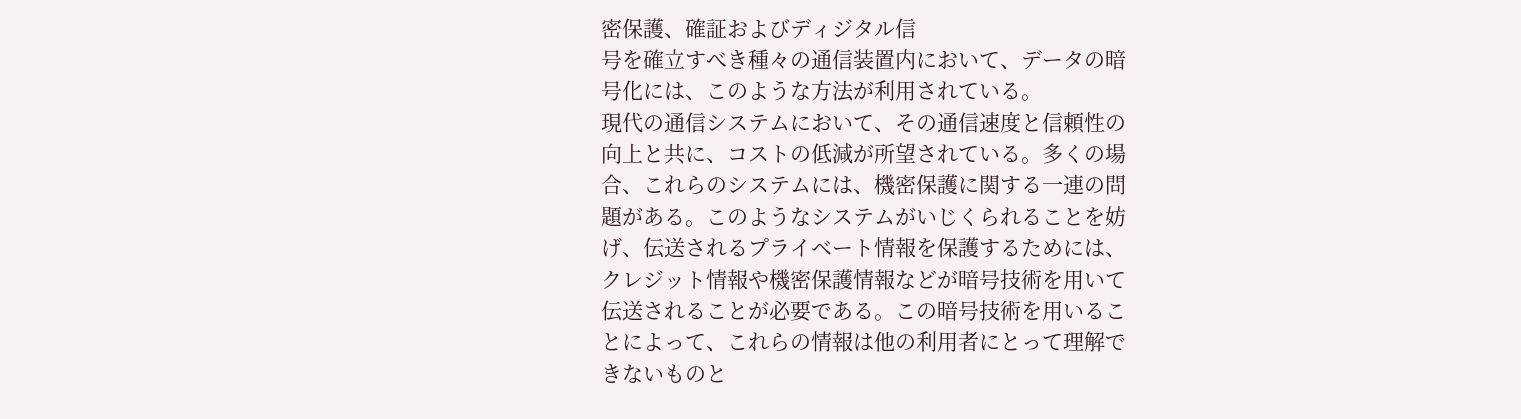密保護、確証およびディジタル信
号を確立すべき種々の通信装置内において、データの暗
号化には、このような方法が利用されている。
現代の通信システムにおいて、その通信速度と信頼性の
向上と共に、コストの低減が所望されている。多くの場
合、これらのシステムには、機密保護に関する一連の問
題がある。このようなシステムがいじくられることを妨
げ、伝送されるプライベート情報を保護するためには、
クレジット情報や機密保護情報などが暗号技術を用いて
伝送されることが必要である。この暗号技術を用いるこ
とによって、これらの情報は他の利用者にとって理解で
きないものと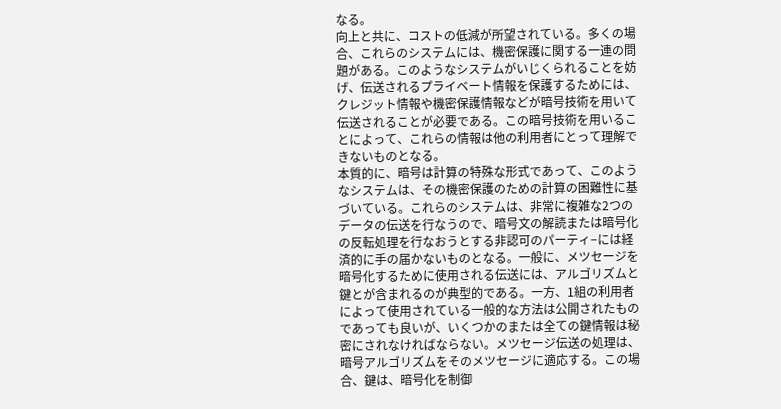なる。
向上と共に、コストの低減が所望されている。多くの場
合、これらのシステムには、機密保護に関する一連の問
題がある。このようなシステムがいじくられることを妨
げ、伝送されるプライベート情報を保護するためには、
クレジット情報や機密保護情報などが暗号技術を用いて
伝送されることが必要である。この暗号技術を用いるこ
とによって、これらの情報は他の利用者にとって理解で
きないものとなる。
本質的に、暗号は計算の特殊な形式であって、このよう
なシステムは、その機密保護のための計算の困難性に基
づいている。これらのシステムは、非常に複雑な2つの
データの伝送を行なうので、暗号文の解読または暗号化
の反転処理を行なおうとする非認可のパーティ−には経
済的に手の届かないものとなる。一般に、メツセージを
暗号化するために使用される伝送には、アルゴリズムと
鍵とが含まれるのが典型的である。一方、1組の利用者
によって使用されている一般的な方法は公開されたもの
であっても良いが、いくつかのまたは全ての鍵情報は秘
密にされなければならない。メツセージ伝送の処理は、
暗号アルゴリズムをそのメツセージに適応する。この場
合、鍵は、暗号化を制御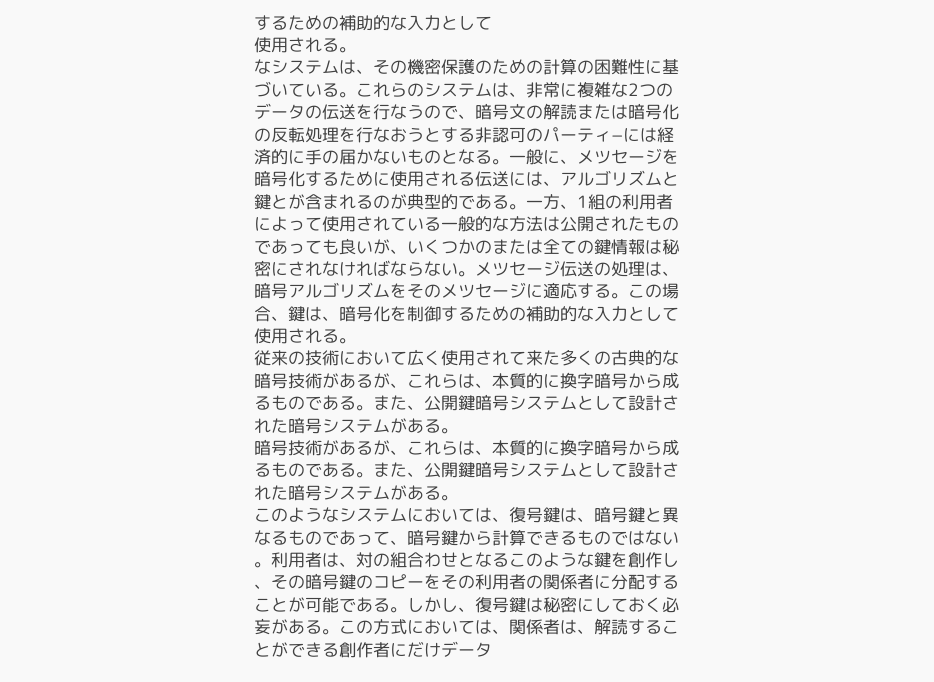するための補助的な入力として
使用される。
なシステムは、その機密保護のための計算の困難性に基
づいている。これらのシステムは、非常に複雑な2つの
データの伝送を行なうので、暗号文の解読または暗号化
の反転処理を行なおうとする非認可のパーティ−には経
済的に手の届かないものとなる。一般に、メツセージを
暗号化するために使用される伝送には、アルゴリズムと
鍵とが含まれるのが典型的である。一方、1組の利用者
によって使用されている一般的な方法は公開されたもの
であっても良いが、いくつかのまたは全ての鍵情報は秘
密にされなければならない。メツセージ伝送の処理は、
暗号アルゴリズムをそのメツセージに適応する。この場
合、鍵は、暗号化を制御するための補助的な入力として
使用される。
従来の技術において広く使用されて来た多くの古典的な
暗号技術があるが、これらは、本質的に換字暗号から成
るものである。また、公開鍵暗号システムとして設計さ
れた暗号システムがある。
暗号技術があるが、これらは、本質的に換字暗号から成
るものである。また、公開鍵暗号システムとして設計さ
れた暗号システムがある。
このようなシステムにおいては、復号鍵は、暗号鍵と異
なるものであって、暗号鍵から計算できるものではない
。利用者は、対の組合わせとなるこのような鍵を創作し
、その暗号鍵のコピーをその利用者の関係者に分配する
ことが可能である。しかし、復号鍵は秘密にしておく必
妄がある。この方式においては、関係者は、解読するこ
とができる創作者にだけデータ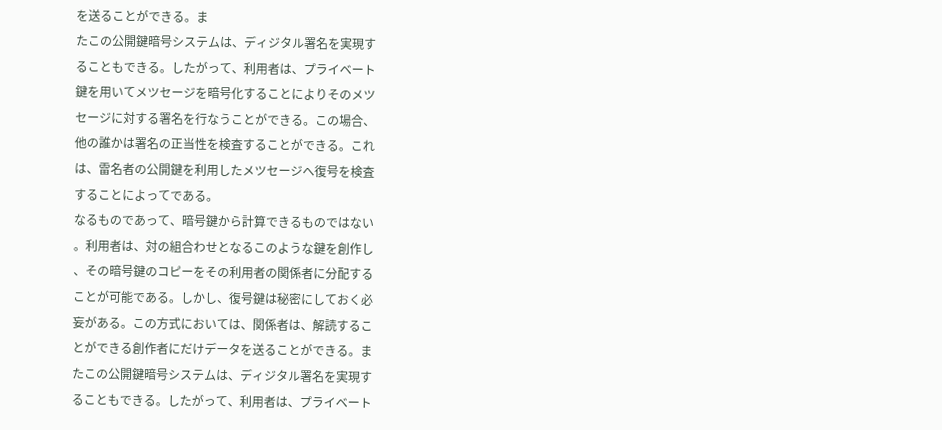を送ることができる。ま
たこの公開鍵暗号システムは、ディジタル署名を実現す
ることもできる。したがって、利用者は、プライベート
鍵を用いてメツセージを暗号化することによりそのメツ
セージに対する署名を行なうことができる。この場合、
他の誰かは署名の正当性を検査することができる。これ
は、雷名者の公開鍵を利用したメツセージへ復号を検査
することによってである。
なるものであって、暗号鍵から計算できるものではない
。利用者は、対の組合わせとなるこのような鍵を創作し
、その暗号鍵のコピーをその利用者の関係者に分配する
ことが可能である。しかし、復号鍵は秘密にしておく必
妄がある。この方式においては、関係者は、解読するこ
とができる創作者にだけデータを送ることができる。ま
たこの公開鍵暗号システムは、ディジタル署名を実現す
ることもできる。したがって、利用者は、プライベート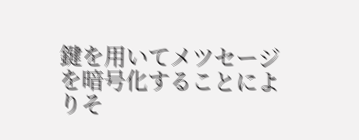鍵を用いてメツセージを暗号化することによりそ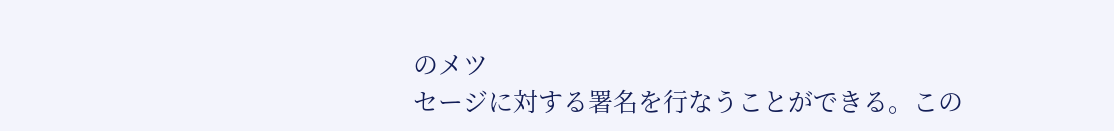のメツ
セージに対する署名を行なうことができる。この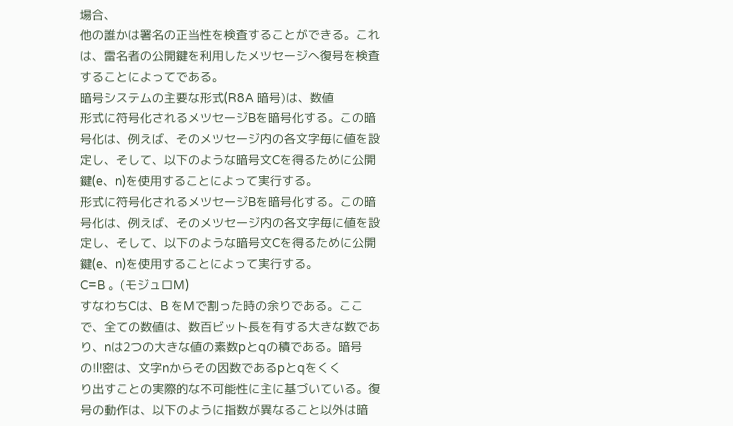場合、
他の誰かは署名の正当性を検査することができる。これ
は、雷名者の公開鍵を利用したメツセージへ復号を検査
することによってである。
暗号システムの主要な形式(R8A 暗号)は、数値
形式に符号化されるメツセージBを暗号化する。この暗
号化は、例えば、そのメツセージ内の各文字毎に値を設
定し、そして、以下のような暗号文Cを得るために公開
鍵(e、n)を使用することによって実行する。
形式に符号化されるメツセージBを暗号化する。この暗
号化は、例えば、そのメツセージ内の各文字毎に値を設
定し、そして、以下のような暗号文Cを得るために公開
鍵(e、n)を使用することによって実行する。
C=B 。(モジュロM)
すなわちCは、B をMで割った時の余りである。ここ
で、全ての数値は、数百ビット長を有する大きな数であ
り、nは2つの大きな値の素数pとqの積である。暗号
の!l!密は、文字nからその因数であるpとqをくく
り出すことの実際的な不可能性に主に基づいている。復
号の動作は、以下のように指数が異なること以外は暗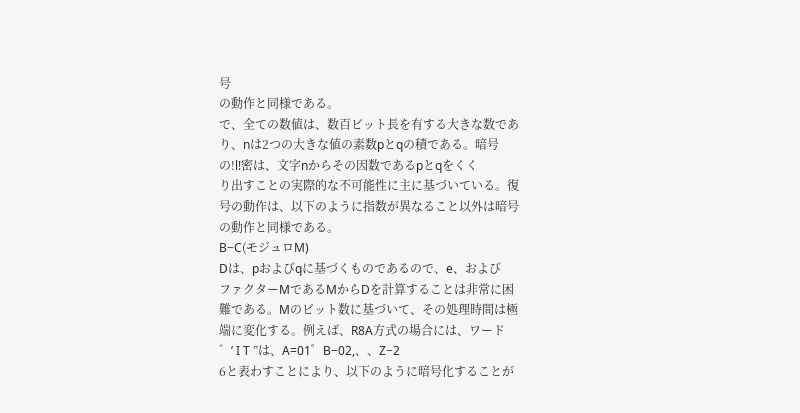号
の動作と同様である。
で、全ての数値は、数百ビット長を有する大きな数であ
り、nは2つの大きな値の素数pとqの積である。暗号
の!l!密は、文字nからその因数であるpとqをくく
り出すことの実際的な不可能性に主に基づいている。復
号の動作は、以下のように指数が異なること以外は暗号
の動作と同様である。
B−C(モジュロM)
Dは、pおよびqに基づくものであるので、e、および
ファクターMであるMからDを計算することは非常に困
難である。Mのビット数に基づいて、その処理時間は極
端に変化する。例えば、R8A方式の場合には、ワード
゛’ I T ”は、A=01゜B−02,、、Z−2
6と表わすことにより、以下のように暗号化することが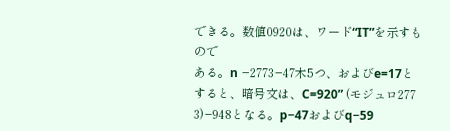できる。数値0920は、ワード“IT”を示すもので
ある。n −2773−47木5つ、およびe=17と
すると、暗号文は、C=920” (モジュロ277
3)−948となる。p−47およびq−59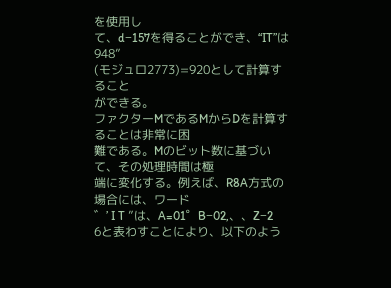を使用し
て、d−157を得ることができ、“IT”は948”
(モジュロ2773)=920として計算すること
ができる。
ファクターMであるMからDを計算することは非常に困
難である。Mのビット数に基づいて、その処理時間は極
端に変化する。例えば、R8A方式の場合には、ワード
゛’ I T ”は、A=01゜B−02,、、Z−2
6と表わすことにより、以下のよう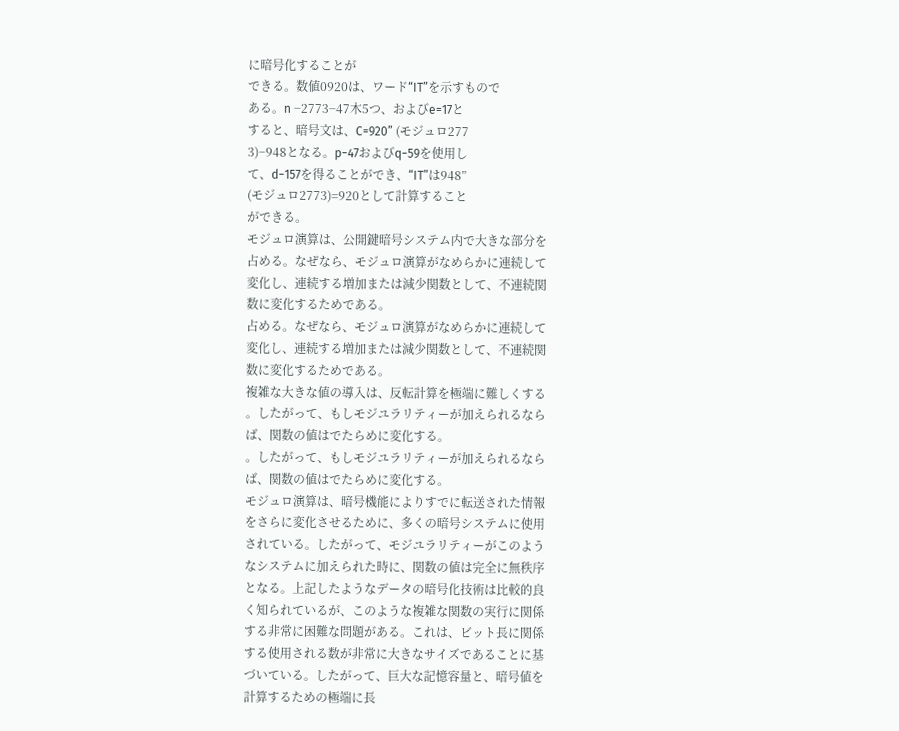に暗号化することが
できる。数値0920は、ワード“IT”を示すもので
ある。n −2773−47木5つ、およびe=17と
すると、暗号文は、C=920” (モジュロ277
3)−948となる。p−47およびq−59を使用し
て、d−157を得ることができ、“IT”は948”
(モジュロ2773)=920として計算すること
ができる。
モジュロ演算は、公開鍵暗号システム内で大きな部分を
占める。なぜなら、モジュロ演算がなめらかに連続して
変化し、連続する増加または減少関数として、不連続関
数に変化するためである。
占める。なぜなら、モジュロ演算がなめらかに連続して
変化し、連続する増加または減少関数として、不連続関
数に変化するためである。
複雑な大きな値の導入は、反転計算を極端に難しくする
。したがって、もしモジユラリティーが加えられるなら
ば、関数の値はでたらめに変化する。
。したがって、もしモジユラリティーが加えられるなら
ば、関数の値はでたらめに変化する。
モジュロ演算は、暗号機能によりすでに転送された情報
をさらに変化させるために、多くの暗号システムに使用
されている。したがって、モジユラリティーがこのよう
なシステムに加えられた時に、関数の値は完全に無秩序
となる。上記したようなデータの暗号化技術は比較的良
く知られているが、このような複雑な関数の実行に関係
する非常に困難な問題がある。これは、ビット長に関係
する使用される数が非常に大きなサイズであることに基
づいている。したがって、巨大な記憶容量と、暗号値を
計算するための極端に長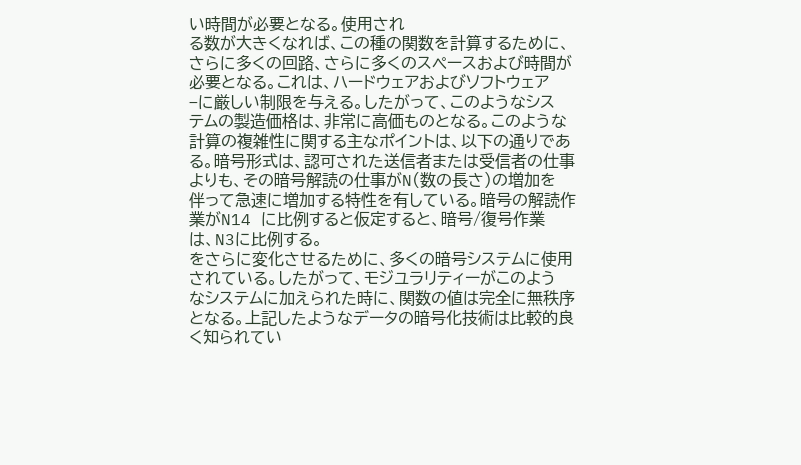い時間が必要となる。使用され
る数が大きくなれば、この種の関数を計算するために、
さらに多くの回路、さらに多くのスペースおよび時間が
必要となる。これは、ハードウェアおよびソフトウェア
−に厳しい制限を与える。したがって、このようなシス
テムの製造価格は、非常に高価ものとなる。このような
計算の複雑性に関する主なポイントは、以下の通りであ
る。暗号形式は、認可された送信者または受信者の仕事
よりも、その暗号解読の仕事がN(数の長さ)の増加を
伴って急速に増加する特性を有している。暗号の解読作
業がN14 に比例すると仮定すると、暗号/復号作業
は、N3に比例する。
をさらに変化させるために、多くの暗号システムに使用
されている。したがって、モジユラリティーがこのよう
なシステムに加えられた時に、関数の値は完全に無秩序
となる。上記したようなデータの暗号化技術は比較的良
く知られてい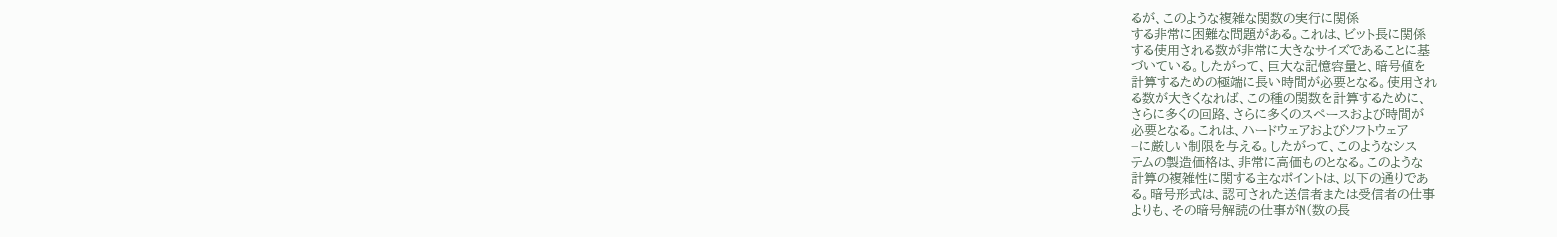るが、このような複雑な関数の実行に関係
する非常に困難な問題がある。これは、ビット長に関係
する使用される数が非常に大きなサイズであることに基
づいている。したがって、巨大な記憶容量と、暗号値を
計算するための極端に長い時間が必要となる。使用され
る数が大きくなれば、この種の関数を計算するために、
さらに多くの回路、さらに多くのスペースおよび時間が
必要となる。これは、ハードウェアおよびソフトウェア
−に厳しい制限を与える。したがって、このようなシス
テムの製造価格は、非常に高価ものとなる。このような
計算の複雑性に関する主なポイントは、以下の通りであ
る。暗号形式は、認可された送信者または受信者の仕事
よりも、その暗号解読の仕事がN(数の長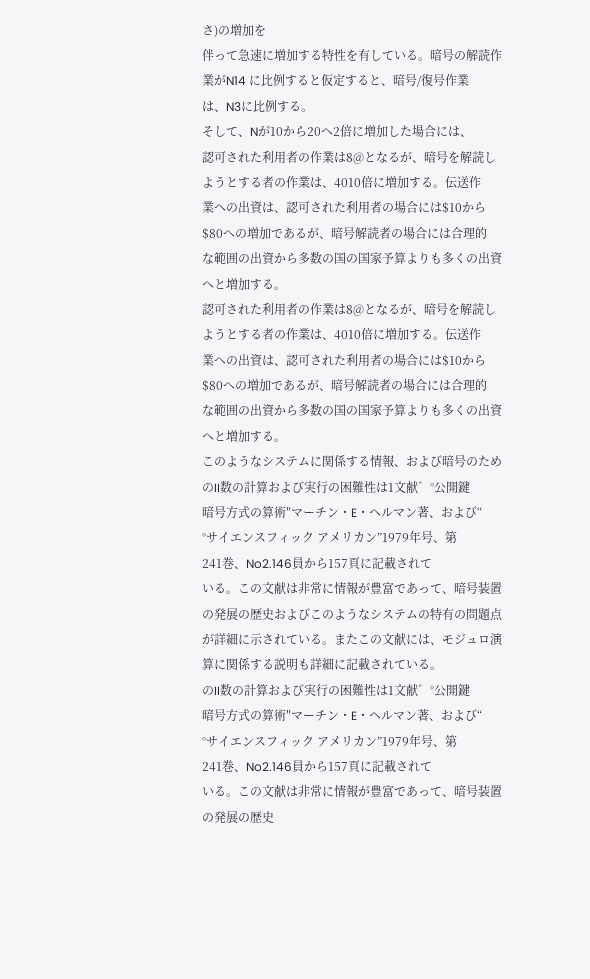さ)の増加を
伴って急速に増加する特性を有している。暗号の解読作
業がN14 に比例すると仮定すると、暗号/復号作業
は、N3に比例する。
そして、Nが10から20へ2倍に増加した場合には、
認可された利用者の作業は8@となるが、暗号を解読し
ようとする者の作業は、4010倍に増加する。伝送作
業への出資は、認可された利用者の場合には$10から
$80への増加であるが、暗号解読者の場合には合理的
な範囲の出資から多数の国の国家予算よりも多くの出資
へと増加する。
認可された利用者の作業は8@となるが、暗号を解読し
ようとする者の作業は、4010倍に増加する。伝送作
業への出資は、認可された利用者の場合には$10から
$80への増加であるが、暗号解読者の場合には合理的
な範囲の出資から多数の国の国家予算よりも多くの出資
へと増加する。
このようなシステムに関係する情報、および暗号のため
のII数の計算および実行の困難性は1文献゛°公開鍵
暗号方式の算術″マーチン・E・ヘルマン著、および“
°サイエンスフィック アメリカン”1979年号、第
241巻、No2.146員から157頁に記載されて
いる。この文献は非常に情報が豊富であって、暗号装置
の発展の歴史およびこのようなシステムの特有の問題点
が詳細に示されている。またこの文献には、モジュロ演
算に関係する説明も詳細に記載されている。
のII数の計算および実行の困難性は1文献゛°公開鍵
暗号方式の算術″マーチン・E・ヘルマン著、および“
°サイエンスフィック アメリカン”1979年号、第
241巻、No2.146員から157頁に記載されて
いる。この文献は非常に情報が豊富であって、暗号装置
の発展の歴史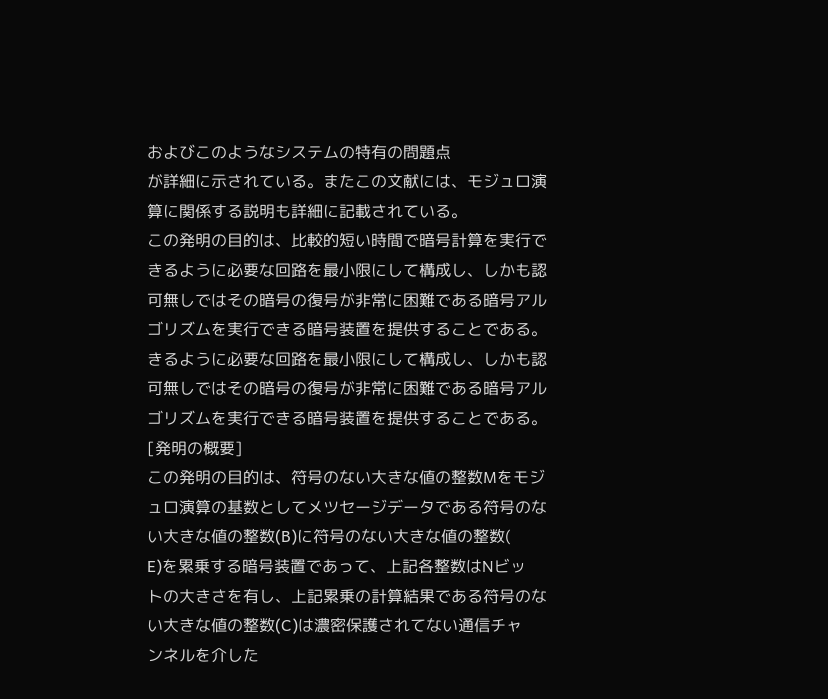およびこのようなシステムの特有の問題点
が詳細に示されている。またこの文献には、モジュロ演
算に関係する説明も詳細に記載されている。
この発明の目的は、比較的短い時間で暗号計算を実行で
きるように必要な回路を最小限にして構成し、しかも認
可無しではその暗号の復号が非常に困難である暗号アル
ゴリズムを実行できる暗号装置を提供することである。
きるように必要な回路を最小限にして構成し、しかも認
可無しではその暗号の復号が非常に困難である暗号アル
ゴリズムを実行できる暗号装置を提供することである。
[発明の概要]
この発明の目的は、符号のない大きな値の整数Mをモジ
ュロ演算の基数としてメツセージデータである符号のな
い大きな値の整数(B)に符号のない大きな値の整数(
E)を累乗する暗号装置であって、上記各整数はNビッ
トの大きさを有し、上記累乗の計算結果である符号のな
い大きな値の整数(C)は濃密保護されてない通信チャ
ンネルを介した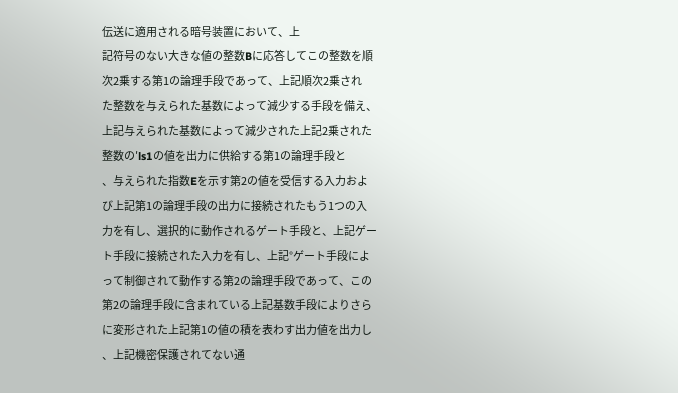伝送に適用される暗号装置において、上
記符号のない大きな値の整数Bに応答してこの整数を順
次2乗する第1の論理手段であって、上記順次2乗され
た整数を与えられた基数によって減少する手段を備え、
上記与えられた基数によって減少された上記2乗された
整数の′ls1の値を出力に供給する第1の論理手段と
、与えられた指数Eを示す第2の値を受信する入力およ
び上記第1の論理手段の出力に接続されたもう1つの入
力を有し、選択的に動作されるゲート手段と、上記ゲー
ト手段に接続された入力を有し、上記°ゲート手段によ
って制御されて動作する第2の論理手段であって、この
第2の論理手段に含まれている上記基数手段によりさら
に変形された上記第1の値の積を表わす出力値を出力し
、上記機密保護されてない通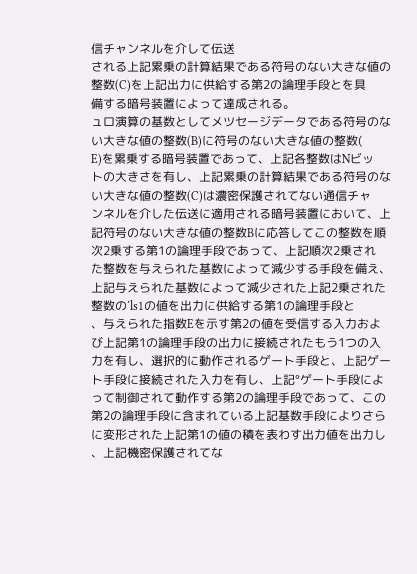信チャンネルを介して伝送
される上記累乗の計算結果である符号のない大きな値の
整数(C)を上記出力に供給する第2の論理手段とを具
備する暗号装置によって達成される。
ュロ演算の基数としてメツセージデータである符号のな
い大きな値の整数(B)に符号のない大きな値の整数(
E)を累乗する暗号装置であって、上記各整数はNビッ
トの大きさを有し、上記累乗の計算結果である符号のな
い大きな値の整数(C)は濃密保護されてない通信チャ
ンネルを介した伝送に適用される暗号装置において、上
記符号のない大きな値の整数Bに応答してこの整数を順
次2乗する第1の論理手段であって、上記順次2乗され
た整数を与えられた基数によって減少する手段を備え、
上記与えられた基数によって減少された上記2乗された
整数の′ls1の値を出力に供給する第1の論理手段と
、与えられた指数Eを示す第2の値を受信する入力およ
び上記第1の論理手段の出力に接続されたもう1つの入
力を有し、選択的に動作されるゲート手段と、上記ゲー
ト手段に接続された入力を有し、上記°ゲート手段によ
って制御されて動作する第2の論理手段であって、この
第2の論理手段に含まれている上記基数手段によりさら
に変形された上記第1の値の積を表わす出力値を出力し
、上記機密保護されてな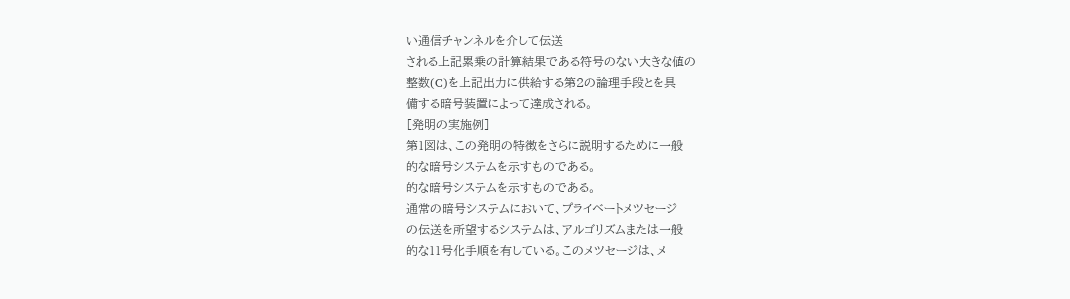い通信チャンネルを介して伝送
される上記累乗の計算結果である符号のない大きな値の
整数(C)を上記出力に供給する第2の論理手段とを具
備する暗号装置によって達成される。
[発明の実施例]
第1図は、この発明の特徴をさらに説明するために一般
的な暗号システムを示すものである。
的な暗号システムを示すものである。
通常の暗号システムにおいて、プライベートメツセージ
の伝送を所望するシステムは、アルゴリズムまたは一般
的な11号化手順を有している。このメツセージは、メ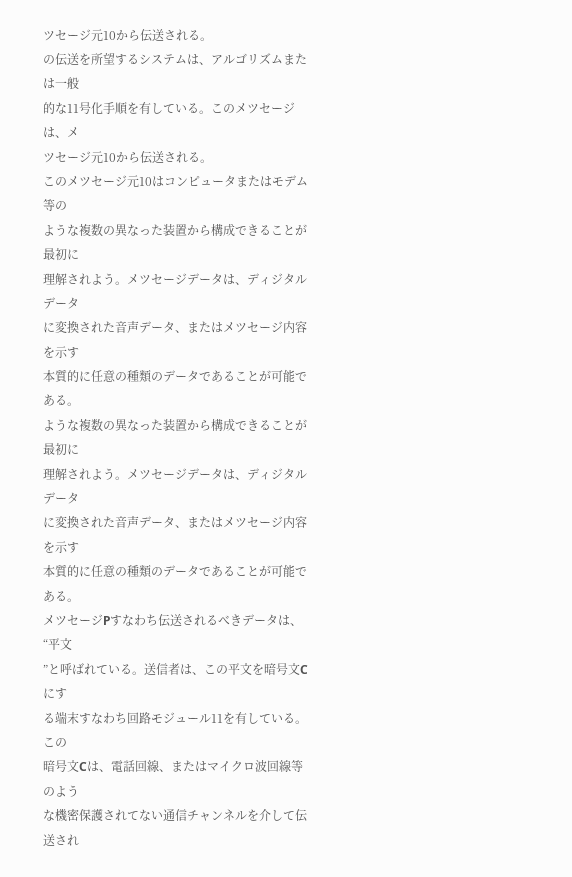ツセージ元10から伝送される。
の伝送を所望するシステムは、アルゴリズムまたは一般
的な11号化手順を有している。このメツセージは、メ
ツセージ元10から伝送される。
このメツセージ元10はコンピュータまたはモデム等の
ような複数の異なった装置から構成できることが最初に
理解されよう。メツセージデータは、ディジタルデータ
に変換された音声データ、またはメツセージ内容を示す
本質的に任意の種類のデータであることが可能である。
ような複数の異なった装置から構成できることが最初に
理解されよう。メツセージデータは、ディジタルデータ
に変換された音声データ、またはメツセージ内容を示す
本質的に任意の種類のデータであることが可能である。
メツセージPすなわち伝送されるべきデータは、“平文
”と呼ばれている。送信者は、この平文を暗号文Cにす
る端末すなわち回路モジュール11を有している。この
暗号文Cは、電話回線、またはマイクロ波回線等のよう
な機密保護されてない通信チャンネルを介して伝送され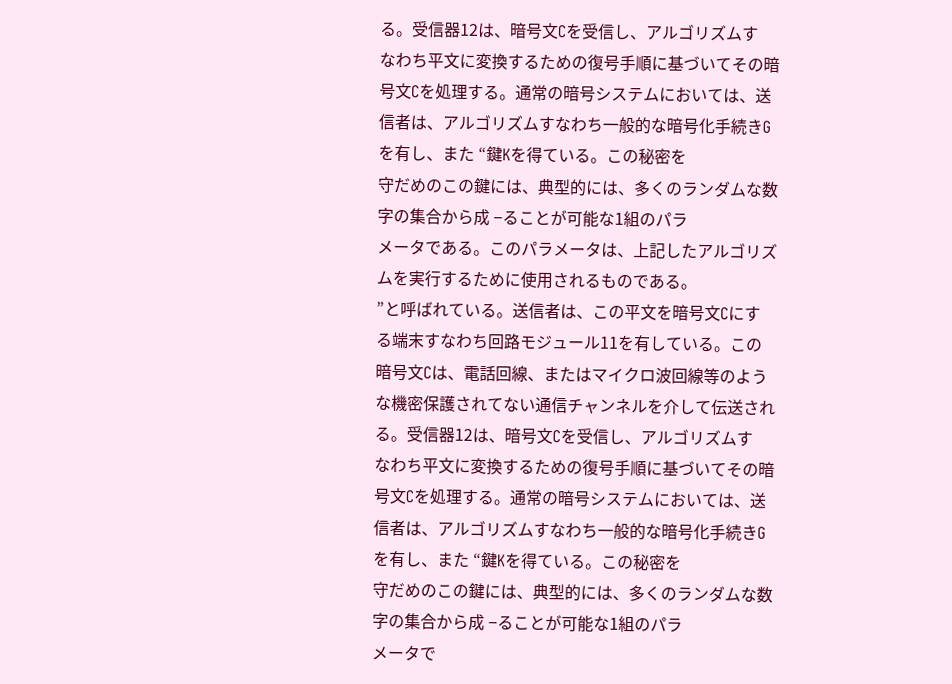る。受信器12は、暗号文Cを受信し、アルゴリズムす
なわち平文に変換するための復号手順に基づいてその暗
号文Cを処理する。通常の暗号システムにおいては、送
信者は、アルゴリズムすなわち一般的な暗号化手続きG
を有し、また “鍵Kを得ている。この秘密を
守だめのこの鍵には、典型的には、多くのランダムな数
字の集合から成 −ることが可能な1組のパラ
メータである。このパラメータは、上記したアルゴリズ
ムを実行するために使用されるものである。
”と呼ばれている。送信者は、この平文を暗号文Cにす
る端末すなわち回路モジュール11を有している。この
暗号文Cは、電話回線、またはマイクロ波回線等のよう
な機密保護されてない通信チャンネルを介して伝送され
る。受信器12は、暗号文Cを受信し、アルゴリズムす
なわち平文に変換するための復号手順に基づいてその暗
号文Cを処理する。通常の暗号システムにおいては、送
信者は、アルゴリズムすなわち一般的な暗号化手続きG
を有し、また “鍵Kを得ている。この秘密を
守だめのこの鍵には、典型的には、多くのランダムな数
字の集合から成 −ることが可能な1組のパラ
メータで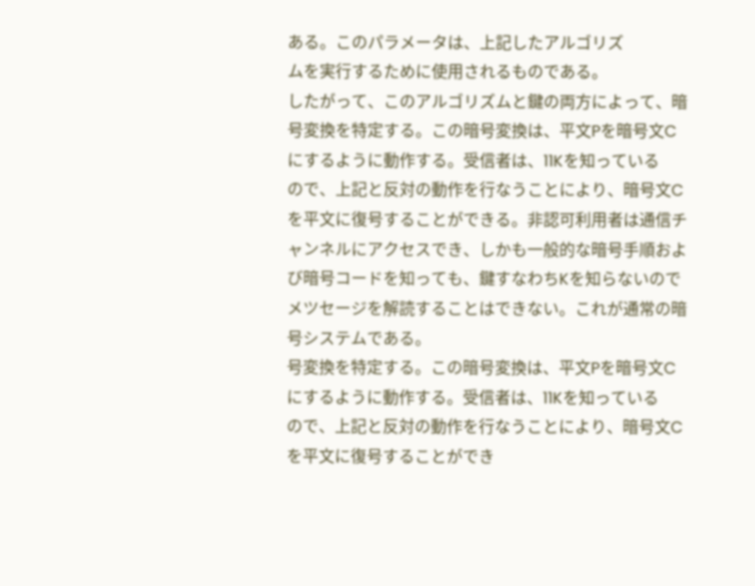ある。このパラメータは、上記したアルゴリズ
ムを実行するために使用されるものである。
したがって、このアルゴリズムと鍵の両方によって、暗
号変換を特定する。この暗号変換は、平文Pを暗号文C
にするように動作する。受信者は、11Kを知っている
ので、上記と反対の動作を行なうことにより、暗号文C
を平文に復号することができる。非認可利用者は通信チ
ャンネルにアクセスでき、しかも一般的な暗号手順およ
び暗号コードを知っても、鍵すなわちKを知らないので
メツセージを解読することはできない。これが通常の暗
号システムである。
号変換を特定する。この暗号変換は、平文Pを暗号文C
にするように動作する。受信者は、11Kを知っている
ので、上記と反対の動作を行なうことにより、暗号文C
を平文に復号することができ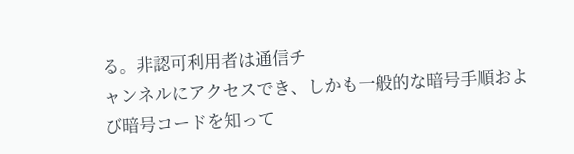る。非認可利用者は通信チ
ャンネルにアクセスでき、しかも一般的な暗号手順およ
び暗号コードを知って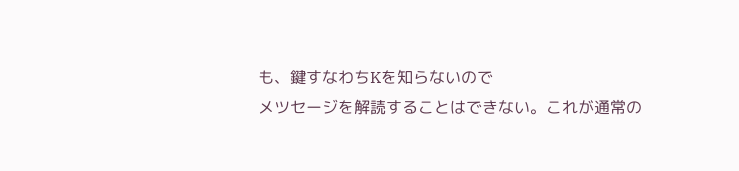も、鍵すなわちKを知らないので
メツセージを解読することはできない。これが通常の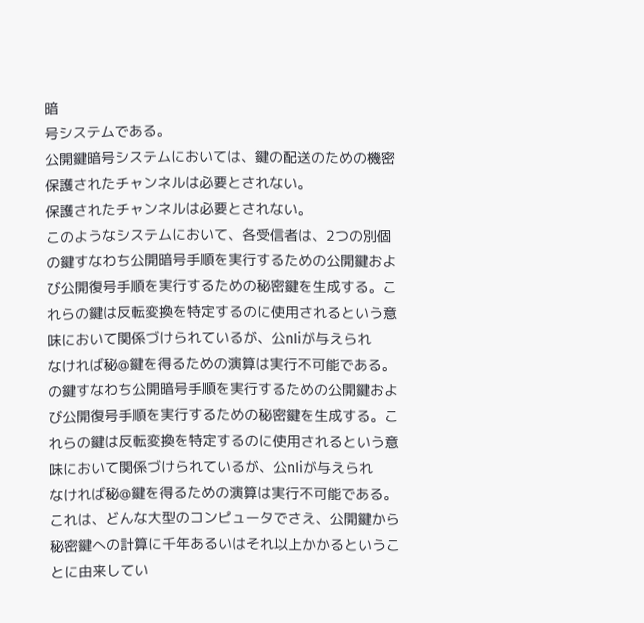暗
号システムである。
公開鍵暗号システムにおいては、鍵の配送のための機密
保護されたチャンネルは必要とされない。
保護されたチャンネルは必要とされない。
このようなシステムにおいて、各受信者は、2つの別個
の鍵すなわち公開暗号手順を実行するための公開鍵およ
び公開復号手順を実行するための秘密鍵を生成する。こ
れらの鍵は反転変換を特定するのに使用されるという意
味において関係づけられているが、公nIiが与えられ
なければ秘@鍵を得るための演算は実行不可能である。
の鍵すなわち公開暗号手順を実行するための公開鍵およ
び公開復号手順を実行するための秘密鍵を生成する。こ
れらの鍵は反転変換を特定するのに使用されるという意
味において関係づけられているが、公nIiが与えられ
なければ秘@鍵を得るための演算は実行不可能である。
これは、どんな大型のコンピュータでさえ、公開鍵から
秘密鍵への計算に千年あるいはそれ以上かかるというこ
とに由来してい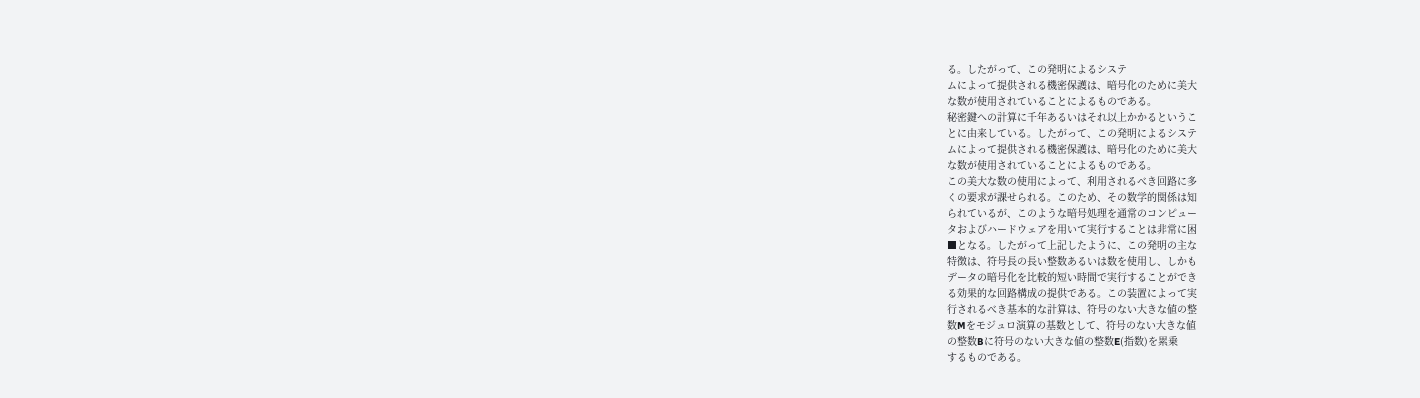る。したがって、この発明によるシステ
ムによって提供される機密保護は、暗号化のために美大
な数が使用されていることによるものである。
秘密鍵への計算に千年あるいはそれ以上かかるというこ
とに由来している。したがって、この発明によるシステ
ムによって提供される機密保護は、暗号化のために美大
な数が使用されていることによるものである。
この美大な数の使用によって、利用されるべき回路に多
くの要求が課せられる。このため、その数学的関係は知
られているが、このような暗号処理を通常のコンピュー
タおよびハードウェアを用いて実行することは非常に困
■となる。したがって上記したように、この発明の主な
特徴は、符号長の長い整数あるいは数を使用し、しかも
データの暗号化を比較的短い時間で実行することができ
る効果的な回路構成の提供である。この装置によって実
行されるべき基本的な計算は、符号のない大きな値の整
数Mをモジュロ演算の基数として、符号のない大きな値
の整数Bに符号のない大きな値の整数E(指数)を累乗
するものである。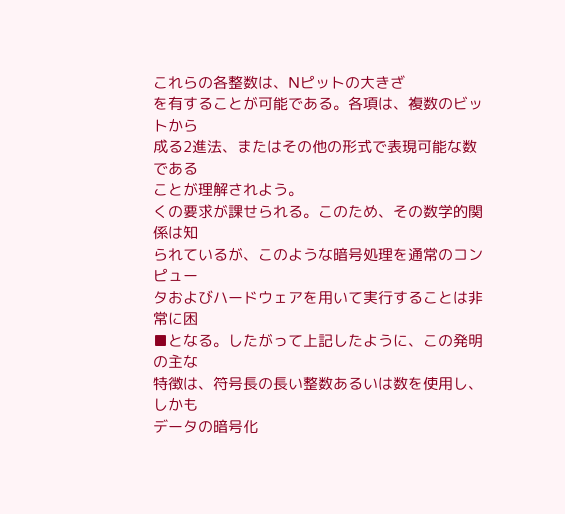これらの各整数は、Nピットの大きざ
を有することが可能である。各項は、複数のビットから
成る2進法、またはその他の形式で表現可能な数である
ことが理解されよう。
くの要求が課せられる。このため、その数学的関係は知
られているが、このような暗号処理を通常のコンピュー
タおよびハードウェアを用いて実行することは非常に困
■となる。したがって上記したように、この発明の主な
特徴は、符号長の長い整数あるいは数を使用し、しかも
データの暗号化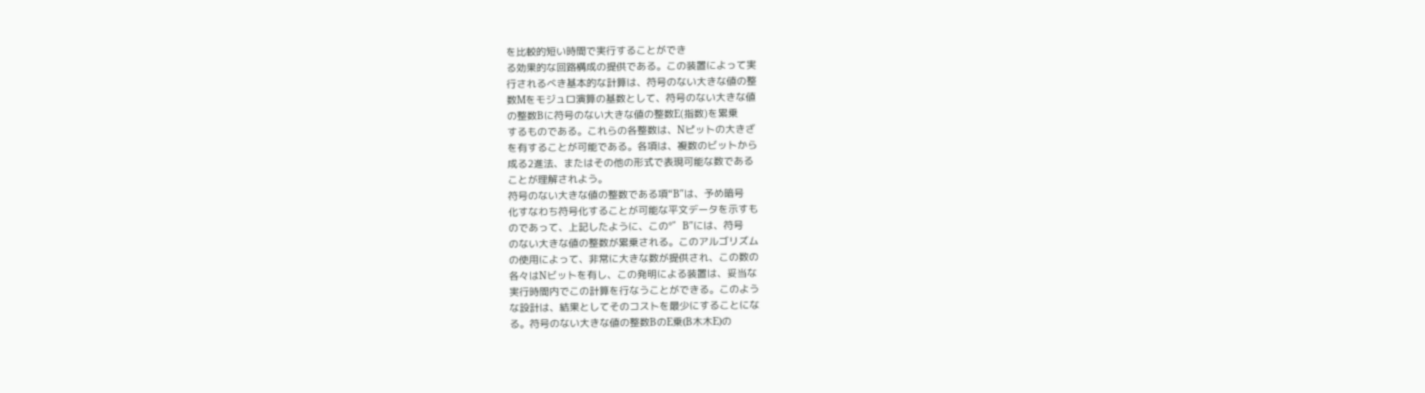を比較的短い時間で実行することができ
る効果的な回路構成の提供である。この装置によって実
行されるべき基本的な計算は、符号のない大きな値の整
数Mをモジュロ演算の基数として、符号のない大きな値
の整数Bに符号のない大きな値の整数E(指数)を累乗
するものである。これらの各整数は、Nピットの大きざ
を有することが可能である。各項は、複数のビットから
成る2進法、またはその他の形式で表現可能な数である
ことが理解されよう。
符号のない大きな値の整数である項“B″は、予め暗号
化すなわち符号化することが可能な平文データを示すも
のであって、上記したように、この°゛B″には、符号
のない大きな値の整数が累乗される。このアルゴリズム
の使用によって、非常に大きな数が提供され、この数の
各々はNビットを有し、この発明による装置は、妥当な
実行時間内でこの計算を行なうことができる。このよう
な設計は、結果としてそのコストを最少にすることにな
る。符号のない大きな値の整数BのE乗(B木木E)の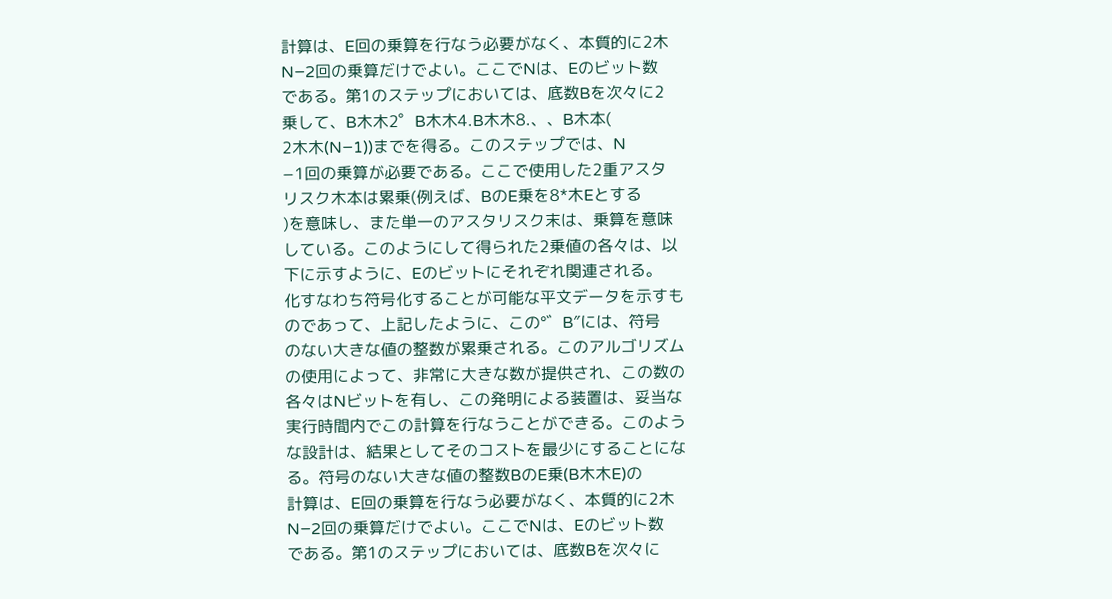計算は、E回の乗算を行なう必要がなく、本質的に2木
N−2回の乗算だけでよい。ここでNは、Eのビット数
である。第1のステップにおいては、底数Bを次々に2
乗して、B木木2゜B木木4.B木木8.、、B木本(
2木木(N−1))までを得る。このステップでは、N
−1回の乗算が必要である。ここで使用した2重アスタ
リスク木本は累乗(例えば、BのE乗を8*木Eとする
)を意味し、また単一のアスタリスク末は、乗算を意味
している。このようにして得られた2乗値の各々は、以
下に示すように、Eのビットにそれぞれ関連される。
化すなわち符号化することが可能な平文データを示すも
のであって、上記したように、この°゛B″には、符号
のない大きな値の整数が累乗される。このアルゴリズム
の使用によって、非常に大きな数が提供され、この数の
各々はNビットを有し、この発明による装置は、妥当な
実行時間内でこの計算を行なうことができる。このよう
な設計は、結果としてそのコストを最少にすることにな
る。符号のない大きな値の整数BのE乗(B木木E)の
計算は、E回の乗算を行なう必要がなく、本質的に2木
N−2回の乗算だけでよい。ここでNは、Eのビット数
である。第1のステップにおいては、底数Bを次々に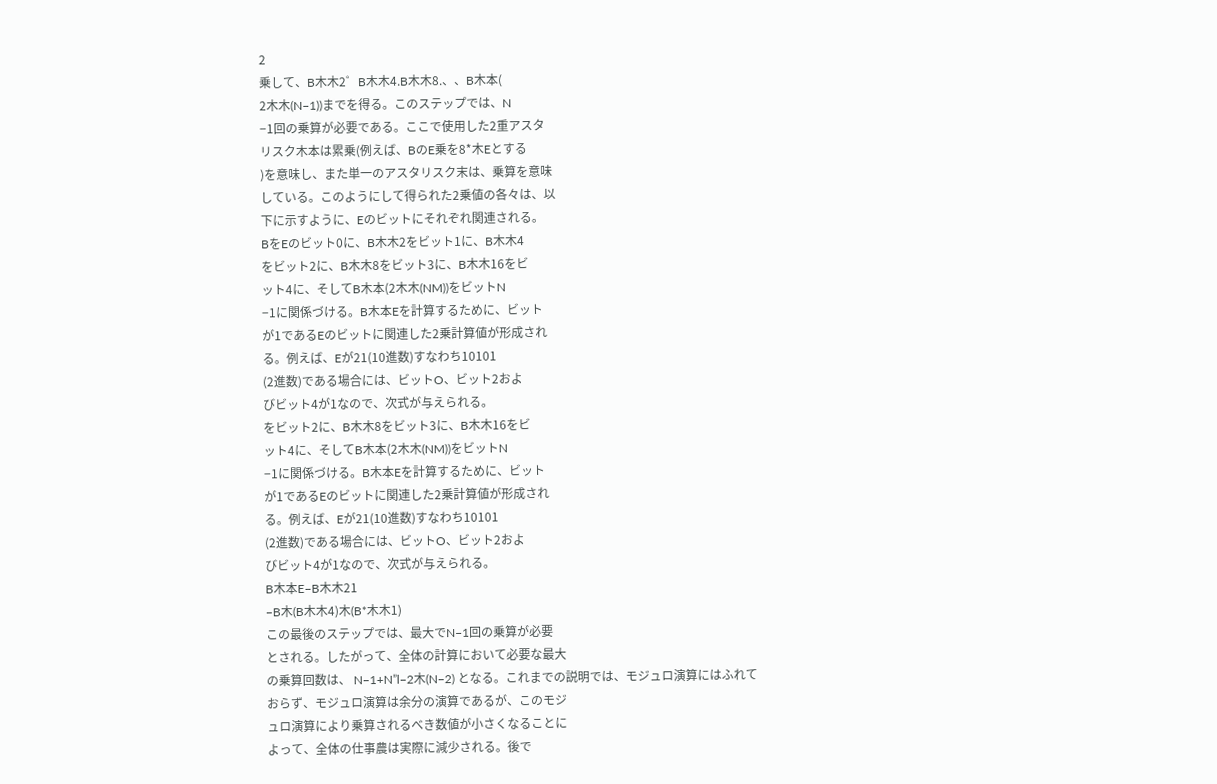2
乗して、B木木2゜B木木4.B木木8.、、B木本(
2木木(N−1))までを得る。このステップでは、N
−1回の乗算が必要である。ここで使用した2重アスタ
リスク木本は累乗(例えば、BのE乗を8*木Eとする
)を意味し、また単一のアスタリスク末は、乗算を意味
している。このようにして得られた2乗値の各々は、以
下に示すように、Eのビットにそれぞれ関連される。
BをEのビット0に、B木木2をビット1に、B木木4
をビット2に、B木木8をビット3に、B木木16をビ
ット4に、そしてB木本(2木木(NM))をビットN
−1に関係づける。B木本Eを計算するために、ビット
が1であるEのビットに関連した2乗計算値が形成され
る。例えば、Eが21(10進数)すなわち10101
(2進数)である場合には、ビットO、ビット2およ
びビット4が1なので、次式が与えられる。
をビット2に、B木木8をビット3に、B木木16をビ
ット4に、そしてB木本(2木木(NM))をビットN
−1に関係づける。B木本Eを計算するために、ビット
が1であるEのビットに関連した2乗計算値が形成され
る。例えば、Eが21(10進数)すなわち10101
(2進数)である場合には、ビットO、ビット2およ
びビット4が1なので、次式が与えられる。
B木本E−B木木21
−B木(B木木4)木(B*木木1)
この最後のステップでは、最大でN−1回の乗算が必要
とされる。したがって、全体の計算において必要な最大
の乗算回数は、 N−1+N”l−2木(N−2) となる。これまでの説明では、モジュロ演算にはふれて
おらず、モジュロ演算は余分の演算であるが、このモジ
ュロ演算により乗算されるべき数値が小さくなることに
よって、全体の仕事農は実際に減少される。後で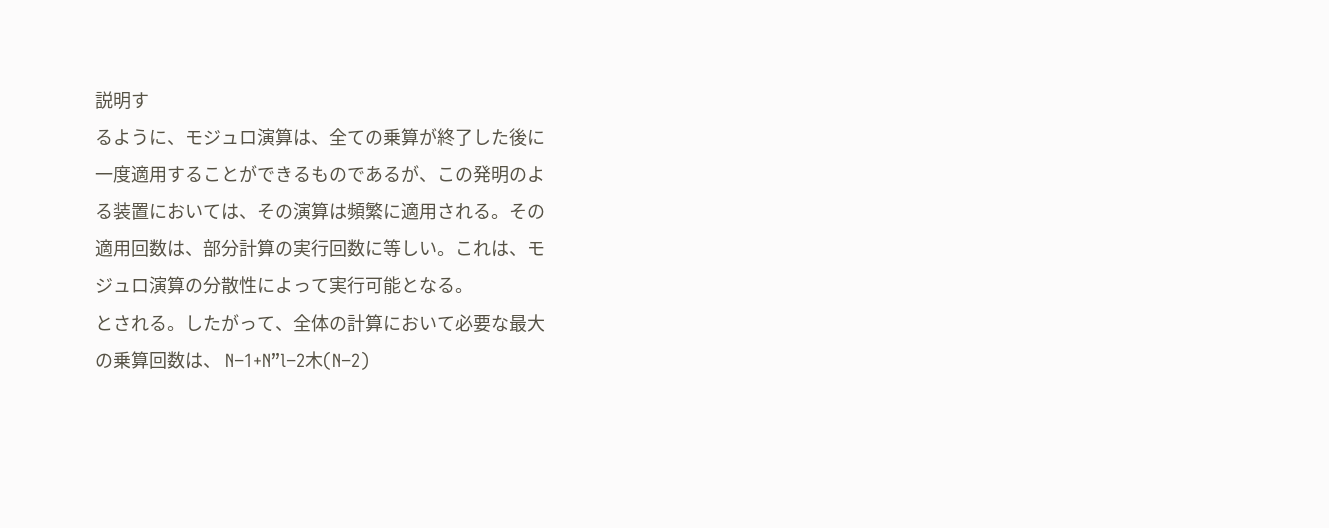説明す
るように、モジュロ演算は、全ての乗算が終了した後に
一度適用することができるものであるが、この発明のよ
る装置においては、その演算は頻繁に適用される。その
適用回数は、部分計算の実行回数に等しい。これは、モ
ジュロ演算の分散性によって実行可能となる。
とされる。したがって、全体の計算において必要な最大
の乗算回数は、 N−1+N”l−2木(N−2)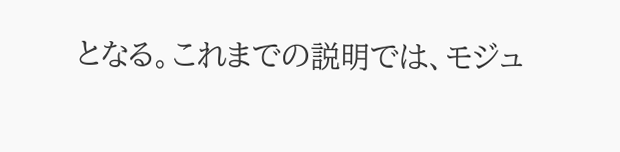となる。これまでの説明では、モジュ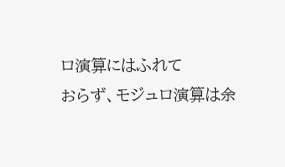ロ演算にはふれて
おらず、モジュロ演算は余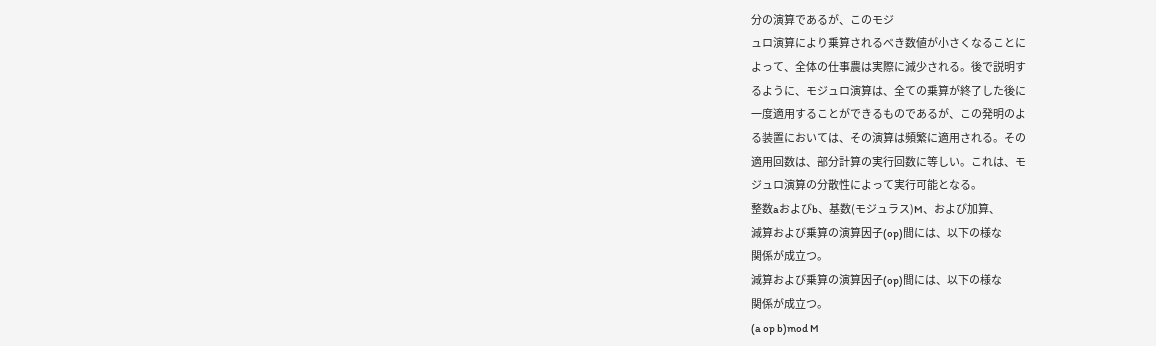分の演算であるが、このモジ
ュロ演算により乗算されるべき数値が小さくなることに
よって、全体の仕事農は実際に減少される。後で説明す
るように、モジュロ演算は、全ての乗算が終了した後に
一度適用することができるものであるが、この発明のよ
る装置においては、その演算は頻繁に適用される。その
適用回数は、部分計算の実行回数に等しい。これは、モ
ジュロ演算の分散性によって実行可能となる。
整数aおよびb、基数(モジュラス)M、および加算、
減算および乗算の演算因子(op)間には、以下の様な
関係が成立つ。
減算および乗算の演算因子(op)間には、以下の様な
関係が成立つ。
(a op b)mod M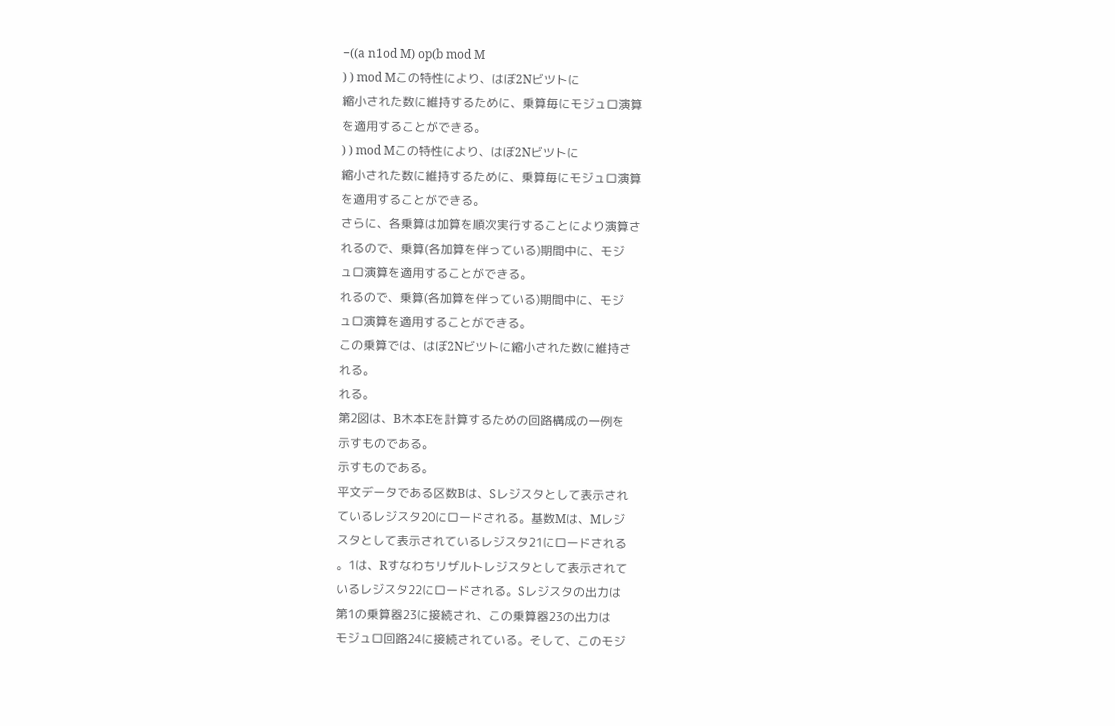−((a n1od M) op(b mod M
) ) mod Mこの特性により、はぼ2Nビツトに
縮小された数に維持するために、乗算毎にモジュロ演算
を適用することができる。
) ) mod Mこの特性により、はぼ2Nビツトに
縮小された数に維持するために、乗算毎にモジュロ演算
を適用することができる。
さらに、各乗算は加算を順次実行することにより演算さ
れるので、乗算(各加算を伴っている)期間中に、モジ
ュロ演算を適用することができる。
れるので、乗算(各加算を伴っている)期間中に、モジ
ュロ演算を適用することができる。
この乗算では、はぼ2Nビツトに縮小された数に維持さ
れる。
れる。
第2図は、B木本Eを計算するための回路構成の一例を
示すものである。
示すものである。
平文データである区数Bは、Sレジスタとして表示され
ているレジスタ20にロードされる。基数Mは、Mレジ
スタとして表示されているレジスタ21にロードされる
。1は、Rすなわちリザルトレジスタとして表示されて
いるレジスタ22にロードされる。Sレジスタの出力は
第1の乗算器23に接続され、この乗算器23の出力は
モジュロ回路24に接続されている。そして、このモジ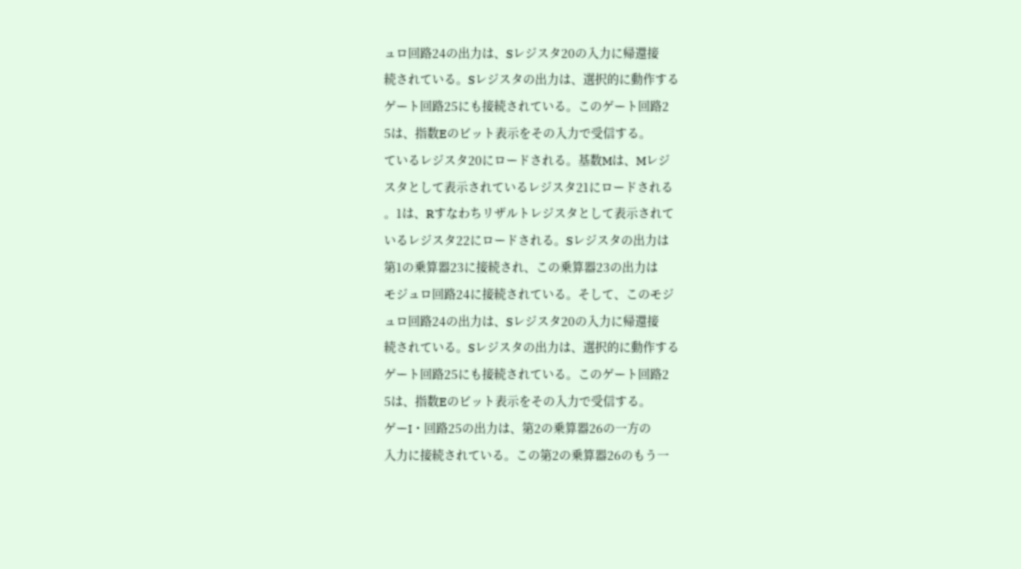ュロ回路24の出力は、Sレジスタ20の入力に帰還接
続されている。Sレジスタの出力は、選択的に動作する
ゲート回路25にも接続されている。このゲート回路2
5は、指数Eのビット表示をその入力で受信する。
ているレジスタ20にロードされる。基数Mは、Mレジ
スタとして表示されているレジスタ21にロードされる
。1は、Rすなわちリザルトレジスタとして表示されて
いるレジスタ22にロードされる。Sレジスタの出力は
第1の乗算器23に接続され、この乗算器23の出力は
モジュロ回路24に接続されている。そして、このモジ
ュロ回路24の出力は、Sレジスタ20の入力に帰還接
続されている。Sレジスタの出力は、選択的に動作する
ゲート回路25にも接続されている。このゲート回路2
5は、指数Eのビット表示をその入力で受信する。
ゲーI・回路25の出力は、第2の乗算器26の一方の
入力に接続されている。この第2の乗算器26のもう一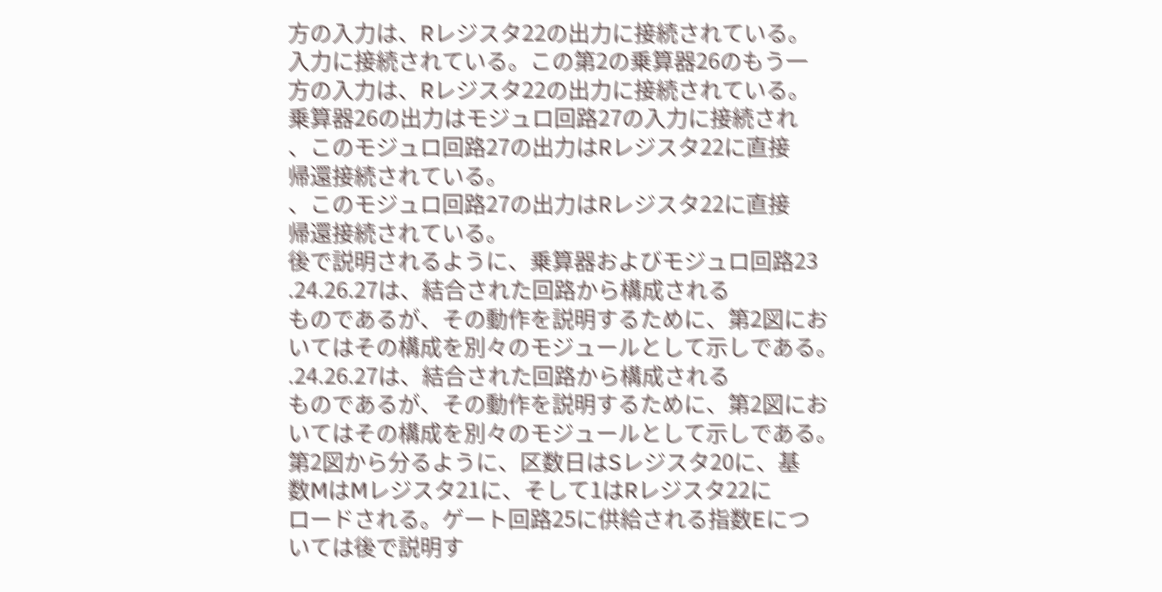方の入力は、Rレジスタ22の出力に接続されている。
入力に接続されている。この第2の乗算器26のもう一
方の入力は、Rレジスタ22の出力に接続されている。
乗算器26の出力はモジュロ回路27の入力に接続され
、このモジュロ回路27の出力はRレジスタ22に直接
帰還接続されている。
、このモジュロ回路27の出力はRレジスタ22に直接
帰還接続されている。
後で説明されるように、乗算器およびモジュロ回路23
.24.26.27は、結合された回路から構成される
ものであるが、その動作を説明するために、第2図にお
いてはその構成を別々のモジュールとして示しである。
.24.26.27は、結合された回路から構成される
ものであるが、その動作を説明するために、第2図にお
いてはその構成を別々のモジュールとして示しである。
第2図から分るように、区数日はSレジスタ20に、基
数MはMレジスタ21に、そして1はRレジスタ22に
ロードされる。ゲート回路25に供給される指数Eにつ
いては後で説明す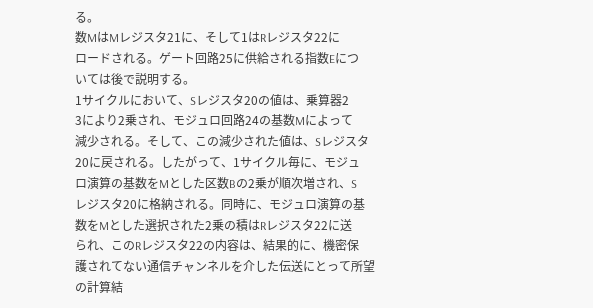る。
数MはMレジスタ21に、そして1はRレジスタ22に
ロードされる。ゲート回路25に供給される指数Eにつ
いては後で説明する。
1サイクルにおいて、Sレジスタ20の値は、乗算器2
3により2乗され、モジュロ回路24の基数Mによって
減少される。そして、この減少された値は、Sレジスタ
20に戻される。したがって、1サイクル毎に、モジュ
ロ演算の基数をMとした区数Bの2乗が順次増され、S
レジスタ20に格納される。同時に、モジュロ演算の基
数をMとした選択された2乗の積はRレジスタ22に送
られ、このRレジスタ22の内容は、結果的に、機密保
護されてない通信チャンネルを介した伝送にとって所望
の計算結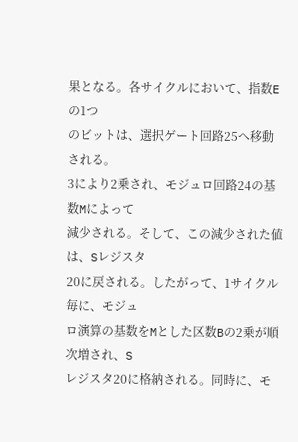果となる。各サイクルにおいて、指数Eの1つ
のビットは、選択ゲート回路25へ移動される。
3により2乗され、モジュロ回路24の基数Mによって
減少される。そして、この減少された値は、Sレジスタ
20に戻される。したがって、1サイクル毎に、モジュ
ロ演算の基数をMとした区数Bの2乗が順次増され、S
レジスタ20に格納される。同時に、モ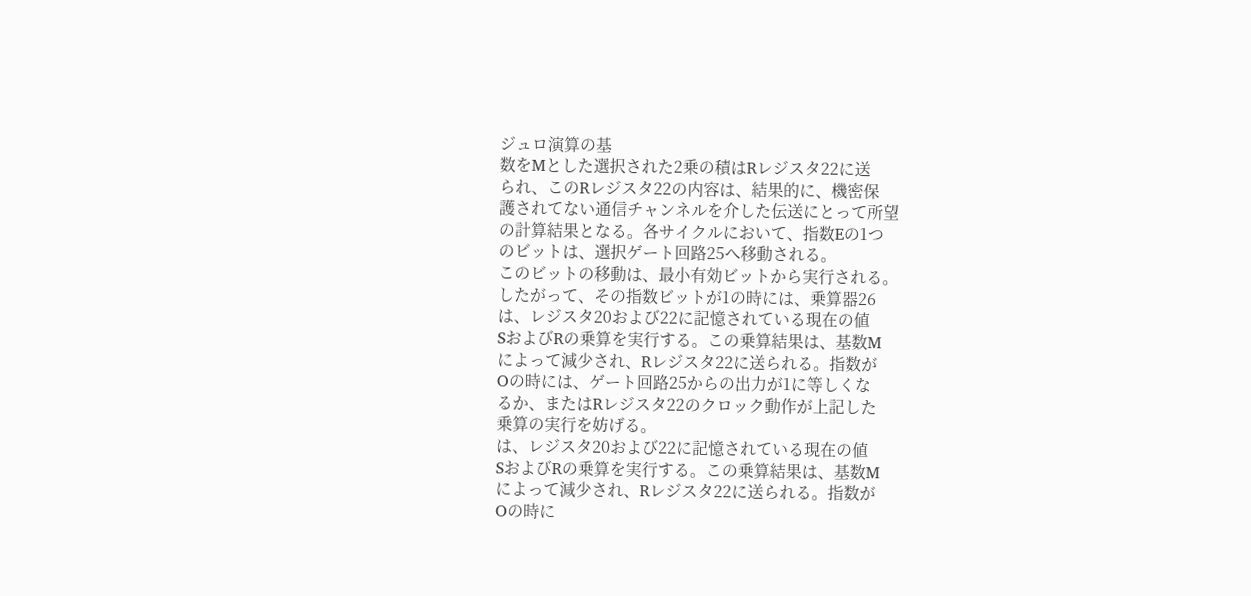ジュロ演算の基
数をMとした選択された2乗の積はRレジスタ22に送
られ、このRレジスタ22の内容は、結果的に、機密保
護されてない通信チャンネルを介した伝送にとって所望
の計算結果となる。各サイクルにおいて、指数Eの1つ
のビットは、選択ゲート回路25へ移動される。
このビットの移動は、最小有効ビットから実行される。
したがって、その指数ビットが1の時には、乗算器26
は、レジスタ20および22に記憶されている現在の値
SおよびRの乗算を実行する。この乗算結果は、基数M
によって減少され、Rレジスタ22に送られる。指数が
Oの時には、ゲート回路25からの出力が1に等しくな
るか、またはRレジスタ22のクロック動作が上記した
乗算の実行を妨げる。
は、レジスタ20および22に記憶されている現在の値
SおよびRの乗算を実行する。この乗算結果は、基数M
によって減少され、Rレジスタ22に送られる。指数が
Oの時に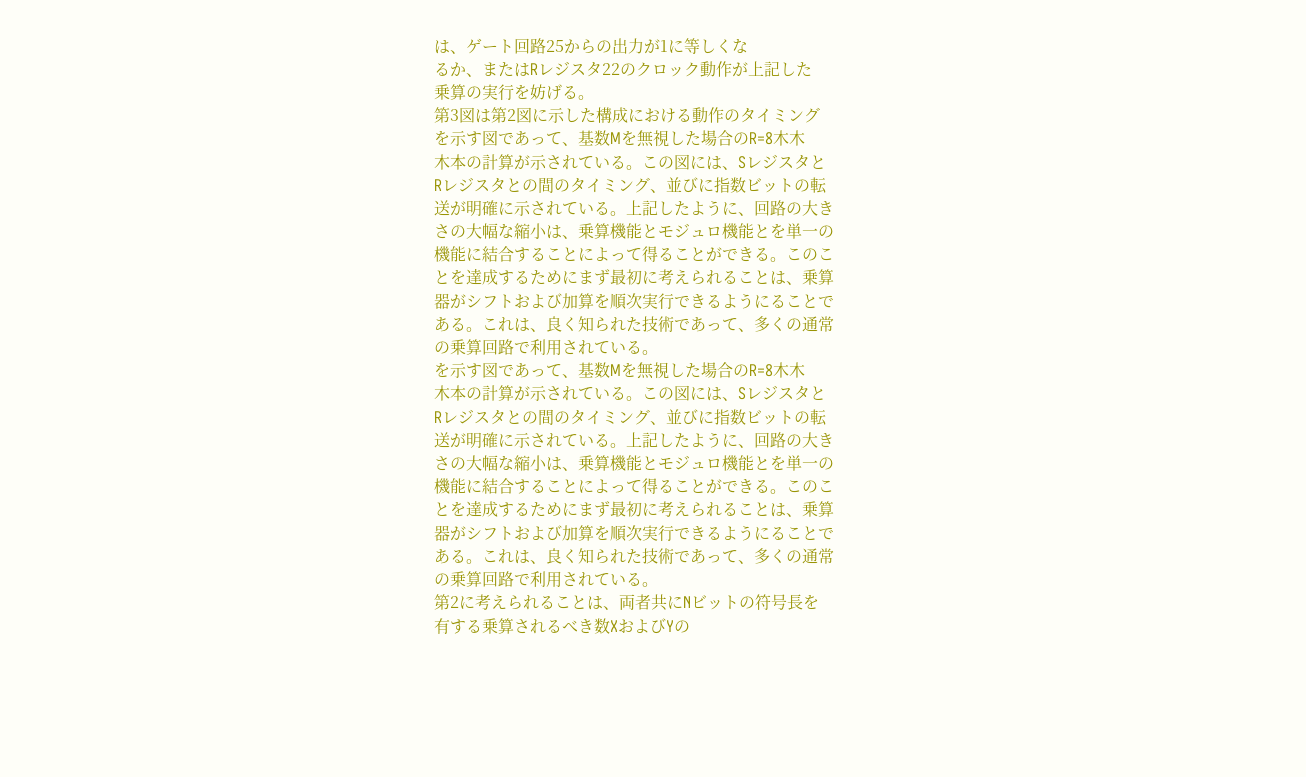は、ゲート回路25からの出力が1に等しくな
るか、またはRレジスタ22のクロック動作が上記した
乗算の実行を妨げる。
第3図は第2図に示した構成における動作のタイミング
を示す図であって、基数Mを無視した場合のR=8木木
木本の計算が示されている。この図には、Sレジスタと
Rレジスタとの間のタイミング、並びに指数ビットの転
送が明確に示されている。上記したように、回路の大き
さの大幅な縮小は、乗算機能とモジュロ機能とを単一の
機能に結合することによって得ることができる。このこ
とを達成するためにまず最初に考えられることは、乗算
器がシフトおよび加算を順次実行できるようにることで
ある。これは、良く知られた技術であって、多くの通常
の乗算回路で利用されている。
を示す図であって、基数Mを無視した場合のR=8木木
木本の計算が示されている。この図には、Sレジスタと
Rレジスタとの間のタイミング、並びに指数ビットの転
送が明確に示されている。上記したように、回路の大き
さの大幅な縮小は、乗算機能とモジュロ機能とを単一の
機能に結合することによって得ることができる。このこ
とを達成するためにまず最初に考えられることは、乗算
器がシフトおよび加算を順次実行できるようにることで
ある。これは、良く知られた技術であって、多くの通常
の乗算回路で利用されている。
第2に考えられることは、両者共にNビットの符号長を
有する乗算されるべき数XおよびYの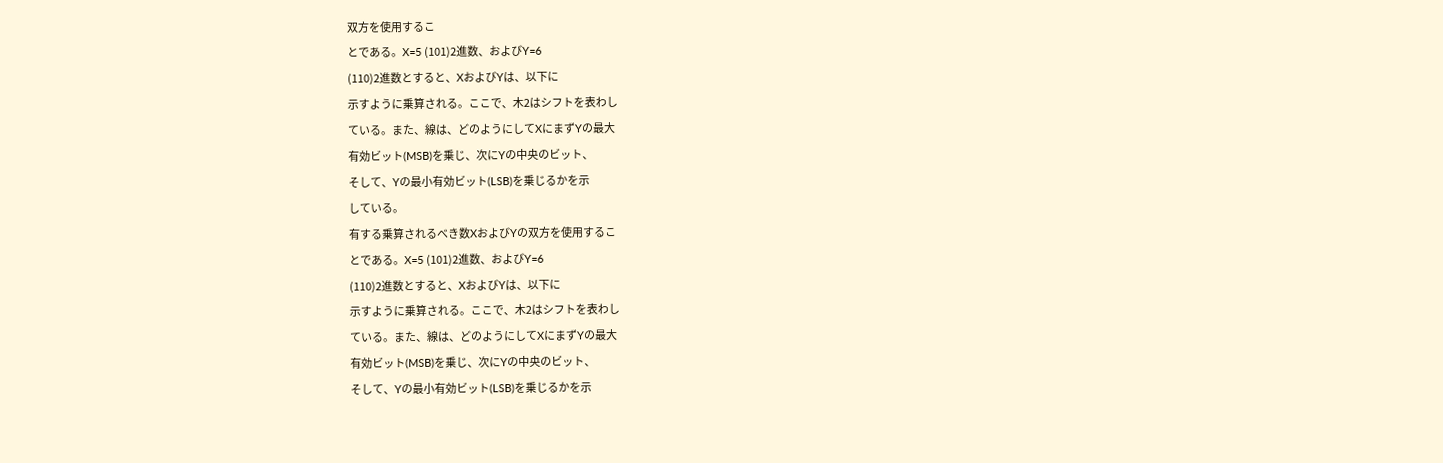双方を使用するこ
とである。X=5 (101)2進数、およびY=6
(110)2進数とすると、XおよびYは、以下に
示すように乗算される。ここで、木2はシフトを表わし
ている。また、線は、どのようにしてXにまずYの最大
有効ビット(MSB)を乗じ、次にYの中央のビット、
そして、Yの最小有効ビット(LSB)を乗じるかを示
している。
有する乗算されるべき数XおよびYの双方を使用するこ
とである。X=5 (101)2進数、およびY=6
(110)2進数とすると、XおよびYは、以下に
示すように乗算される。ここで、木2はシフトを表わし
ている。また、線は、どのようにしてXにまずYの最大
有効ビット(MSB)を乗じ、次にYの中央のビット、
そして、Yの最小有効ビット(LSB)を乗じるかを示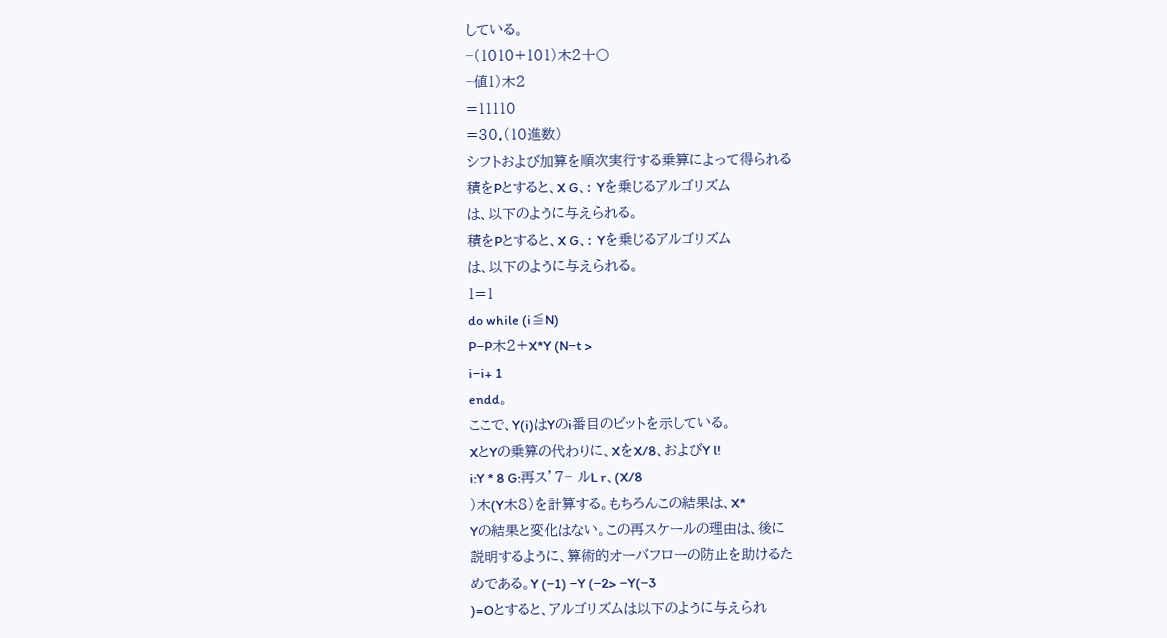している。
−(1010+101)木2十〇
−値1)木2
=11110
=30.(10進数)
シフトおよび加算を順次実行する乗算によって得られる
積をPとすると、X G、: Yを乗じるアルゴリズム
は、以下のように与えられる。
積をPとすると、X G、: Yを乗じるアルゴリズム
は、以下のように与えられる。
1=1
do while (i≦N)
P−P木2+X*Y (N−t >
i−i+ 1
endd。
ここで、Y(i)はYのi番目のビットを示している。
XとYの乗算の代わりに、XをX/8、およびY l!
i:Y * 8 G:再ス’7− ルL r、(X/8
)木(Y木8)を計算する。もちろんこの結果は、X*
Yの結果と変化はない。この再スケールの理由は、後に
説明するように、算術的オーバフローの防止を助けるた
めである。Y (−1) −Y (−2> −Y(−3
)=Oとすると、アルゴリズムは以下のように与えられ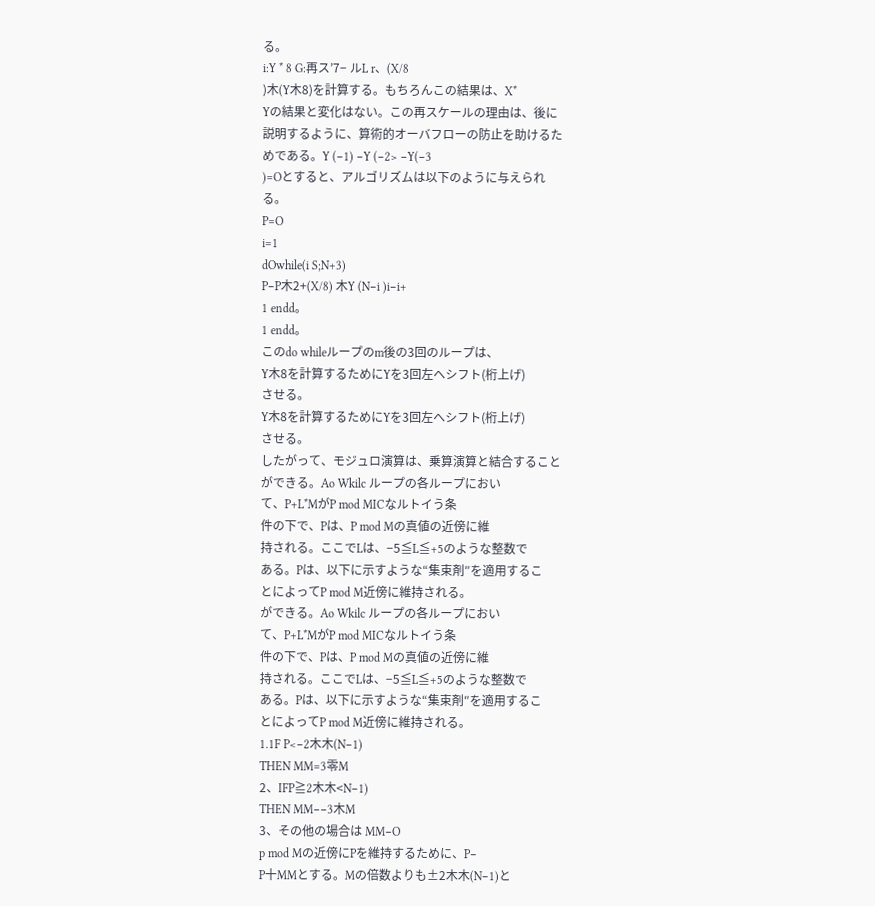る。
i:Y * 8 G:再ス’7− ルL r、(X/8
)木(Y木8)を計算する。もちろんこの結果は、X*
Yの結果と変化はない。この再スケールの理由は、後に
説明するように、算術的オーバフローの防止を助けるた
めである。Y (−1) −Y (−2> −Y(−3
)=Oとすると、アルゴリズムは以下のように与えられ
る。
P=O
i=1
dOwhile(i S;N+3)
P−P木2+(X/8) 木Y (N−i )i−i+
1 endd。
1 endd。
このdo whileループのm後の3回のループは、
Y木8を計算するためにYを3回左へシフト(桁上げ)
させる。
Y木8を計算するためにYを3回左へシフト(桁上げ)
させる。
したがって、モジュロ演算は、乗算演算と結合すること
ができる。Ao Wkilc ループの各ループにおい
て、P+L*MがP mod MICなルトイう条
件の下で、Pは、P mod Mの真値の近傍に維
持される。ここでLは、−5≦L≦+5のような整数で
ある。Pは、以下に示すような“集束剤″を適用するこ
とによってP mod M近傍に維持される。
ができる。Ao Wkilc ループの各ループにおい
て、P+L*MがP mod MICなルトイう条
件の下で、Pは、P mod Mの真値の近傍に維
持される。ここでLは、−5≦L≦+5のような整数で
ある。Pは、以下に示すような“集束剤″を適用するこ
とによってP mod M近傍に維持される。
1.1F P<−2木木(N−1)
THEN MM=3零M
2、IFP≧2木木<N−1)
THEN MM−−3木M
3、その他の場合は MM−O
p mod Mの近傍にPを維持するために、P−
P十MMとする。Mの倍数よりも±2木木(N−1)と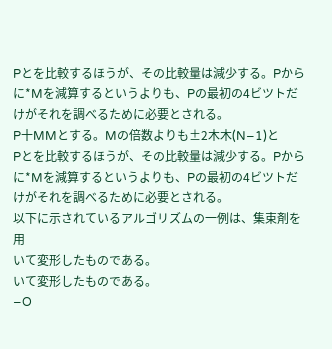Pとを比較するほうが、その比較量は減少する。Pから
に*Mを減算するというよりも、Pの最初の4ビツトだ
けがそれを調べるために必要とされる。
P十MMとする。Mの倍数よりも±2木木(N−1)と
Pとを比較するほうが、その比較量は減少する。Pから
に*Mを減算するというよりも、Pの最初の4ビツトだ
けがそれを調べるために必要とされる。
以下に示されているアルゴリズムの一例は、集束剤を用
いて変形したものである。
いて変形したものである。
−O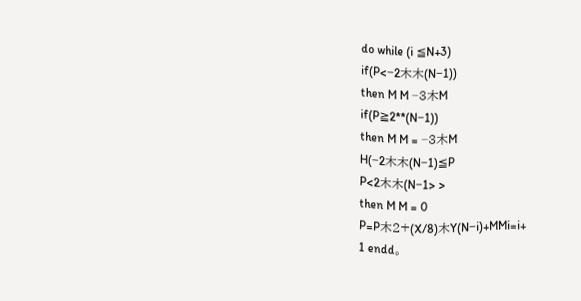do while (i ≦N+3)
if(P<−2木木(N−1))
then M M −3木M
if(P≧2**(N−1))
then M M = −3木M
H(−2木木(N−1)≦P
P<2木木(N−1> >
then M M = 0
P=P木2+(X/8)木Y(N−i)+MMi=i+
1 endd。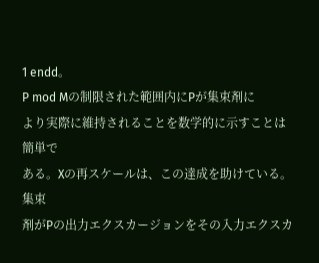1 endd。
P mod Mの制限された範囲内にPが集束剤に
より実際に維持されることを数学的に示すことは簡単で
ある。Xの再スケールは、この達成を助けている。集束
剤がPの出力エクスカージョンをその入力エクスカ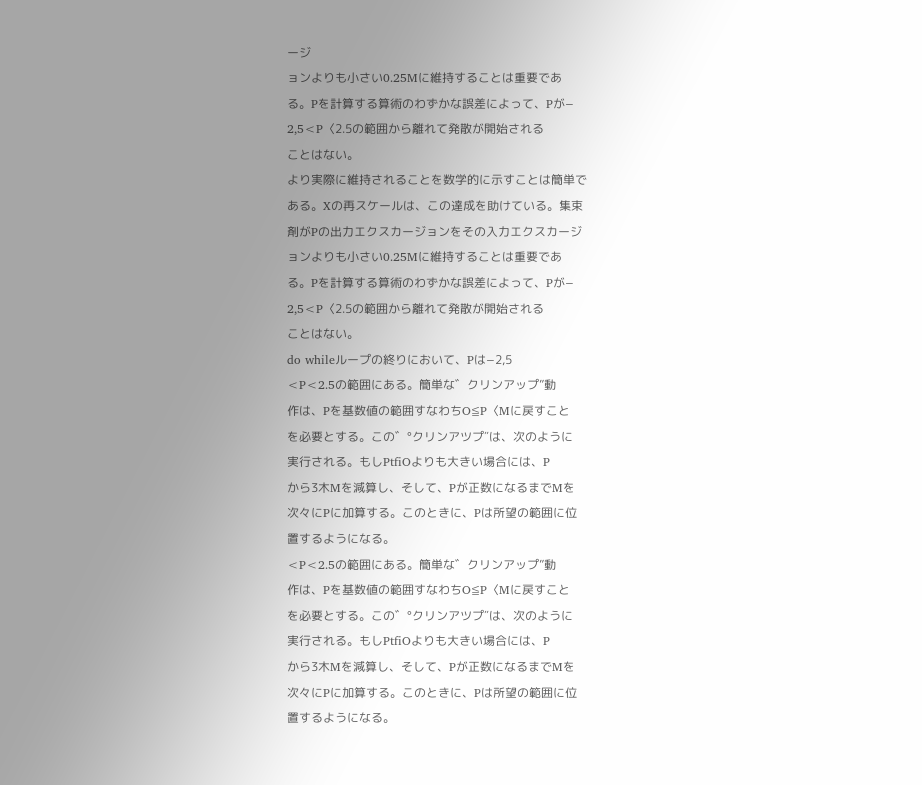ージ
ョンよりも小さい0.25Mに維持することは重要であ
る。Pを計算する算術のわずかな誤差によって、Pが−
2,5<P〈2.5の範囲から離れて発散が開始される
ことはない。
より実際に維持されることを数学的に示すことは簡単で
ある。Xの再スケールは、この達成を助けている。集束
剤がPの出力エクスカージョンをその入力エクスカージ
ョンよりも小さい0.25Mに維持することは重要であ
る。Pを計算する算術のわずかな誤差によって、Pが−
2,5<P〈2.5の範囲から離れて発散が開始される
ことはない。
do whileループの終りにおいて、Pは−2,5
<P<2.5の範囲にある。簡単な゛クリンアップ”動
作は、Pを基数値の範囲すなわちO≦P〈Mに戻すこと
を必要とする。この゛°クリンアツプ″は、次のように
実行される。もしPtfiOよりも大きい場合には、P
から3木Mを減算し、そして、Pが正数になるまでMを
次々にPに加算する。このときに、Pは所望の範囲に位
置するようになる。
<P<2.5の範囲にある。簡単な゛クリンアップ”動
作は、Pを基数値の範囲すなわちO≦P〈Mに戻すこと
を必要とする。この゛°クリンアツプ″は、次のように
実行される。もしPtfiOよりも大きい場合には、P
から3木Mを減算し、そして、Pが正数になるまでMを
次々にPに加算する。このときに、Pは所望の範囲に位
置するようになる。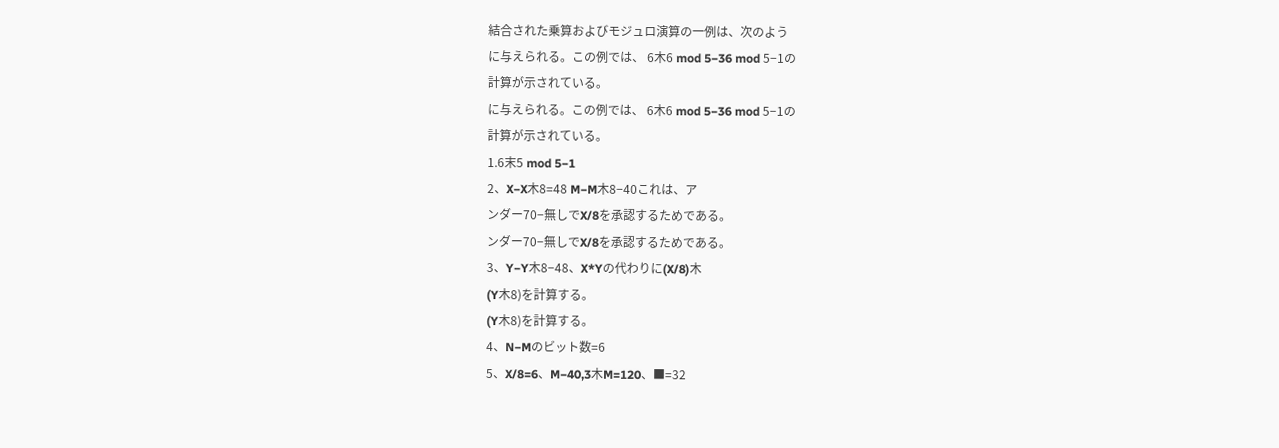結合された乗算およびモジュロ演算の一例は、次のよう
に与えられる。この例では、 6木6 mod 5−36 mod 5−1の
計算が示されている。
に与えられる。この例では、 6木6 mod 5−36 mod 5−1の
計算が示されている。
1.6末5 mod 5−1
2、X−X木8=48 M−M木8−40これは、ア
ンダー70−無しでX/8を承認するためである。
ンダー70−無しでX/8を承認するためである。
3、Y−Y木8−48、X*Yの代わりに(X/8)木
(Y木8)を計算する。
(Y木8)を計算する。
4、N−Mのビット数=6
5、X/8=6、M−40,3木M=120、■=32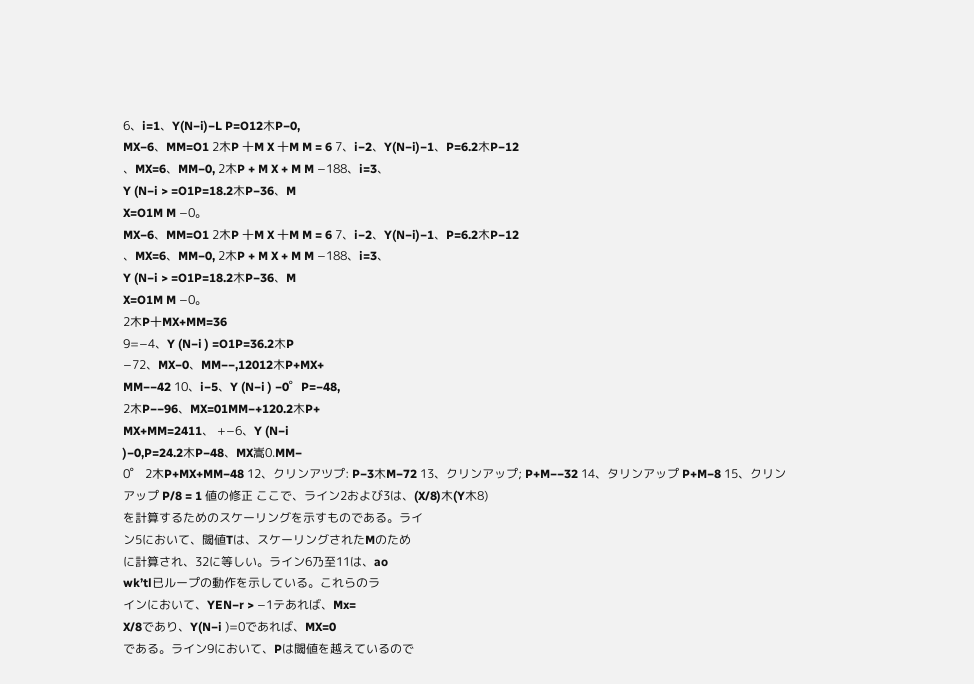6、i=1、Y(N−i)−L P=O12木P−0,
MX−6、MM=O1 2木P 十M X 十M M = 6 7、i−2、Y(N−i)−1、P=6.2木P−12
、MX=6、MM−0, 2木P + M X + M M −188、i=3、
Y (N−i > =O1P=18.2木P−36、M
X=O1M M −0。
MX−6、MM=O1 2木P 十M X 十M M = 6 7、i−2、Y(N−i)−1、P=6.2木P−12
、MX=6、MM−0, 2木P + M X + M M −188、i=3、
Y (N−i > =O1P=18.2木P−36、M
X=O1M M −0。
2木P十MX+MM=36
9=−4、Y (N−i ) =O1P=36.2木P
−72、MX−0、MM−−,12012木P+MX+
MM−−42 10、i−5、Y (N−i ) −0゜P=−48,
2木P−−96、MX=01MM−+120.2木P+
MX+MM=2411、 +−6、Y (N−i
)−0,P=24.2木P−48、MX嵩0.MM−
0゜ 2木P+MX+MM−48 12、クリンアツプ: P−3木M−72 13、クリンアップ; P+M−−32 14、タリンアップ P+M−8 15、クリンアップ P/8 = 1 値の修正 ここで、ライン2および3は、(X/8)木(Y木8)
を計算するためのスケーリングを示すものである。ライ
ン5において、閾値Tは、スケーリングされたMのため
に計算され、32に等しい。ライン6乃至11は、ao
wk’tl已ループの動作を示している。これらのラ
インにおいて、YEN−r > −1テあれば、Mx=
X/8であり、Y(N−i )=0であれば、MX=0
である。ライン9において、Pは閾値を越えているので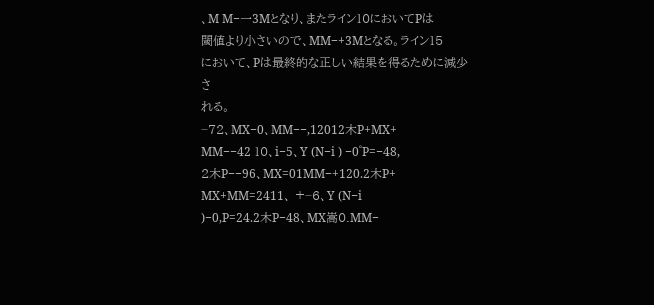、M M−一3Mとなり、またライン10においてPは
閾値より小さいので、MM−+3Mとなる。ライン15
において、Pは最終的な正しい結果を得るために減少さ
れる。
−72、MX−0、MM−−,12012木P+MX+
MM−−42 10、i−5、Y (N−i ) −0゜P=−48,
2木P−−96、MX=01MM−+120.2木P+
MX+MM=2411、 +−6、Y (N−i
)−0,P=24.2木P−48、MX嵩0.MM−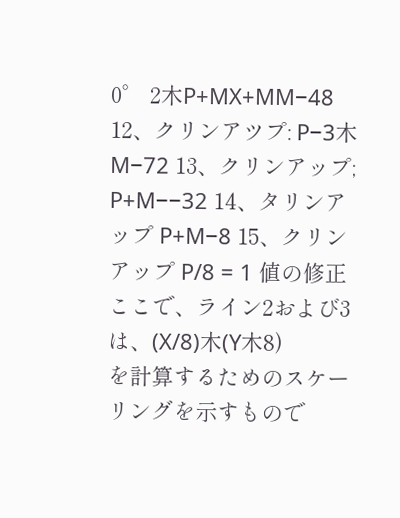0゜ 2木P+MX+MM−48 12、クリンアツプ: P−3木M−72 13、クリンアップ; P+M−−32 14、タリンアップ P+M−8 15、クリンアップ P/8 = 1 値の修正 ここで、ライン2および3は、(X/8)木(Y木8)
を計算するためのスケーリングを示すもので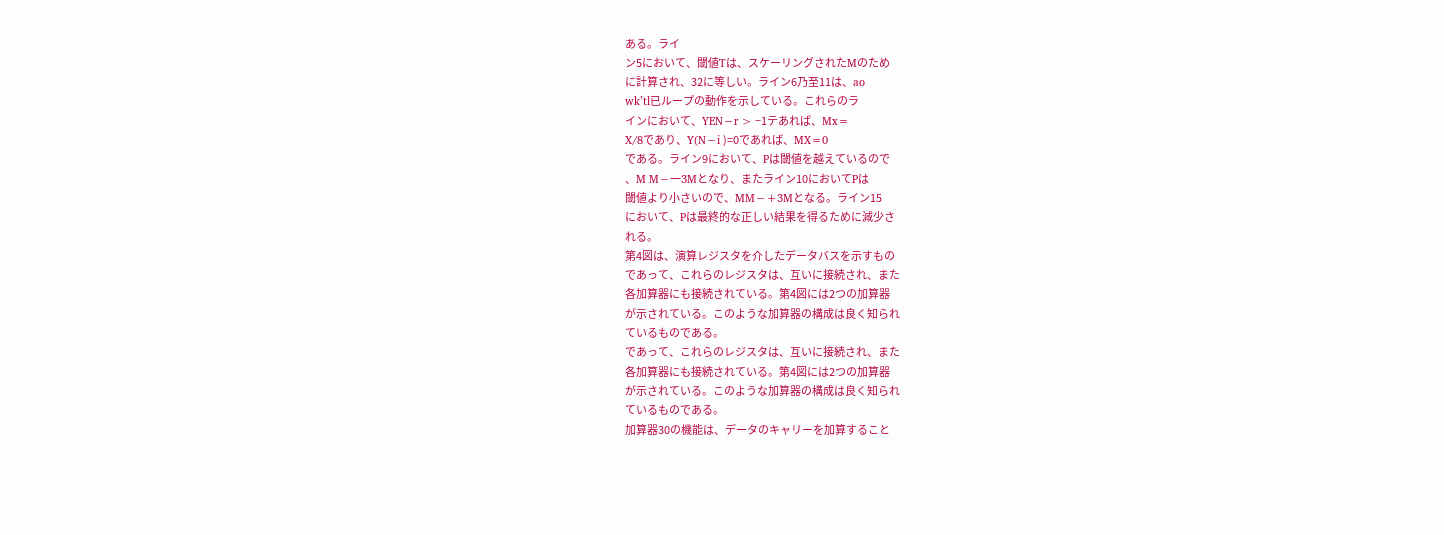ある。ライ
ン5において、閾値Tは、スケーリングされたMのため
に計算され、32に等しい。ライン6乃至11は、ao
wk’tl已ループの動作を示している。これらのラ
インにおいて、YEN−r > −1テあれば、Mx=
X/8であり、Y(N−i )=0であれば、MX=0
である。ライン9において、Pは閾値を越えているので
、M M−一3Mとなり、またライン10においてPは
閾値より小さいので、MM−+3Mとなる。ライン15
において、Pは最終的な正しい結果を得るために減少さ
れる。
第4図は、演算レジスタを介したデータバスを示すもの
であって、これらのレジスタは、互いに接続され、また
各加算器にも接続されている。第4図には2つの加算器
が示されている。このような加算器の構成は良く知られ
ているものである。
であって、これらのレジスタは、互いに接続され、また
各加算器にも接続されている。第4図には2つの加算器
が示されている。このような加算器の構成は良く知られ
ているものである。
加算器30の機能は、データのキャリーを加算すること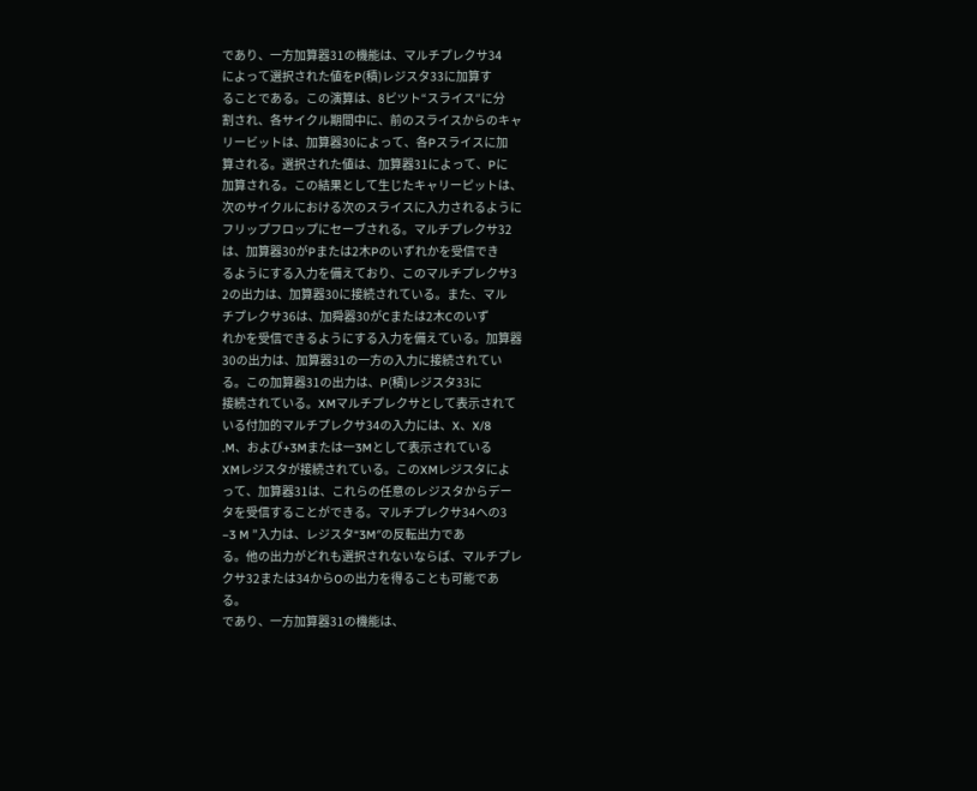であり、一方加算器31の機能は、マルチプレクサ34
によって選択された値をP(積)レジスタ33に加算す
ることである。この演算は、8ビツト“スライス″に分
割され、各サイクル期間中に、前のスライスからのキャ
リービットは、加算器30によって、各Pスライスに加
算される。選択された値は、加算器31によって、Pに
加算される。この結果として生じたキャリーピットは、
次のサイクルにおける次のスライスに入力されるように
フリップフロップにセーブされる。マルチプレクサ32
は、加算器30がPまたは2木Pのいずれかを受信でき
るようにする入力を備えており、このマルチプレクサ3
2の出力は、加算器30に接続されている。また、マル
チプレクサ36は、加舜器30がCまたは2木Cのいず
れかを受信できるようにする入力を備えている。加算器
30の出力は、加算器31の一方の入力に接続されてい
る。この加算器31の出力は、P(積)レジスタ33に
接続されている。XMマルチプレクサとして表示されて
いる付加的マルチプレクサ34の入力には、X、X/8
.M、および+3Mまたは一3Mとして表示されている
XMレジスタが接続されている。このXMレジスタによ
って、加算器31は、これらの任意のレジスタからデー
タを受信することができる。マルチプレクサ34への3
−3 M ”入力は、レジスタ“3M″の反転出力であ
る。他の出力がどれも選択されないならば、マルチプレ
クサ32または34からOの出力を得ることも可能であ
る。
であり、一方加算器31の機能は、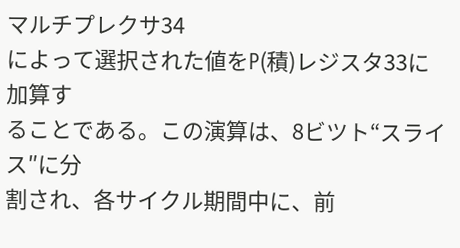マルチプレクサ34
によって選択された値をP(積)レジスタ33に加算す
ることである。この演算は、8ビツト“スライス″に分
割され、各サイクル期間中に、前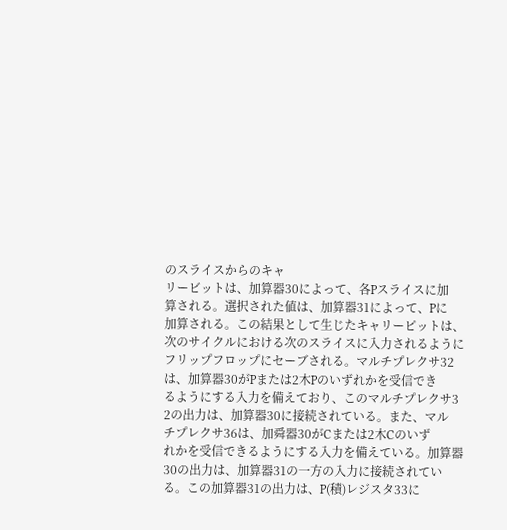のスライスからのキャ
リービットは、加算器30によって、各Pスライスに加
算される。選択された値は、加算器31によって、Pに
加算される。この結果として生じたキャリーピットは、
次のサイクルにおける次のスライスに入力されるように
フリップフロップにセーブされる。マルチプレクサ32
は、加算器30がPまたは2木Pのいずれかを受信でき
るようにする入力を備えており、このマルチプレクサ3
2の出力は、加算器30に接続されている。また、マル
チプレクサ36は、加舜器30がCまたは2木Cのいず
れかを受信できるようにする入力を備えている。加算器
30の出力は、加算器31の一方の入力に接続されてい
る。この加算器31の出力は、P(積)レジスタ33に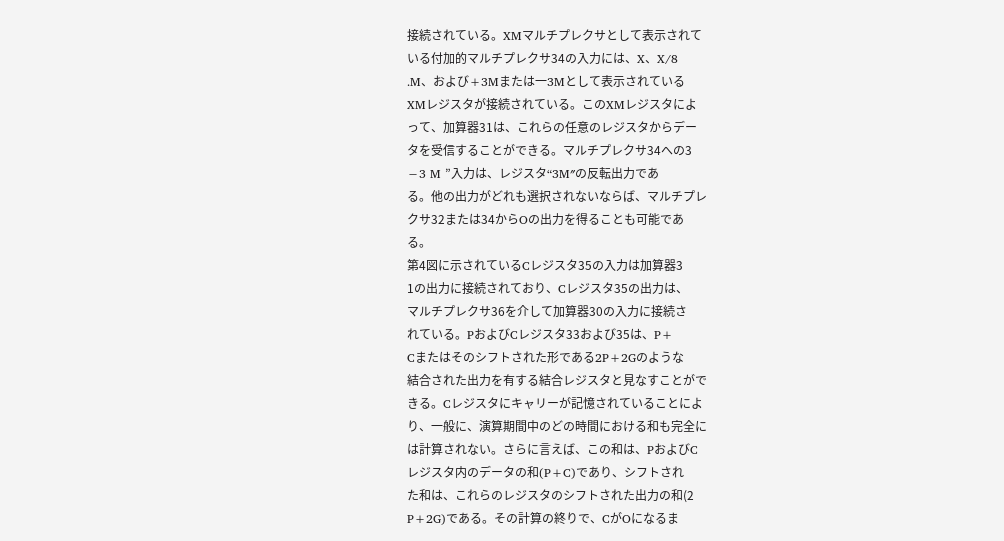接続されている。XMマルチプレクサとして表示されて
いる付加的マルチプレクサ34の入力には、X、X/8
.M、および+3Mまたは一3Mとして表示されている
XMレジスタが接続されている。このXMレジスタによ
って、加算器31は、これらの任意のレジスタからデー
タを受信することができる。マルチプレクサ34への3
−3 M ”入力は、レジスタ“3M″の反転出力であ
る。他の出力がどれも選択されないならば、マルチプレ
クサ32または34からOの出力を得ることも可能であ
る。
第4図に示されているCレジスタ35の入力は加算器3
1の出力に接続されており、Cレジスタ35の出力は、
マルチプレクサ36を介して加算器30の入力に接続さ
れている。PおよびCレジスタ33および35は、P+
Cまたはそのシフトされた形である2P+2Gのような
結合された出力を有する結合レジスタと見なすことがで
きる。Cレジスタにキャリーが記憶されていることによ
り、一般に、演算期間中のどの時間における和も完全に
は計算されない。さらに言えば、この和は、PおよびC
レジスタ内のデータの和(P+C)であり、シフトされ
た和は、これらのレジスタのシフトされた出力の和(2
P+2G)である。その計算の終りで、CがOになるま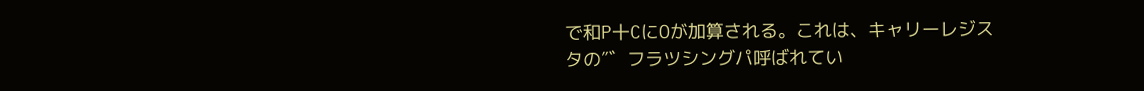で和P十Cに0が加算される。これは、キャリーレジス
タの″゛フラツシングパ呼ばれてい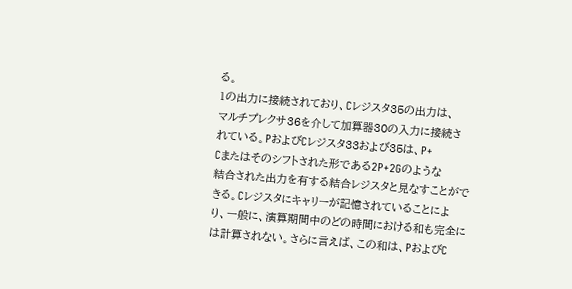る。
1の出力に接続されており、Cレジスタ35の出力は、
マルチプレクサ36を介して加算器30の入力に接続さ
れている。PおよびCレジスタ33および35は、P+
Cまたはそのシフトされた形である2P+2Gのような
結合された出力を有する結合レジスタと見なすことがで
きる。Cレジスタにキャリーが記憶されていることによ
り、一般に、演算期間中のどの時間における和も完全に
は計算されない。さらに言えば、この和は、PおよびC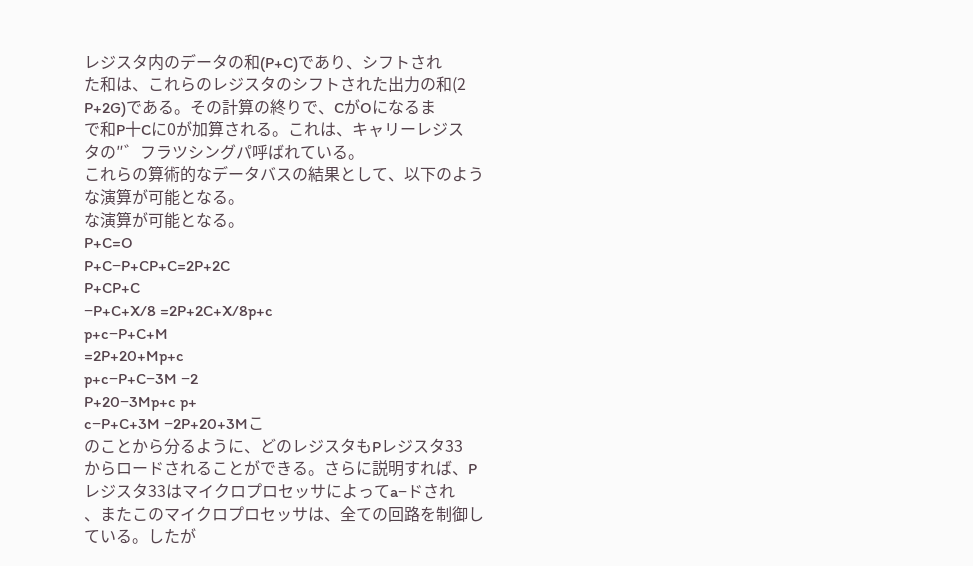レジスタ内のデータの和(P+C)であり、シフトされ
た和は、これらのレジスタのシフトされた出力の和(2
P+2G)である。その計算の終りで、CがOになるま
で和P十Cに0が加算される。これは、キャリーレジス
タの″゛フラツシングパ呼ばれている。
これらの算術的なデータバスの結果として、以下のよう
な演算が可能となる。
な演算が可能となる。
P+C=O
P+C−P+CP+C=2P+2C
P+CP+C
−P+C+X/8 =2P+2C+X/8p+c
p+c−P+C+M
=2P+20+Mp+c
p+c−P+C−3M −2
P+20−3Mp+c p+
c−P+C+3M −2P+20+3Mこ
のことから分るように、どのレジスタもPレジスタ33
からロードされることができる。さらに説明すれば、P
レジスタ33はマイクロプロセッサによってa−ドされ
、またこのマイクロプロセッサは、全ての回路を制御し
ている。したが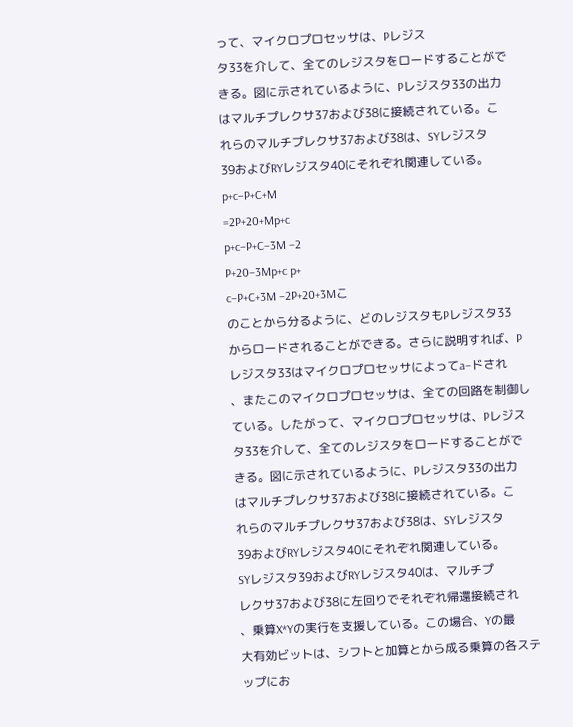って、マイクロプロセッサは、Pレジス
タ33を介して、全てのレジスタをロードすることがで
きる。図に示されているように、Pレジスタ33の出力
はマルチプレクサ37および38に接続されている。こ
れらのマルチプレクサ37および38は、SYレジスタ
39およびRYレジスタ40にそれぞれ関連している。
p+c−P+C+M
=2P+20+Mp+c
p+c−P+C−3M −2
P+20−3Mp+c p+
c−P+C+3M −2P+20+3Mこ
のことから分るように、どのレジスタもPレジスタ33
からロードされることができる。さらに説明すれば、P
レジスタ33はマイクロプロセッサによってa−ドされ
、またこのマイクロプロセッサは、全ての回路を制御し
ている。したがって、マイクロプロセッサは、Pレジス
タ33を介して、全てのレジスタをロードすることがで
きる。図に示されているように、Pレジスタ33の出力
はマルチプレクサ37および38に接続されている。こ
れらのマルチプレクサ37および38は、SYレジスタ
39およびRYレジスタ40にそれぞれ関連している。
SYレジスタ39およびRYレジスタ40は、マルチプ
レクサ37および38に左回りでそれぞれ帰還接続され
、乗算X*Yの実行を支援している。この場合、Yの最
大有効ビットは、シフトと加算とから成る乗算の各ステ
ップにお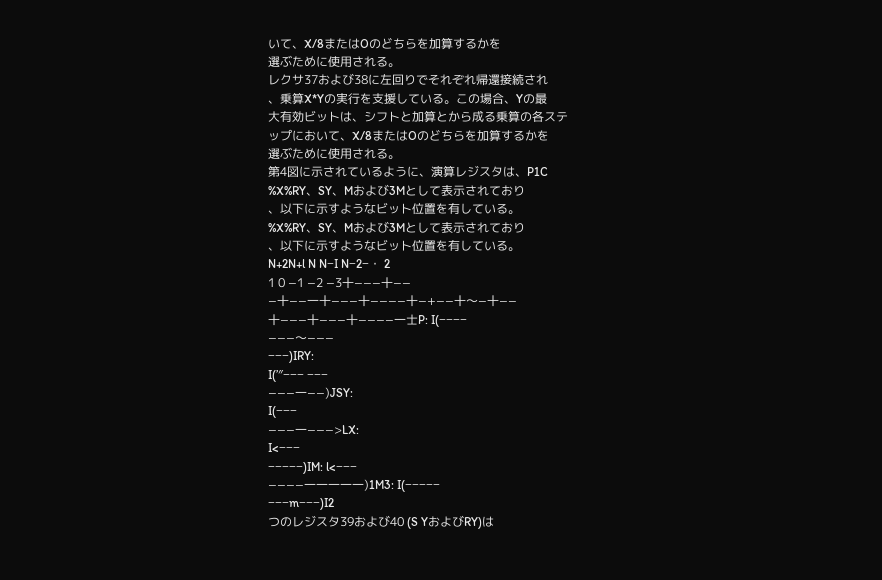いて、X/8またはOのどちらを加算するかを
選ぶために使用される。
レクサ37および38に左回りでそれぞれ帰還接続され
、乗算X*Yの実行を支援している。この場合、Yの最
大有効ビットは、シフトと加算とから成る乗算の各ステ
ップにおいて、X/8またはOのどちらを加算するかを
選ぶために使用される。
第4図に示されているように、演算レジスタは、P1C
%X%RY、SY、Mおよび3Mとして表示されており
、以下に示すようなビット位置を有している。
%X%RY、SY、Mおよび3Mとして表示されており
、以下に示すようなビット位置を有している。
N+2N+l N N−I N−2−・ 2
1 0 −1 −2 −3十−−−十−−
−十−−一十−−−十−−−−十−+−−十〜−十−−
十−−−十−−−十−−−−一士P: I(−−−−
−−−〜−−−
−−−)IRY:
I(’″−−− −−−
−−−一−−)JSY:
I(−−−
−−−一−−−>LX:
I<−−−
−−−−−)IM: l<−−−
−−−−一一一一一)1M3: I(−−−−−
−−−m−−−)I2
つのレジスタ39および40 (S YおよびRY)は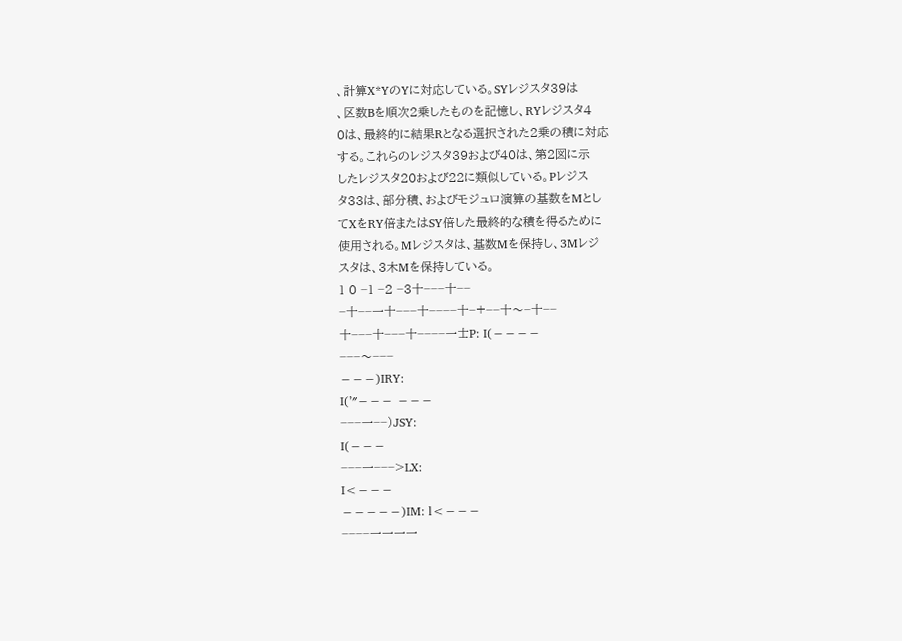、計算X*YのYに対応している。SYレジスタ39は
、区数Bを順次2乗したものを記憶し、RYレジスタ4
0は、最終的に結果Rとなる選択された2乗の積に対応
する。これらのレジスタ39および40は、第2図に示
したレジスタ20および22に類似している。Pレジス
タ33は、部分積、およびモジュロ演算の基数をMとし
てXをRY倍またはSY倍した最終的な積を得るために
使用される。Mレジスタは、基数Mを保持し、3Mレジ
スタは、3木Mを保持している。
1 0 −1 −2 −3十−−−十−−
−十−−一十−−−十−−−−十−+−−十〜−十−−
十−−−十−−−十−−−−一士P: I(−−−−
−−−〜−−−
−−−)IRY:
I(’″−−− −−−
−−−一−−)JSY:
I(−−−
−−−一−−−>LX:
I<−−−
−−−−−)IM: l<−−−
−−−−一一一一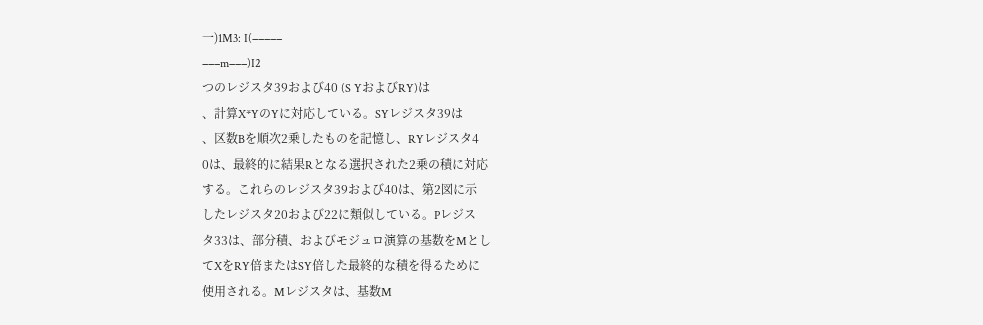一)1M3: I(−−−−−
−−−m−−−)I2
つのレジスタ39および40 (S YおよびRY)は
、計算X*YのYに対応している。SYレジスタ39は
、区数Bを順次2乗したものを記憶し、RYレジスタ4
0は、最終的に結果Rとなる選択された2乗の積に対応
する。これらのレジスタ39および40は、第2図に示
したレジスタ20および22に類似している。Pレジス
タ33は、部分積、およびモジュロ演算の基数をMとし
てXをRY倍またはSY倍した最終的な積を得るために
使用される。Mレジスタは、基数M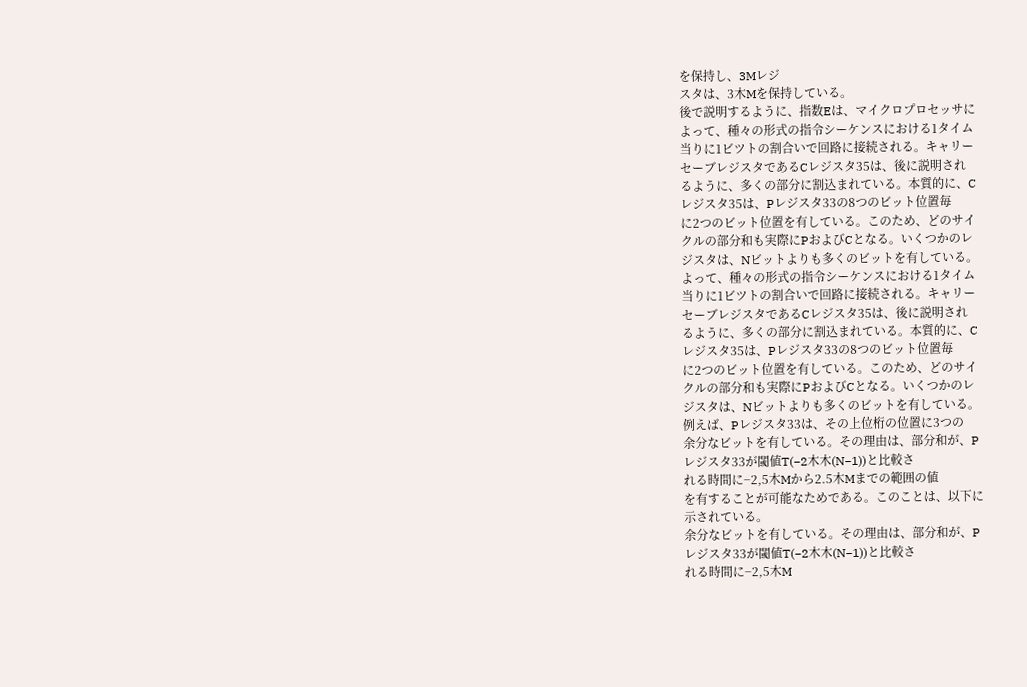を保持し、3Mレジ
スタは、3木Mを保持している。
後で説明するように、指数Eは、マイクロプロセッサに
よって、種々の形式の指令シーケンスにおける1タイム
当りに1ビツトの割合いで回路に接続される。キャリー
セーブレジスタであるCレジスタ35は、後に説明され
るように、多くの部分に割込まれている。本質的に、C
レジスタ35は、Pレジスタ33の8つのビット位置毎
に2つのビット位置を有している。このため、どのサイ
クルの部分和も実際にPおよびCとなる。いくつかのレ
ジスタは、Nビットよりも多くのビットを有している。
よって、種々の形式の指令シーケンスにおける1タイム
当りに1ビツトの割合いで回路に接続される。キャリー
セーブレジスタであるCレジスタ35は、後に説明され
るように、多くの部分に割込まれている。本質的に、C
レジスタ35は、Pレジスタ33の8つのビット位置毎
に2つのビット位置を有している。このため、どのサイ
クルの部分和も実際にPおよびCとなる。いくつかのレ
ジスタは、Nビットよりも多くのビットを有している。
例えば、Pレジスタ33は、その上位桁の位置に3つの
余分なビットを有している。その理由は、部分和が、P
レジスタ33が閾値T(−2木木(N−1))と比較さ
れる時間に−2,5木Mから2.5木Mまでの範囲の値
を有することが可能なためである。このことは、以下に
示されている。
余分なビットを有している。その理由は、部分和が、P
レジスタ33が閾値T(−2木木(N−1))と比較さ
れる時間に−2,5木M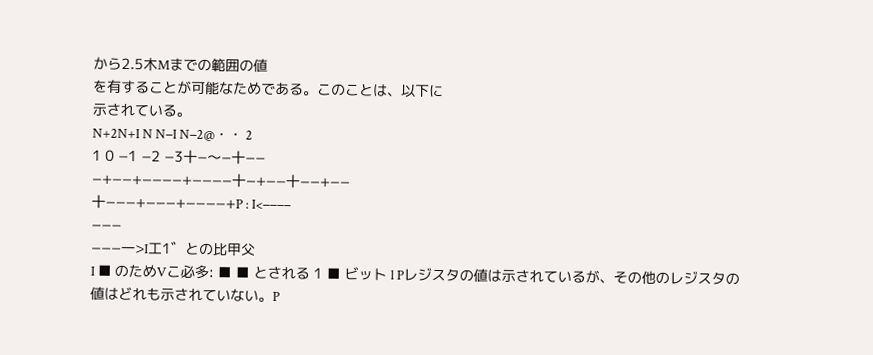から2.5木Mまでの範囲の値
を有することが可能なためである。このことは、以下に
示されている。
N+2N+I N N−I N−2@・・ 2
1 0 −1 −2 −3十−〜−十−−
−+−−+−−−−+−−−−十−+−−十−−+−−
十−−−+−−−+−−−−+P : I<−−−−
−−−
−−−一>I工1゛との比甲父
I ■ のためVこ必多: ■ ■ とされる 1 ■ ビット l Pレジスタの値は示されているが、その他のレジスタの
値はどれも示されていない。P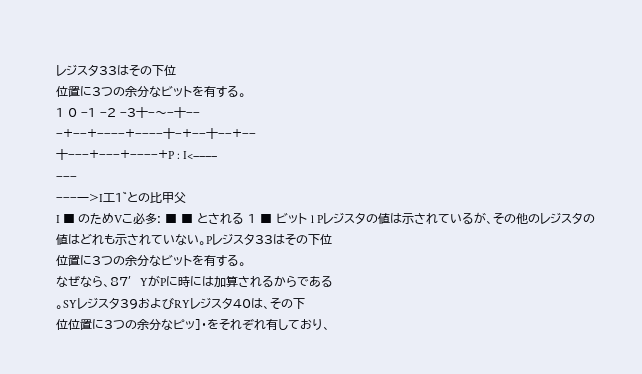レジスタ33はその下位
位置に3つの余分なビットを有する。
1 0 −1 −2 −3十−〜−十−−
−+−−+−−−−+−−−−十−+−−十−−+−−
十−−−+−−−+−−−−+P : I<−−−−
−−−
−−−一>I工1゛との比甲父
I ■ のためVこ必多: ■ ■ とされる 1 ■ ビット l Pレジスタの値は示されているが、その他のレジスタの
値はどれも示されていない。Pレジスタ33はその下位
位置に3つの余分なビットを有する。
なぜなら、87′YがPに時には加算されるからである
。SYレジスタ39およびRYレジスタ40は、その下
位位置に3つの余分なピッ]・をそれぞれ有しており、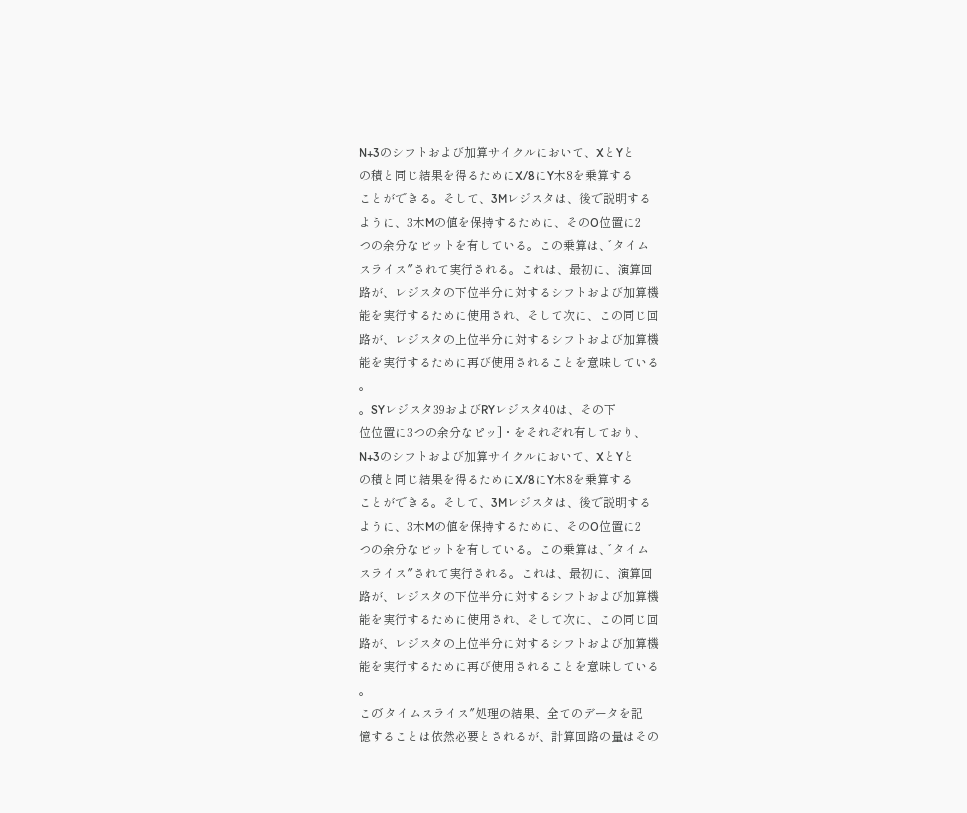N+3のシフトおよび加算サイクルにおいて、XとYと
の積と同じ結果を得るためにX/8にY木8を乗算する
ことができる。そして、3Mレジスタは、後で説明する
ように、3木Mの値を保持するために、そのO位置に2
つの余分なビットを有している。この乗算は、゛タイム
スライス″されて実行される。これは、最初に、演算回
路が、レジスタの下位半分に対するシフトおよび加算機
能を実行するために使用され、そして次に、この同じ回
路が、レジスタの上位半分に対するシフトおよび加算機
能を実行するために再び使用されることを意味している
。
。SYレジスタ39およびRYレジスタ40は、その下
位位置に3つの余分なピッ]・をそれぞれ有しており、
N+3のシフトおよび加算サイクルにおいて、XとYと
の積と同じ結果を得るためにX/8にY木8を乗算する
ことができる。そして、3Mレジスタは、後で説明する
ように、3木Mの値を保持するために、そのO位置に2
つの余分なビットを有している。この乗算は、゛タイム
スライス″されて実行される。これは、最初に、演算回
路が、レジスタの下位半分に対するシフトおよび加算機
能を実行するために使用され、そして次に、この同じ回
路が、レジスタの上位半分に対するシフトおよび加算機
能を実行するために再び使用されることを意味している
。
この゛タイムスライス″処理の結果、全てのデータを記
憶することは依然必要とされるが、計算回路の量はその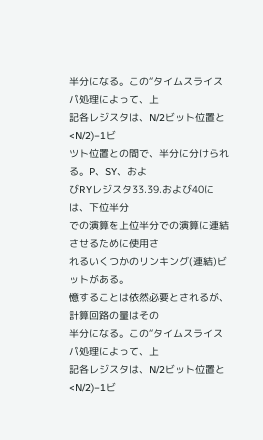半分になる。この“タイムスライスパ処理によって、上
記各レジスタは、N/2ビット位置と<N/2)−1ビ
ツト位置との間で、半分に分けられる。P、SY、およ
びRYレジスタ33.39.および40には、下位半分
での演算を上位半分での演算に連結させるために使用さ
れるいくつかのリンキング(連結)ビットがある。
憶することは依然必要とされるが、計算回路の量はその
半分になる。この“タイムスライスパ処理によって、上
記各レジスタは、N/2ビット位置と<N/2)−1ビ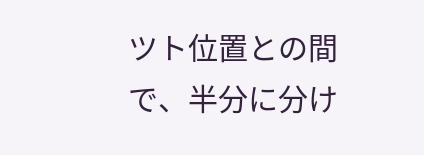ツト位置との間で、半分に分け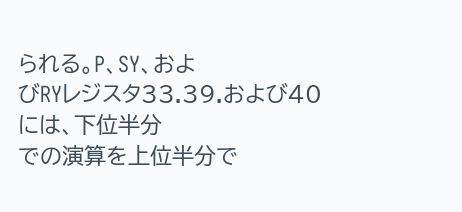られる。P、SY、およ
びRYレジスタ33.39.および40には、下位半分
での演算を上位半分で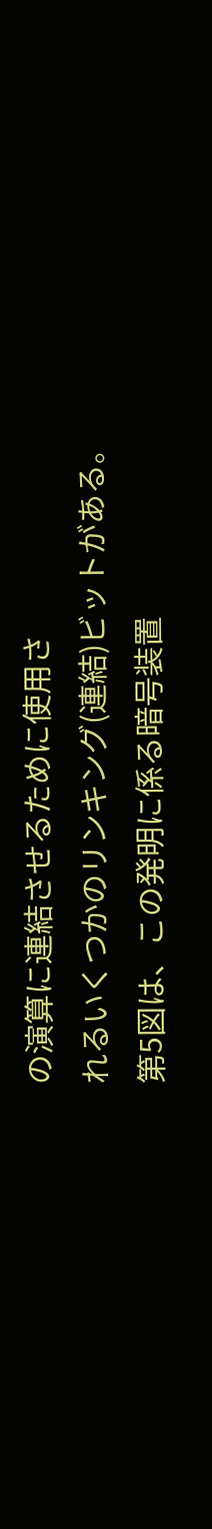の演算に連結させるために使用さ
れるいくつかのリンキング(連結)ビットがある。
第5図は、この発明に係る暗号装置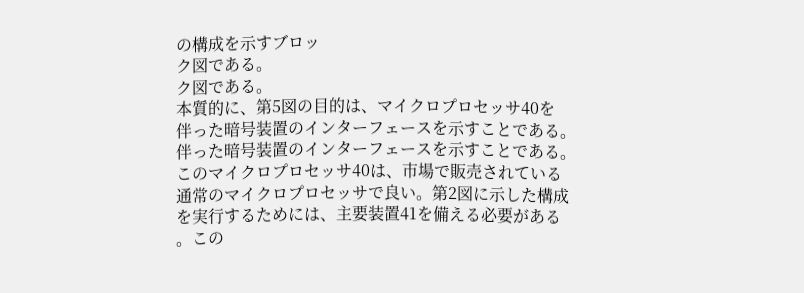の構成を示すブロッ
ク図である。
ク図である。
本質的に、第5図の目的は、マイクロプロセッサ40を
伴った暗号装置のインターフェースを示すことである。
伴った暗号装置のインターフェースを示すことである。
このマイクロプロセッサ40は、市場で販売されている
通常のマイクロプロセッサで良い。第2図に示した構成
を実行するためには、主要装置41を備える必要がある
。この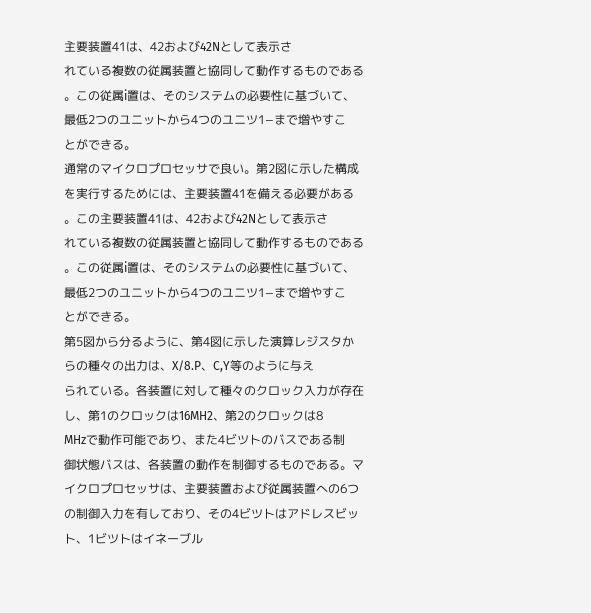主要装置41は、42および42Nとして表示さ
れている複数の従属装置と協同して動作するものである
。この従属i置は、そのシステムの必要性に基づいて、
最低2つのユニットから4つのユニツ1−まで増やすこ
とができる。
通常のマイクロプロセッサで良い。第2図に示した構成
を実行するためには、主要装置41を備える必要がある
。この主要装置41は、42および42Nとして表示さ
れている複数の従属装置と協同して動作するものである
。この従属i置は、そのシステムの必要性に基づいて、
最低2つのユニットから4つのユニツ1−まで増やすこ
とができる。
第5図から分るように、第4図に示した演算レジスタか
らの種々の出力は、X/8.P、C,Y等のように与え
られている。各装置に対して種々のクロック入力が存在
し、第1のクロックは16MH2、第2のクロックは8
MHzで動作可能であり、また4ビツトのバスである制
御状態バスは、各装置の動作を制御するものである。マ
イクロプロセッサは、主要装置および従属装置への6つ
の制御入力を有しており、その4ビツトはアドレスビッ
ト、1ビツトはイネーブル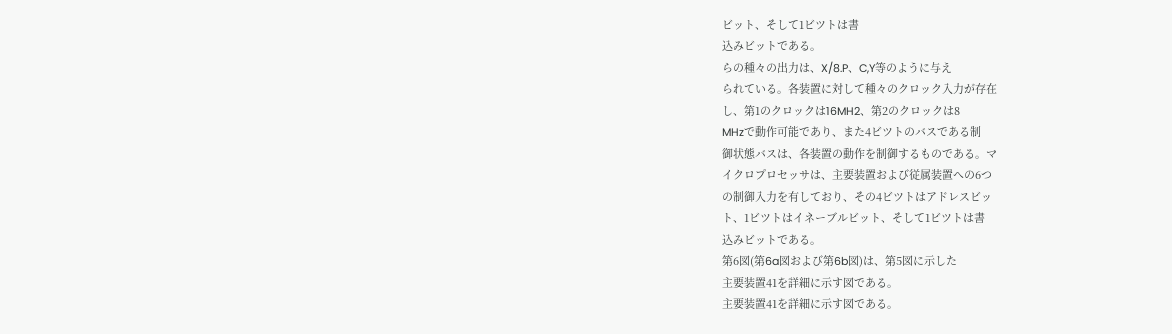ビット、そして1ビツトは書
込みビットである。
らの種々の出力は、X/8.P、C,Y等のように与え
られている。各装置に対して種々のクロック入力が存在
し、第1のクロックは16MH2、第2のクロックは8
MHzで動作可能であり、また4ビツトのバスである制
御状態バスは、各装置の動作を制御するものである。マ
イクロプロセッサは、主要装置および従属装置への6つ
の制御入力を有しており、その4ビツトはアドレスビッ
ト、1ビツトはイネーブルビット、そして1ビツトは書
込みビットである。
第6図(第6a図および第6b図)は、第5図に示した
主要装置41を詳細に示す図である。
主要装置41を詳細に示す図である。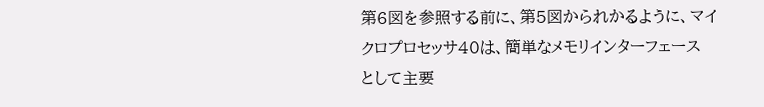第6図を参照する前に、第5図かられかるように、マイ
クロプロセッサ40は、簡単なメモリインターフェース
として主要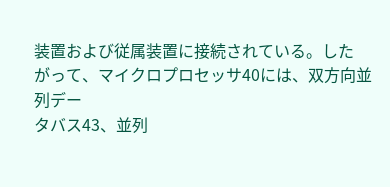装置および従属装置に接続されている。した
がって、マイクロプロセッサ40には、双方向並列デー
タバス43、並列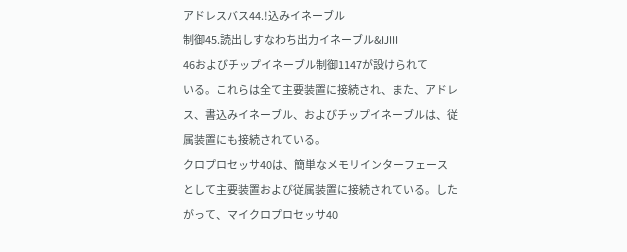アドレスバス44.!込みイネーブル
制御45.読出しすなわち出力イネーブル&IJIII
46およびチップイネーブル制御1147が設けられて
いる。これらは全て主要装置に接続され、また、アドレ
ス、書込みイネーブル、およびチップイネーブルは、従
属装置にも接続されている。
クロプロセッサ40は、簡単なメモリインターフェース
として主要装置および従属装置に接続されている。した
がって、マイクロプロセッサ40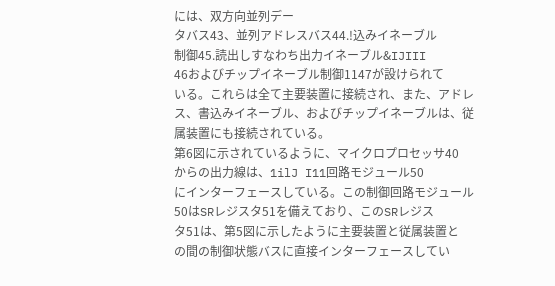には、双方向並列デー
タバス43、並列アドレスバス44.!込みイネーブル
制御45.読出しすなわち出力イネーブル&IJIII
46およびチップイネーブル制御1147が設けられて
いる。これらは全て主要装置に接続され、また、アドレ
ス、書込みイネーブル、およびチップイネーブルは、従
属装置にも接続されている。
第6図に示されているように、マイクロプロセッサ40
からの出力線は、1ilJ I11回路モジュール50
にインターフェースしている。この制御回路モジュール
50はSRレジスタ51を備えており、このSRレジス
タ51は、第5図に示したように主要装置と従属装置と
の間の制御状態バスに直接インターフェースしてい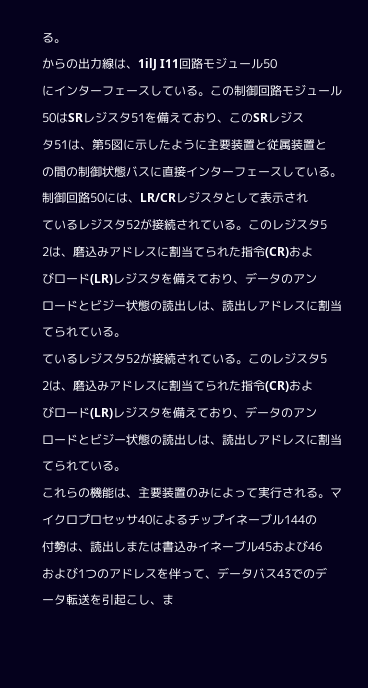る。
からの出力線は、1ilJ I11回路モジュール50
にインターフェースしている。この制御回路モジュール
50はSRレジスタ51を備えており、このSRレジス
タ51は、第5図に示したように主要装置と従属装置と
の間の制御状態バスに直接インターフェースしている。
制御回路50には、LR/CRレジスタとして表示され
ているレジスタ52が接続されている。このレジスタ5
2は、磨込みアドレスに割当てられた指令(CR)およ
びロード(LR)レジスタを備えており、データのアン
ロードとビジー状態の読出しは、読出しアドレスに割当
てられている。
ているレジスタ52が接続されている。このレジスタ5
2は、磨込みアドレスに割当てられた指令(CR)およ
びロード(LR)レジスタを備えており、データのアン
ロードとビジー状態の読出しは、読出しアドレスに割当
てられている。
これらの機能は、主要装置のみによって実行される。マ
イクロプロセッサ40によるチップイネーブル144の
付勢は、読出しまたは書込みイネーブル45および46
および1つのアドレスを伴って、データバス43でのデ
ータ転送を引起こし、ま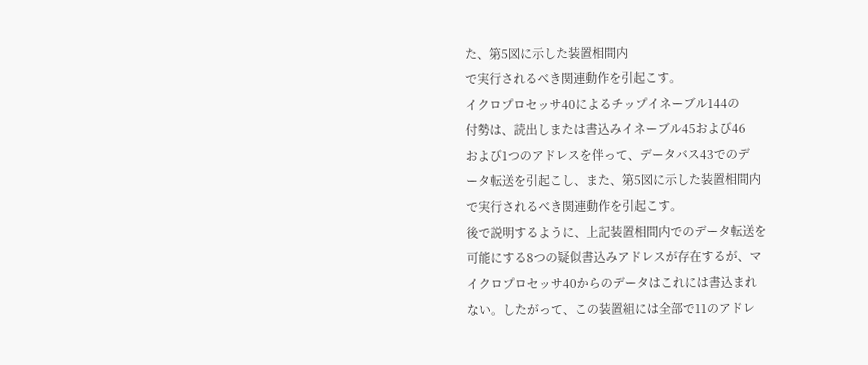た、第5図に示した装置相間内
で実行されるべき関連動作を引起こす。
イクロプロセッサ40によるチップイネーブル144の
付勢は、読出しまたは書込みイネーブル45および46
および1つのアドレスを伴って、データバス43でのデ
ータ転送を引起こし、また、第5図に示した装置相間内
で実行されるべき関連動作を引起こす。
後で説明するように、上記装置相間内でのデータ転送を
可能にする8つの疑似書込みアドレスが存在するが、マ
イクロプロセッサ40からのデータはこれには書込まれ
ない。したがって、この装置組には全部で11のアドレ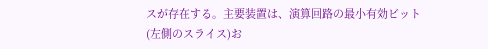スが存在する。主要装置は、演算回路の最小有効ビット
(左側のスライス)お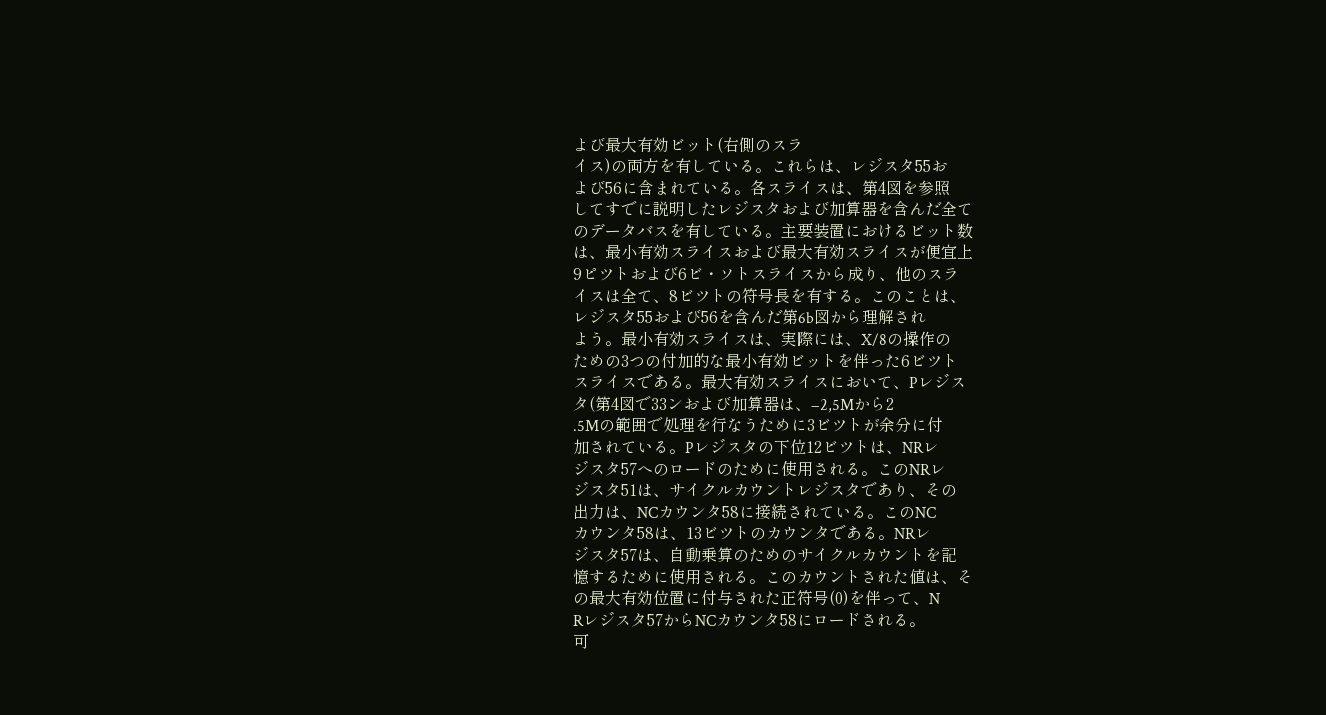よび最大有効ビット(右側のスラ
イス)の両方を有している。これらは、レジスタ55お
よび56に含まれている。各スライスは、第4図を参照
してすでに説明したレジスタおよび加算器を含んだ全て
のデータバスを有している。主要装置におけるビット数
は、最小有効スライスおよび最大有効スライスが便宜上
9ピツトおよび6ビ・ソトスライスから成り、他のスラ
イスは全て、8ビツトの符号長を有する。このことは、
レジスタ55および56を含んだ第6b図から理解され
よう。最小有効スライスは、実際には、X/8の操作の
ための3つの付加的な最小有効ビットを伴った6ビツト
スライスである。最大有効スライスにおいて、Pレジス
タ(第4図で33ンおよび加算器は、−2,5Mから2
.5Mの範囲で処理を行なうために3ビツトが余分に付
加されている。Pレジスタの下位12ビツトは、NRレ
ジスタ57へのロードのために使用される。このNRレ
ジスタ51は、サイクルカウントレジスタであり、その
出力は、NCカウンタ58に接続されている。このNC
カウンタ58は、13ビツトのカウンタである。NRレ
ジスタ57は、自動乗算のためのサイクルカウントを記
憶するために使用される。このカウントされた値は、そ
の最大有効位置に付与された正符号(0)を伴って、N
Rレジスタ57からNCカウンタ58にロードされる。
可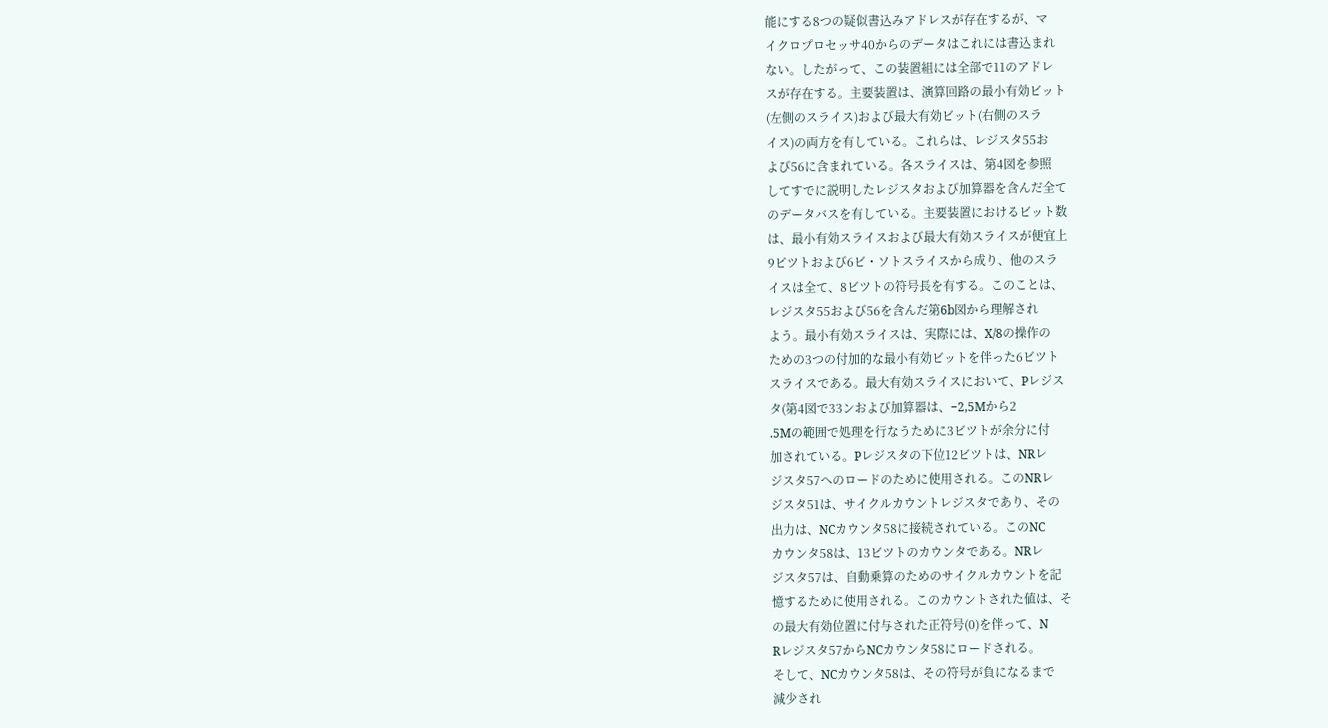能にする8つの疑似書込みアドレスが存在するが、マ
イクロプロセッサ40からのデータはこれには書込まれ
ない。したがって、この装置組には全部で11のアドレ
スが存在する。主要装置は、演算回路の最小有効ビット
(左側のスライス)および最大有効ビット(右側のスラ
イス)の両方を有している。これらは、レジスタ55お
よび56に含まれている。各スライスは、第4図を参照
してすでに説明したレジスタおよび加算器を含んだ全て
のデータバスを有している。主要装置におけるビット数
は、最小有効スライスおよび最大有効スライスが便宜上
9ピツトおよび6ビ・ソトスライスから成り、他のスラ
イスは全て、8ビツトの符号長を有する。このことは、
レジスタ55および56を含んだ第6b図から理解され
よう。最小有効スライスは、実際には、X/8の操作の
ための3つの付加的な最小有効ビットを伴った6ビツト
スライスである。最大有効スライスにおいて、Pレジス
タ(第4図で33ンおよび加算器は、−2,5Mから2
.5Mの範囲で処理を行なうために3ビツトが余分に付
加されている。Pレジスタの下位12ビツトは、NRレ
ジスタ57へのロードのために使用される。このNRレ
ジスタ51は、サイクルカウントレジスタであり、その
出力は、NCカウンタ58に接続されている。このNC
カウンタ58は、13ビツトのカウンタである。NRレ
ジスタ57は、自動乗算のためのサイクルカウントを記
憶するために使用される。このカウントされた値は、そ
の最大有効位置に付与された正符号(0)を伴って、N
Rレジスタ57からNCカウンタ58にロードされる。
そして、NCカウンタ58は、その符号が負になるまで
減少され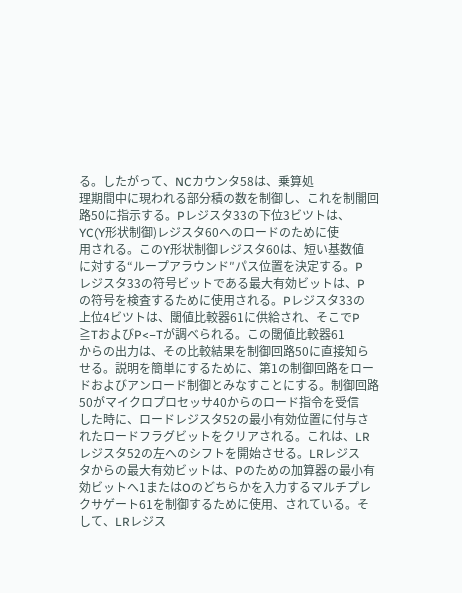る。したがって、NCカウンタ58は、乗算処
理期間中に現われる部分積の数を制御し、これを制闇回
路50に指示する。Pレジスタ33の下位3ビツトは、
YC(Y形状制御)レジスタ60へのロードのために使
用される。このY形状制御レジスタ60は、短い基数値
に対する“ループアラウンド″パス位置を決定する。P
レジスタ33の符号ビットである最大有効ビットは、P
の符号を検査するために使用される。Pレジスタ33の
上位4ビツトは、閾値比較器61に供給され、そこでP
≧TおよびP<−Tが調べられる。この閾値比較器61
からの出力は、その比較結果を制御回路50に直接知ら
せる。説明を簡単にするために、第1の制御回路をロー
ドおよびアンロード制御とみなすことにする。制御回路
50がマイクロプロセッサ40からのロード指令を受信
した時に、ロードレジスタ52の最小有効位置に付与さ
れたロードフラグビットをクリアされる。これは、LR
レジスタ52の左へのシフトを開始させる。LRレジス
タからの最大有効ビットは、Pのための加算器の最小有
効ビットへ1またはOのどちらかを入力するマルチプレ
クサゲート61を制御するために使用、されている。そ
して、LRレジス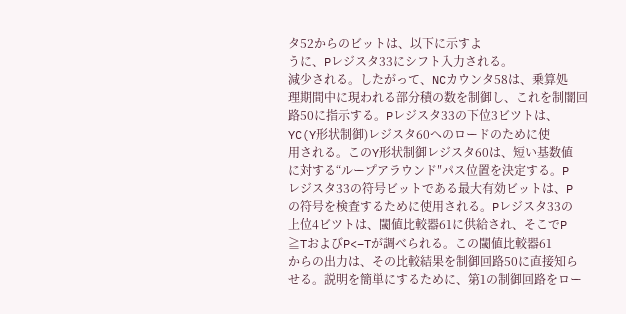タ52からのビットは、以下に示すよ
うに、Pレジスタ33にシフト入力される。
減少される。したがって、NCカウンタ58は、乗算処
理期間中に現われる部分積の数を制御し、これを制闇回
路50に指示する。Pレジスタ33の下位3ビツトは、
YC(Y形状制御)レジスタ60へのロードのために使
用される。このY形状制御レジスタ60は、短い基数値
に対する“ループアラウンド″パス位置を決定する。P
レジスタ33の符号ビットである最大有効ビットは、P
の符号を検査するために使用される。Pレジスタ33の
上位4ビツトは、閾値比較器61に供給され、そこでP
≧TおよびP<−Tが調べられる。この閾値比較器61
からの出力は、その比較結果を制御回路50に直接知ら
せる。説明を簡単にするために、第1の制御回路をロー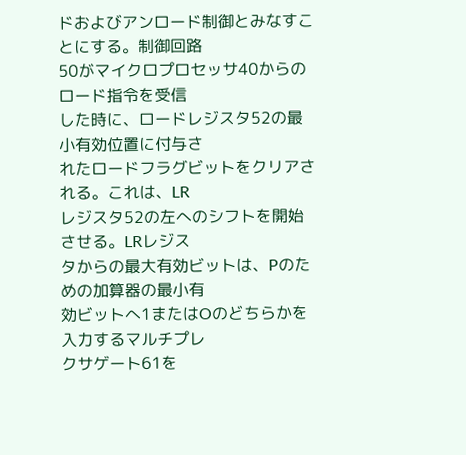ドおよびアンロード制御とみなすことにする。制御回路
50がマイクロプロセッサ40からのロード指令を受信
した時に、ロードレジスタ52の最小有効位置に付与さ
れたロードフラグビットをクリアされる。これは、LR
レジスタ52の左へのシフトを開始させる。LRレジス
タからの最大有効ビットは、Pのための加算器の最小有
効ビットへ1またはOのどちらかを入力するマルチプレ
クサゲート61を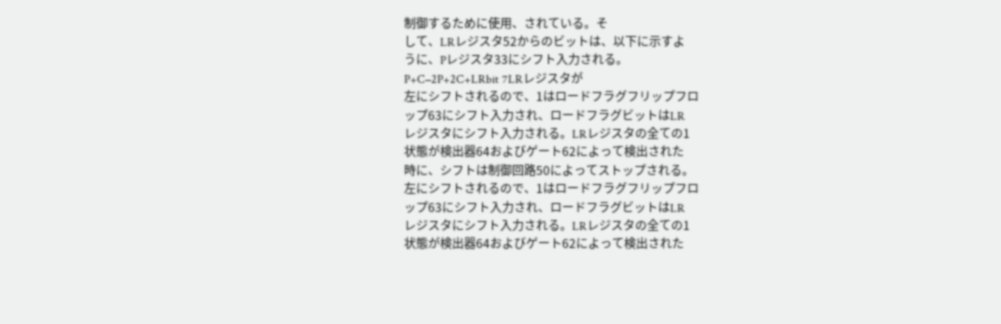制御するために使用、されている。そ
して、LRレジスタ52からのビットは、以下に示すよ
うに、Pレジスタ33にシフト入力される。
P+C−2P+2C+LRbit 7LRレジスタが
左にシフトされるので、1はロードフラグフリップフロ
ップ63にシフト入力され、ロードフラグビットはLR
レジスタにシフト入力される。LRレジスタの全ての1
状態が検出器64およびゲート62によって検出された
時に、シフトは制御回路50によってストップされる。
左にシフトされるので、1はロードフラグフリップフロ
ップ63にシフト入力され、ロードフラグビットはLR
レジスタにシフト入力される。LRレジスタの全ての1
状態が検出器64およびゲート62によって検出された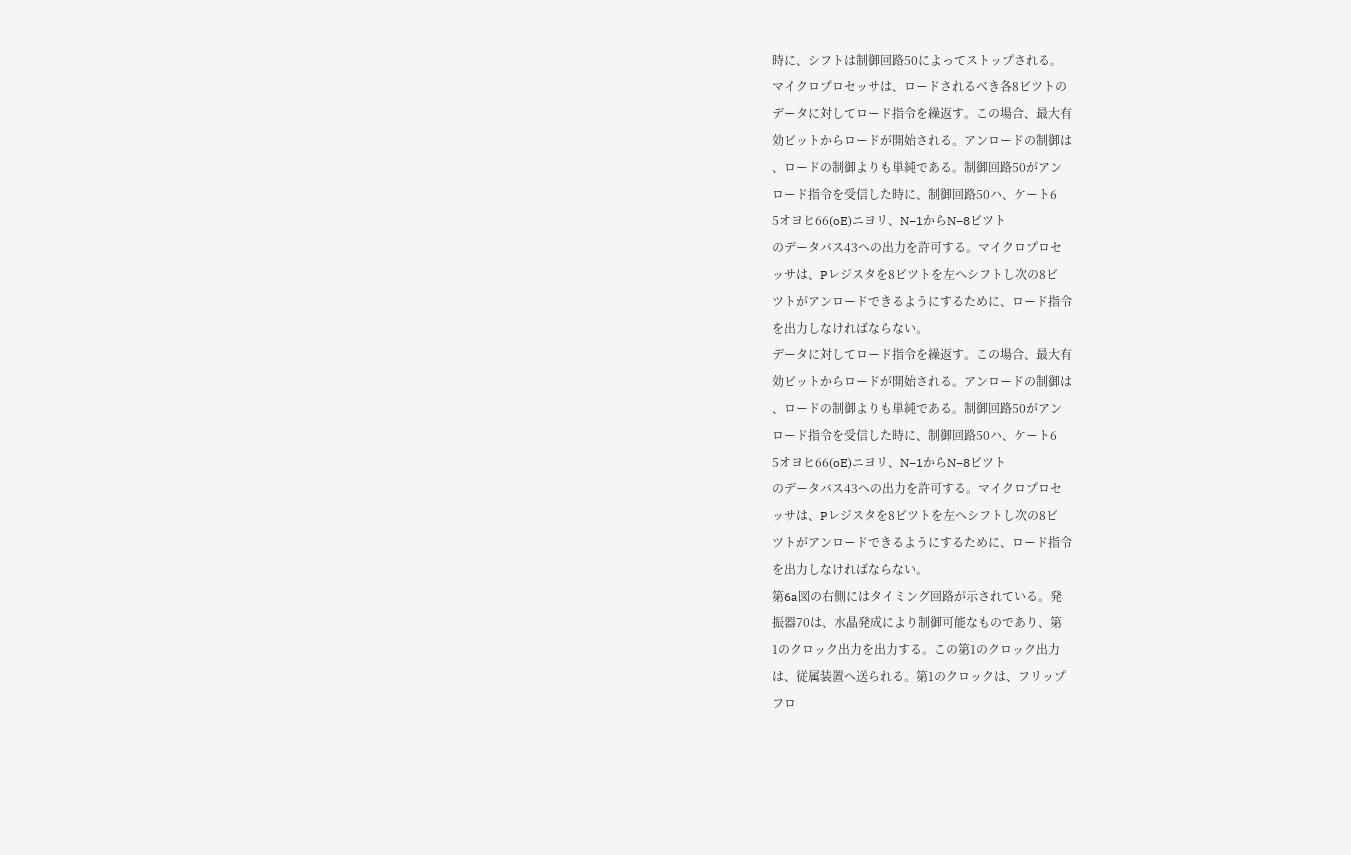時に、シフトは制御回路50によってストップされる。
マイクロプロセッサは、ロードされるべき各8ビツトの
データに対してロード指令を繰返す。この場合、最大有
効ビットからロードが開始される。アンロードの制御は
、ロードの制御よりも単純である。制御回路50がアン
ロード指令を受信した時に、制御回路50ハ、ケート6
5オヨヒ66(oE)ニヨリ、N−1からN−8ビツト
のデータバス43への出力を許可する。マイクロプロセ
ッサは、Pレジスタを8ビツトを左へシフトし次の8ビ
ツトがアンロードできるようにするために、ロード指令
を出力しなければならない。
データに対してロード指令を繰返す。この場合、最大有
効ビットからロードが開始される。アンロードの制御は
、ロードの制御よりも単純である。制御回路50がアン
ロード指令を受信した時に、制御回路50ハ、ケート6
5オヨヒ66(oE)ニヨリ、N−1からN−8ビツト
のデータバス43への出力を許可する。マイクロプロセ
ッサは、Pレジスタを8ビツトを左へシフトし次の8ビ
ツトがアンロードできるようにするために、ロード指令
を出力しなければならない。
第6a図の右側にはタイミング回路が示されている。発
振器70は、水晶発成により制御可能なものであり、第
1のクロック出力を出力する。この第1のクロック出力
は、従属装置へ送られる。第1のクロックは、フリップ
フロ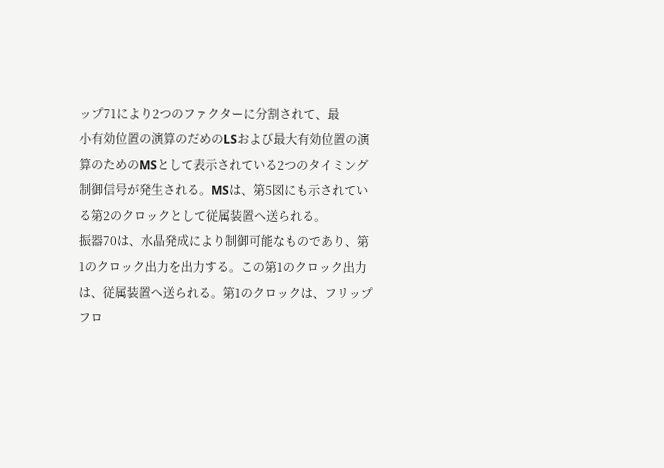ップ71により2つのファクターに分割されて、最
小有効位置の演算のだめのLSおよび最大有効位置の演
算のためのMSとして表示されている2つのタイミング
制御信号が発生される。MSは、第5図にも示されてい
る第2のクロックとして従属装置へ送られる。
振器70は、水晶発成により制御可能なものであり、第
1のクロック出力を出力する。この第1のクロック出力
は、従属装置へ送られる。第1のクロックは、フリップ
フロ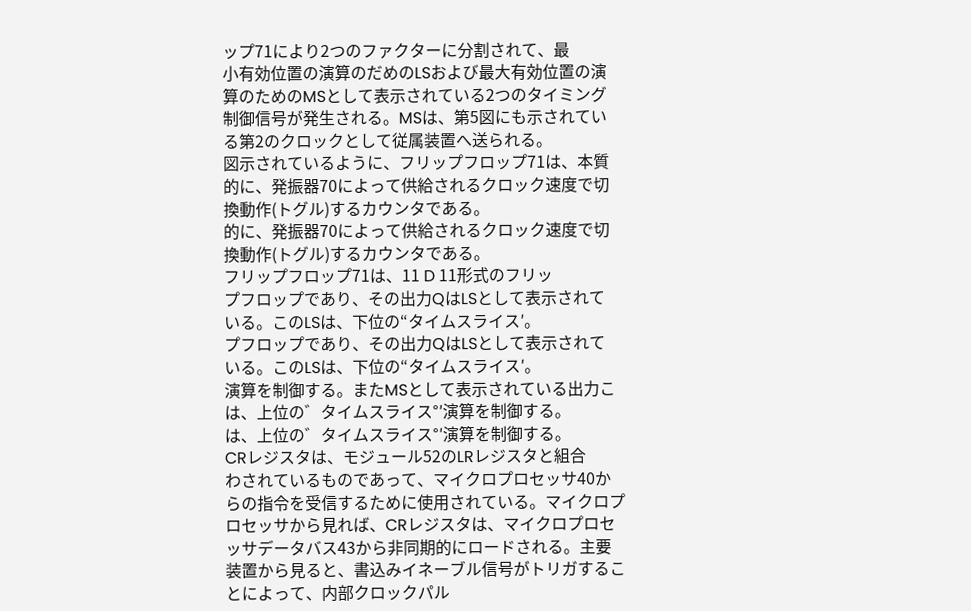ップ71により2つのファクターに分割されて、最
小有効位置の演算のだめのLSおよび最大有効位置の演
算のためのMSとして表示されている2つのタイミング
制御信号が発生される。MSは、第5図にも示されてい
る第2のクロックとして従属装置へ送られる。
図示されているように、フリップフロップ71は、本質
的に、発振器70によって供給されるクロック速度で切
換動作(トグル)するカウンタである。
的に、発振器70によって供給されるクロック速度で切
換動作(トグル)するカウンタである。
フリップフロップ71は、11 D 11形式のフリッ
プフロップであり、その出力QはLSとして表示されて
いる。このLSは、下位の“タイムスライス′。
プフロップであり、その出力QはLSとして表示されて
いる。このLSは、下位の“タイムスライス′。
演算を制御する。またMSとして表示されている出力こ
は、上位の゛タイムスライス°′演算を制御する。
は、上位の゛タイムスライス°′演算を制御する。
CRレジスタは、モジュール52のLRレジスタと組合
わされているものであって、マイクロプロセッサ40か
らの指令を受信するために使用されている。マイクロプ
ロセッサから見れば、CRレジスタは、マイクロプロセ
ッサデータバス43から非同期的にロードされる。主要
装置から見ると、書込みイネーブル信号がトリガするこ
とによって、内部クロックパル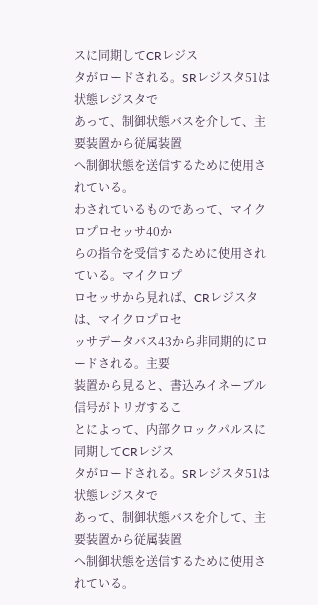スに同期してCRレジス
タがロードされる。SRレジスタ51は状態レジスタで
あって、制御状態バスを介して、主要装置から従属装置
へ制御状態を送信するために使用されている。
わされているものであって、マイクロプロセッサ40か
らの指令を受信するために使用されている。マイクロプ
ロセッサから見れば、CRレジスタは、マイクロプロセ
ッサデータバス43から非同期的にロードされる。主要
装置から見ると、書込みイネーブル信号がトリガするこ
とによって、内部クロックパルスに同期してCRレジス
タがロードされる。SRレジスタ51は状態レジスタで
あって、制御状態バスを介して、主要装置から従属装置
へ制御状態を送信するために使用されている。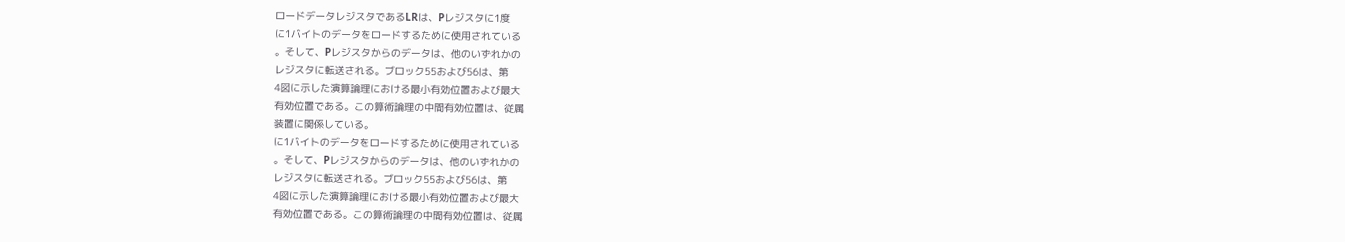ロードデータレジスタであるLRは、Pレジスタに1度
に1バイトのデータをロードするために使用されている
。そして、Pレジスタからのデータは、他のいずれかの
レジスタに転送される。ブロック55および56は、第
4図に示した演算論理における最小有効位置および最大
有効位置である。この算術論理の中間有効位置は、従属
装置に関係している。
に1バイトのデータをロードするために使用されている
。そして、Pレジスタからのデータは、他のいずれかの
レジスタに転送される。ブロック55および56は、第
4図に示した演算論理における最小有効位置および最大
有効位置である。この算術論理の中間有効位置は、従属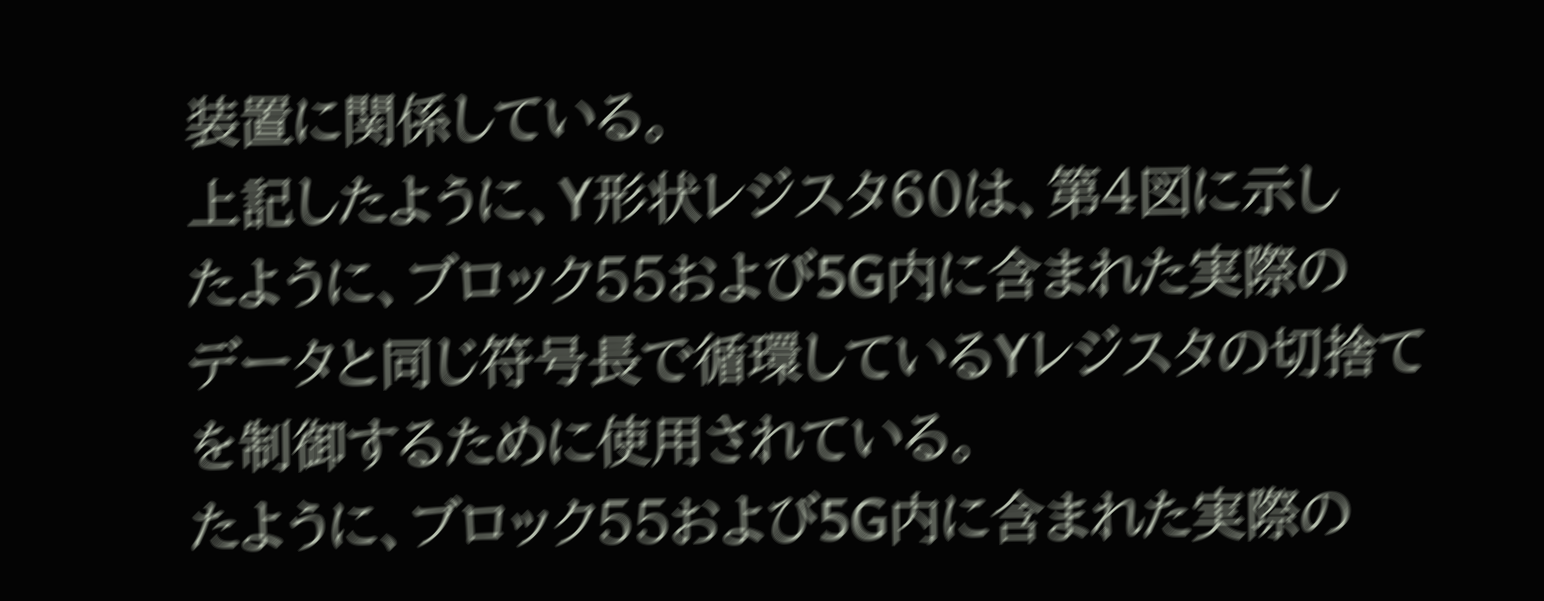装置に関係している。
上記したように、Y形状レジスタ60は、第4図に示し
たように、ブロック55および5G内に含まれた実際の
データと同じ符号長で循環しているYレジスタの切捨て
を制御するために使用されている。
たように、ブロック55および5G内に含まれた実際の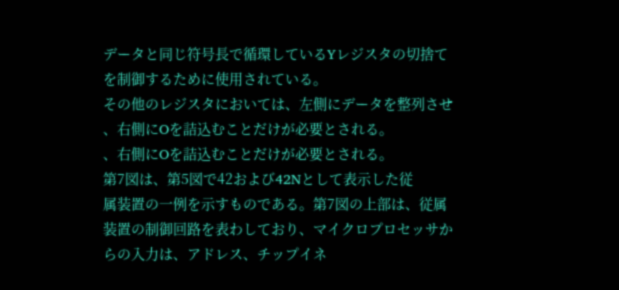データと同じ符号長で循環しているYレジスタの切捨て
を制御するために使用されている。
その他のレジスタにおいては、左側にデータを整列させ
、右側にOを詰込むことだけが必要とされる。
、右側にOを詰込むことだけが必要とされる。
第7図は、第5図で42および42Nとして表示した従
属装置の一例を示すものである。第7図の上部は、従属
装置の制御回路を表わしており、マイクロプロセッサか
らの入力は、アドレス、チップイネ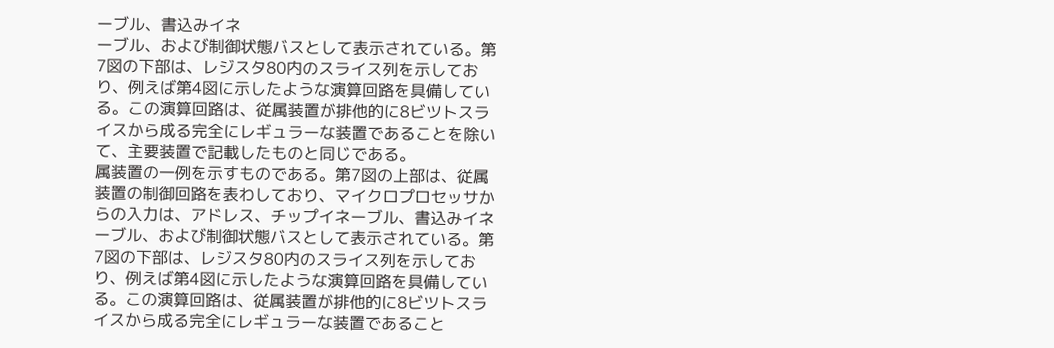ーブル、書込みイネ
ーブル、および制御状態バスとして表示されている。第
7図の下部は、レジスタ80内のスライス列を示してお
り、例えば第4図に示したような演算回路を具備してい
る。この演算回路は、従属装置が排他的に8ビツトスラ
イスから成る完全にレギュラーな装置であることを除い
て、主要装置で記載したものと同じである。
属装置の一例を示すものである。第7図の上部は、従属
装置の制御回路を表わしており、マイクロプロセッサか
らの入力は、アドレス、チップイネーブル、書込みイネ
ーブル、および制御状態バスとして表示されている。第
7図の下部は、レジスタ80内のスライス列を示してお
り、例えば第4図に示したような演算回路を具備してい
る。この演算回路は、従属装置が排他的に8ビツトスラ
イスから成る完全にレギュラーな装置であること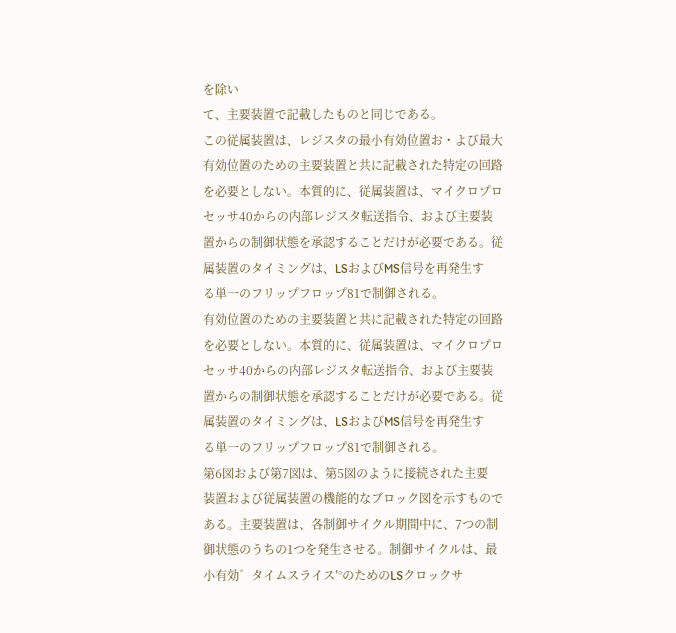を除い
て、主要装置で記載したものと同じである。
この従属装置は、レジスタの最小有効位置お・よび最大
有効位置のための主要装置と共に記載された特定の回路
を必要としない。本質的に、従属装置は、マイクロプロ
セッサ40からの内部レジスタ転送指令、および主要装
置からの制御状態を承認することだけが必要である。従
属装置のタイミングは、LSおよびMS信号を再発生す
る単一のフリップフロップ81で制御される。
有効位置のための主要装置と共に記載された特定の回路
を必要としない。本質的に、従属装置は、マイクロプロ
セッサ40からの内部レジスタ転送指令、および主要装
置からの制御状態を承認することだけが必要である。従
属装置のタイミングは、LSおよびMS信号を再発生す
る単一のフリップフロップ81で制御される。
第6図および第7図は、第5図のように接続された主要
装置および従属装置の機能的なブロック図を示すもので
ある。主要装置は、各制御サイクル期間中に、7つの制
御状態のうちの1つを発生させる。制御サイクルは、最
小有効゛タイムスライス′°のためのLSクロックサ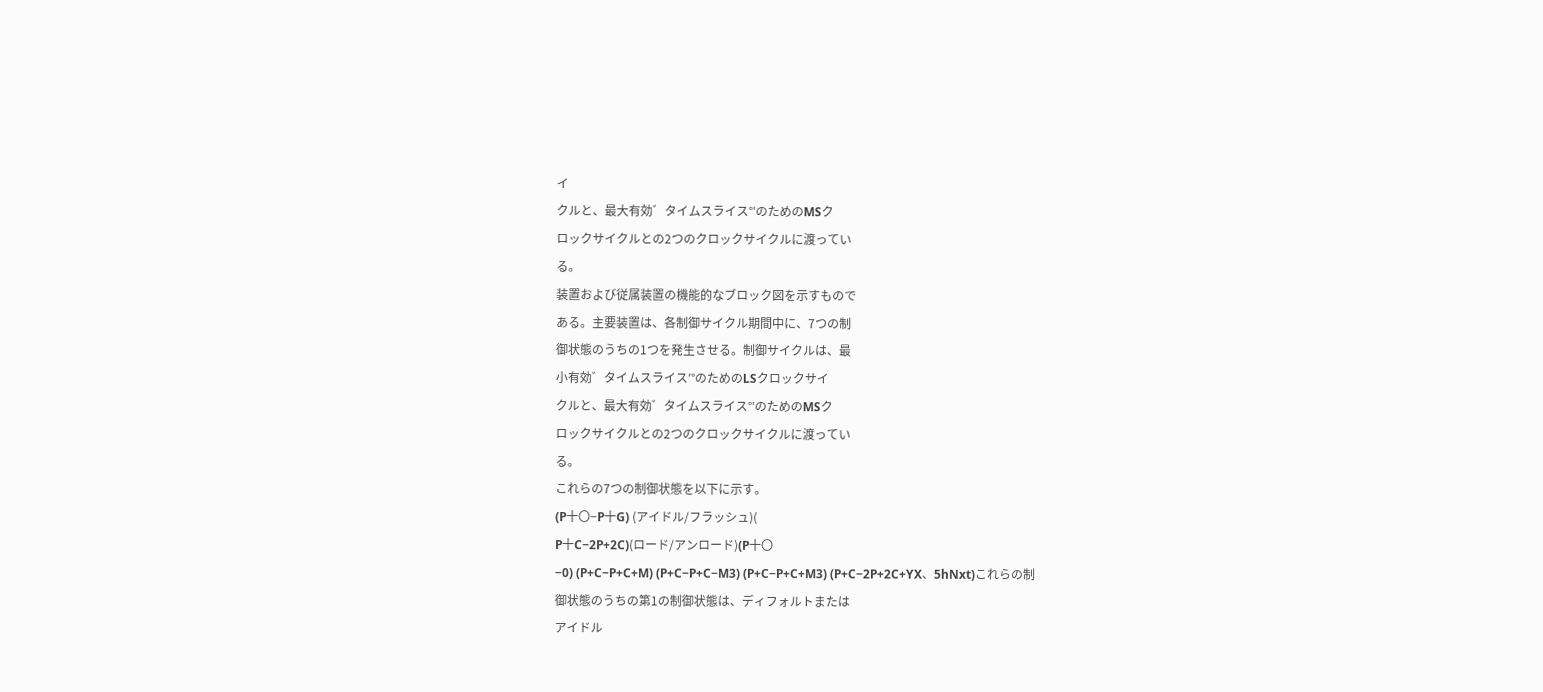イ
クルと、最大有効゛タイムスライス°′のためのMSク
ロックサイクルとの2つのクロックサイクルに渡ってい
る。
装置および従属装置の機能的なブロック図を示すもので
ある。主要装置は、各制御サイクル期間中に、7つの制
御状態のうちの1つを発生させる。制御サイクルは、最
小有効゛タイムスライス′°のためのLSクロックサイ
クルと、最大有効゛タイムスライス°′のためのMSク
ロックサイクルとの2つのクロックサイクルに渡ってい
る。
これらの7つの制御状態を以下に示す。
(P十〇−P十G) (アイドル/フラッシュ)(
P十C−2P+2C)(ロード/アンロード)(P十〇
−0) (P+C−P+C+M) (P+C−P+C−M3) (P+C−P+C+M3) (P+C−2P+2C+YX、5hNxt)これらの制
御状態のうちの第1の制御状態は、ディフォルトまたは
アイドル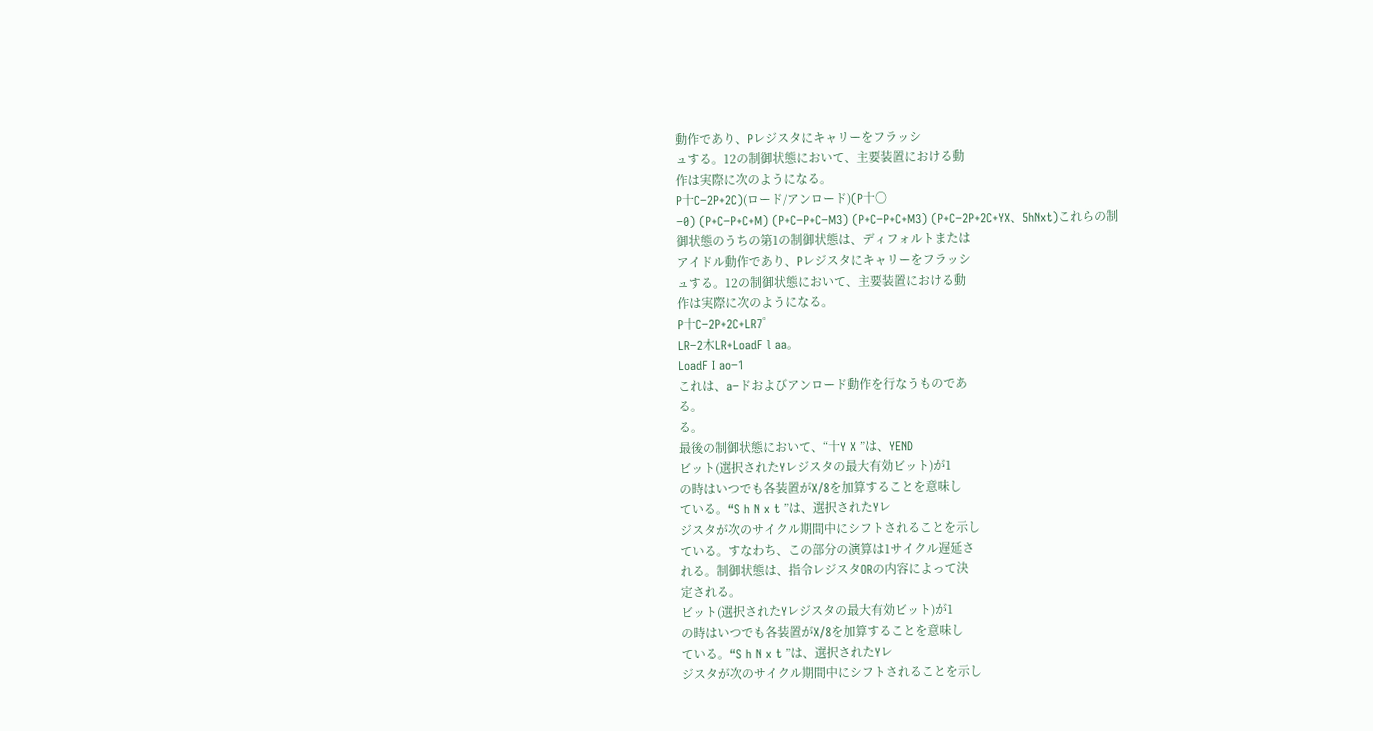動作であり、Pレジスタにキャリーをフラッシ
ュする。12の制御状態において、主要装置における動
作は実際に次のようになる。
P十C−2P+2C)(ロード/アンロード)(P十〇
−0) (P+C−P+C+M) (P+C−P+C−M3) (P+C−P+C+M3) (P+C−2P+2C+YX、5hNxt)これらの制
御状態のうちの第1の制御状態は、ディフォルトまたは
アイドル動作であり、Pレジスタにキャリーをフラッシ
ュする。12の制御状態において、主要装置における動
作は実際に次のようになる。
P十C−2P+2C+LR7゜
LR−2木LR+LoadF l aa。
LoadF I ao−1
これは、a−ドおよびアンロード動作を行なうものであ
る。
る。
最後の制御状態において、“十Y X ”は、YEND
ビット(選択されたYレジスタの最大有効ビット)が1
の時はいつでも各装置がX/8を加算することを意味し
ている。“S h N x t ”は、選択されたYレ
ジスタが次のサイクル期間中にシフトされることを示し
ている。すなわち、この部分の演算は1サイクル遅延さ
れる。制御状態は、指令レジスタORの内容によって決
定される。
ビット(選択されたYレジスタの最大有効ビット)が1
の時はいつでも各装置がX/8を加算することを意味し
ている。“S h N x t ”は、選択されたYレ
ジスタが次のサイクル期間中にシフトされることを示し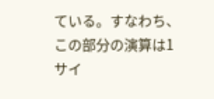ている。すなわち、この部分の演算は1サイ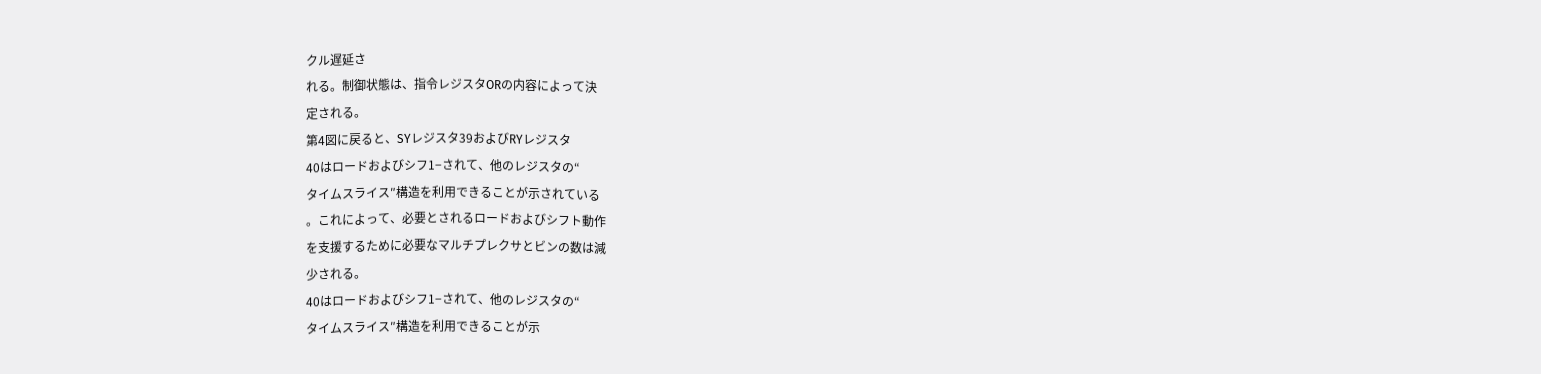クル遅延さ
れる。制御状態は、指令レジスタORの内容によって決
定される。
第4図に戻ると、SYレジスタ39およびRYレジスタ
40はロードおよびシフ1−されて、他のレジスタの“
タイムスライス″構造を利用できることが示されている
。これによって、必要とされるロードおよびシフト動作
を支援するために必要なマルチプレクサとビンの数は減
少される。
40はロードおよびシフ1−されて、他のレジスタの“
タイムスライス″構造を利用できることが示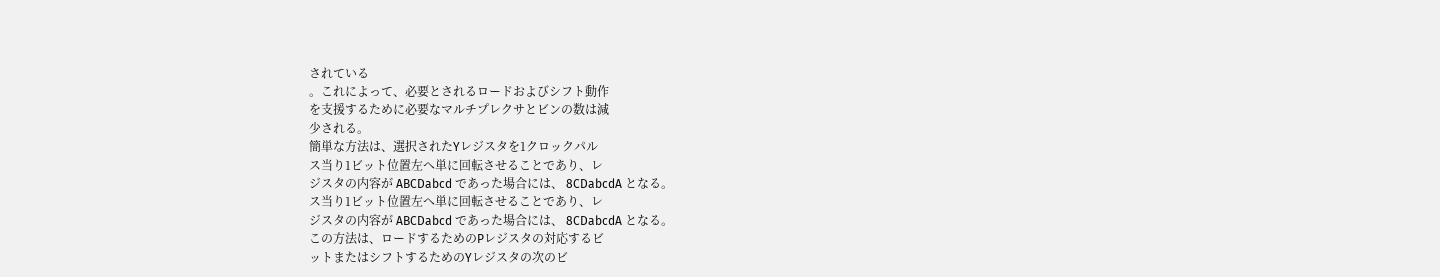されている
。これによって、必要とされるロードおよびシフト動作
を支援するために必要なマルチプレクサとビンの数は減
少される。
簡単な方法は、選択されたYレジスタを1クロックパル
ス当り1ビット位置左へ単に回転させることであり、レ
ジスタの内容が ABCDabcd であった場合には、 8CDabcdA となる。
ス当り1ビット位置左へ単に回転させることであり、レ
ジスタの内容が ABCDabcd であった場合には、 8CDabcdA となる。
この方法は、ロードするためのPレジスタの対応するビ
ットまたはシフトするためのYレジスタの次のビ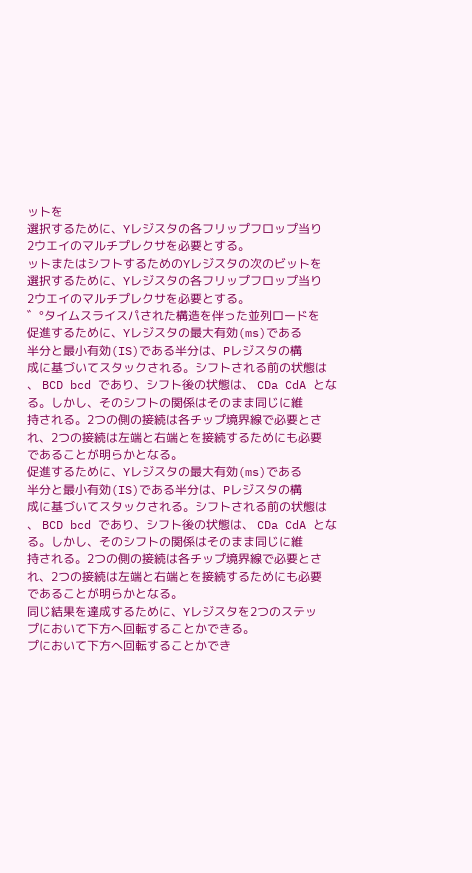ットを
選択するために、Yレジスタの各フリップフロップ当り
2ウエイのマルチプレクサを必要とする。
ットまたはシフトするためのYレジスタの次のビットを
選択するために、Yレジスタの各フリップフロップ当り
2ウエイのマルチプレクサを必要とする。
゛°タイムスライスパされた構造を伴った並列ロードを
促進するために、Yレジスタの最大有効(ms)である
半分と最小有効(IS)である半分は、Pレジスタの構
成に基づいてスタックされる。シフトされる前の状態は
、 BCD bcd であり、シフト後の状態は、 CDa CdA となる。しかし、そのシフトの関係はそのまま同じに維
持される。2つの側の接続は各チップ境界線で必要とさ
れ、2つの接続は左端と右端とを接続するためにも必要
であることが明らかとなる。
促進するために、Yレジスタの最大有効(ms)である
半分と最小有効(IS)である半分は、Pレジスタの構
成に基づいてスタックされる。シフトされる前の状態は
、 BCD bcd であり、シフト後の状態は、 CDa CdA となる。しかし、そのシフトの関係はそのまま同じに維
持される。2つの側の接続は各チップ境界線で必要とさ
れ、2つの接続は左端と右端とを接続するためにも必要
であることが明らかとなる。
同じ結果を達成するために、Yレジスタを2つのステッ
プにおいて下方へ回転することかできる。
プにおいて下方へ回転することかでき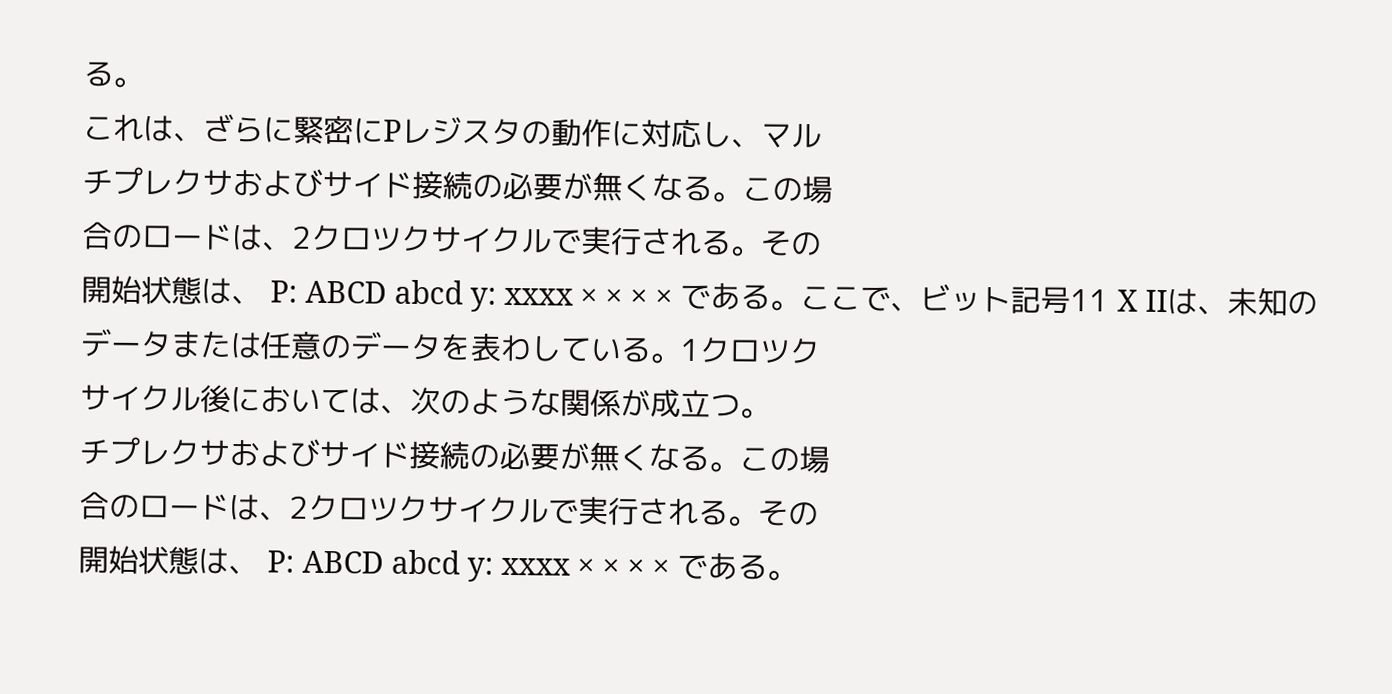る。
これは、ざらに緊密にPレジスタの動作に対応し、マル
チプレクサおよびサイド接続の必要が無くなる。この場
合のロードは、2クロツクサイクルで実行される。その
開始状態は、 P: ABCD abcd y: xxxx × × × × である。ここで、ビット記号11 X IIは、未知の
データまたは任意のデータを表わしている。1クロツク
サイクル後においては、次のような関係が成立つ。
チプレクサおよびサイド接続の必要が無くなる。この場
合のロードは、2クロツクサイクルで実行される。その
開始状態は、 P: ABCD abcd y: xxxx × × × × である。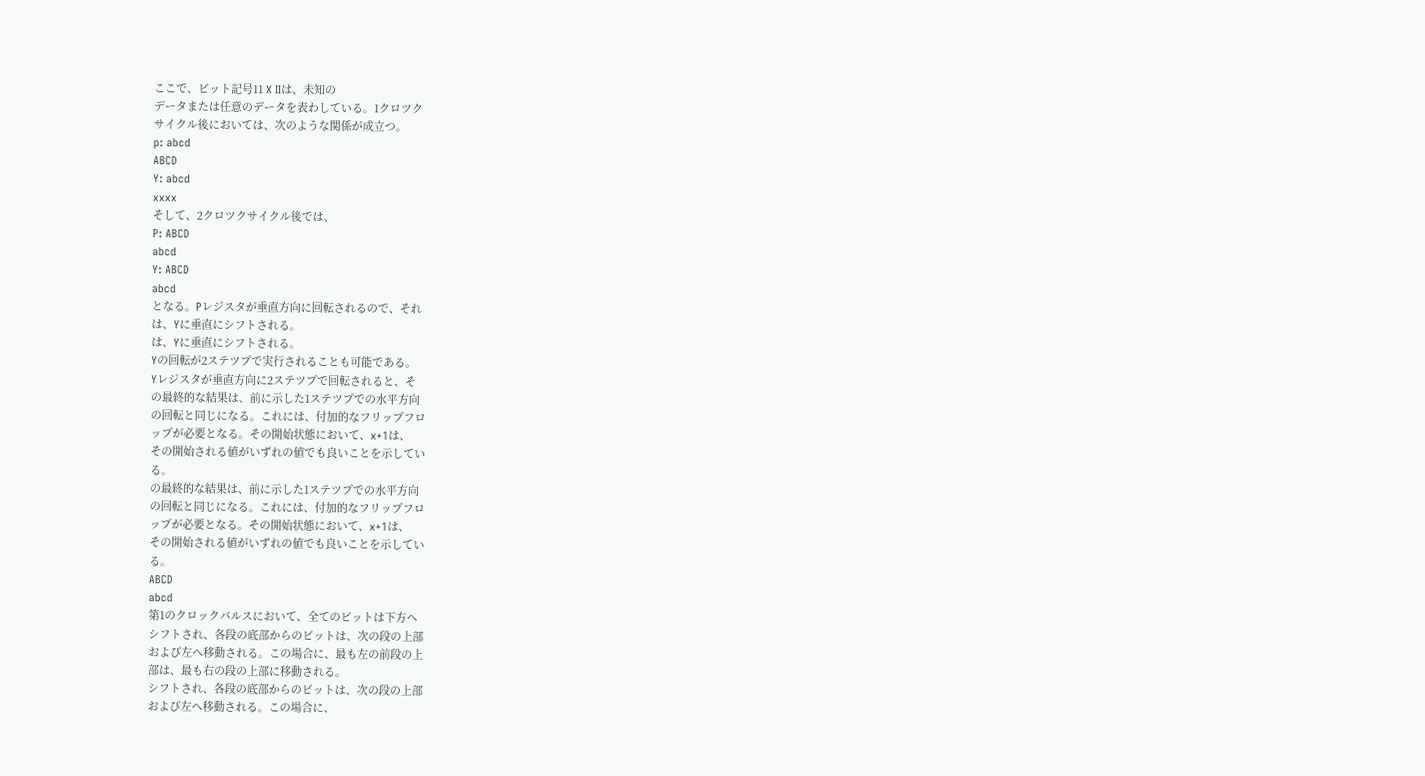ここで、ビット記号11 X IIは、未知の
データまたは任意のデータを表わしている。1クロツク
サイクル後においては、次のような関係が成立つ。
p: abcd
ABCD
Y: abcd
xxxx
そして、2クロツクサイクル後では、
P: ABCD
abcd
Y: ABCD
abcd
となる。Pレジスタが垂直方向に回転されるので、それ
は、Yに垂直にシフトされる。
は、Yに垂直にシフトされる。
Yの回転が2ステツプで実行されることも可能である。
Yレジスタが垂直方向に2ステツプで回転されると、そ
の最終的な結果は、前に示した1ステツプでの水平方向
の回転と同じになる。これには、付加的なフリップフロ
ップが必要となる。その開始状態において、x+1は、
その開始される値がいずれの値でも良いことを示してい
る。
の最終的な結果は、前に示した1ステツプでの水平方向
の回転と同じになる。これには、付加的なフリップフロ
ップが必要となる。その開始状態において、x+1は、
その開始される値がいずれの値でも良いことを示してい
る。
ABCD
abcd
第1のクロックパルスにおいて、全てのビットは下方ヘ
シフトされ、各段の底部からのビットは、次の段の上部
および左へ移動される。この場合に、最も左の前段の上
部は、最も右の段の上部に移動される。
シフトされ、各段の底部からのビットは、次の段の上部
および左へ移動される。この場合に、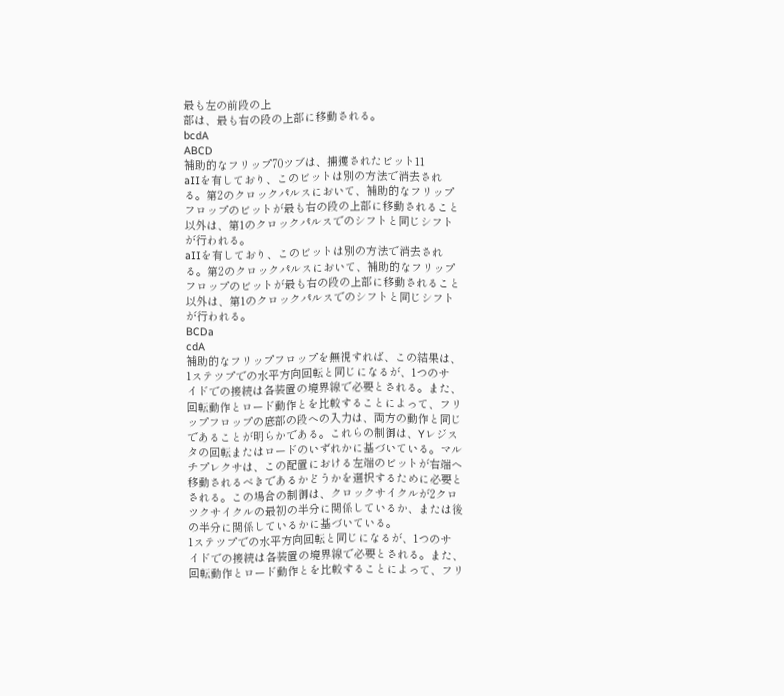最も左の前段の上
部は、最も右の段の上部に移動される。
bcdA
ABCD
補助的なフリップ70ツブは、捕獲されたビット11
aIIを有しており、このビットは別の方法で消去され
る。第2のクロックパルスにおいて、補助的なフリップ
フロップのビットが最も右の段の上部に移動されること
以外は、第1のクロックパルスでのシフトと同じシフト
が行われる。
aIIを有しており、このビットは別の方法で消去され
る。第2のクロックパルスにおいて、補助的なフリップ
フロップのビットが最も右の段の上部に移動されること
以外は、第1のクロックパルスでのシフトと同じシフト
が行われる。
BCDa
cdA
補助的なフリップフロップを無視すれば、この結果は、
1ステツプでの水平方向回転と同じになるが、1つのサ
イドでの接続は各装置の境界線で必要とされる。また、
回転動作とロード動作とを比較することによって、フリ
ップフロップの底部の段への入力は、両方の動作と同じ
であることが明らかである。これらの制御は、Yレジス
タの回転またはロードのいずれかに基づいている。マル
チプレクサは、この配置における左端のビットが右端へ
移動されるべきであるかどうかを選択するために必要と
される。この場合の制御は、クロックサイクルが2クロ
ツクサイクルの最初の半分に関係しているか、または後
の半分に関係しているかに基づいている。
1ステツプでの水平方向回転と同じになるが、1つのサ
イドでの接続は各装置の境界線で必要とされる。また、
回転動作とロード動作とを比較することによって、フリ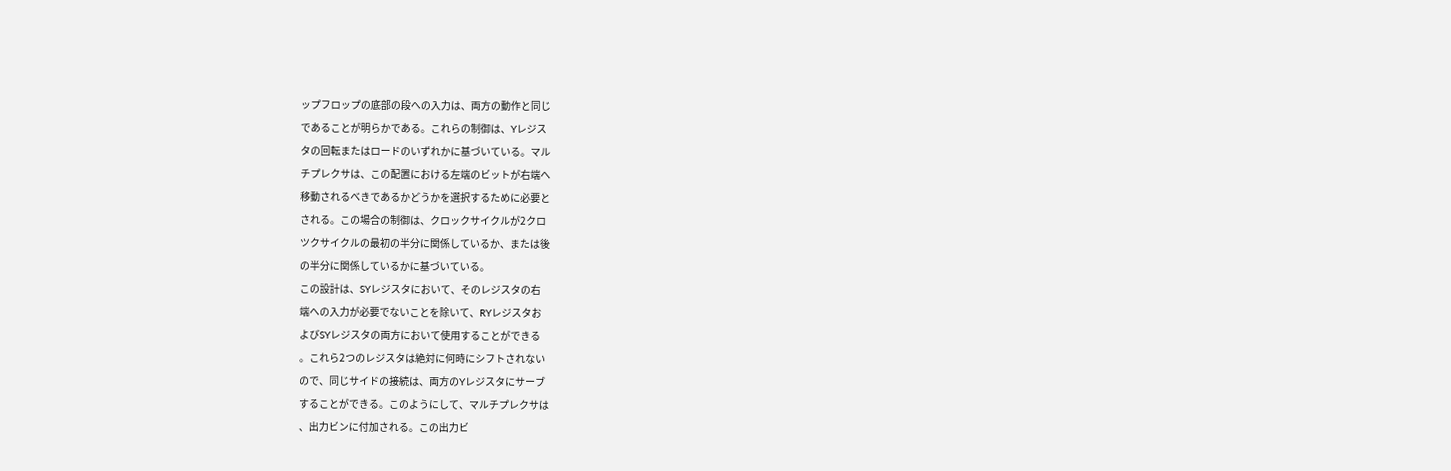ップフロップの底部の段への入力は、両方の動作と同じ
であることが明らかである。これらの制御は、Yレジス
タの回転またはロードのいずれかに基づいている。マル
チプレクサは、この配置における左端のビットが右端へ
移動されるべきであるかどうかを選択するために必要と
される。この場合の制御は、クロックサイクルが2クロ
ツクサイクルの最初の半分に関係しているか、または後
の半分に関係しているかに基づいている。
この設計は、SYレジスタにおいて、そのレジスタの右
端への入力が必要でないことを除いて、RYレジスタお
よびSYレジスタの両方において使用することができる
。これら2つのレジスタは絶対に何時にシフトされない
ので、同じサイドの接続は、両方のYレジスタにサーブ
することができる。このようにして、マルチプレクサは
、出力ビンに付加される。この出力ビ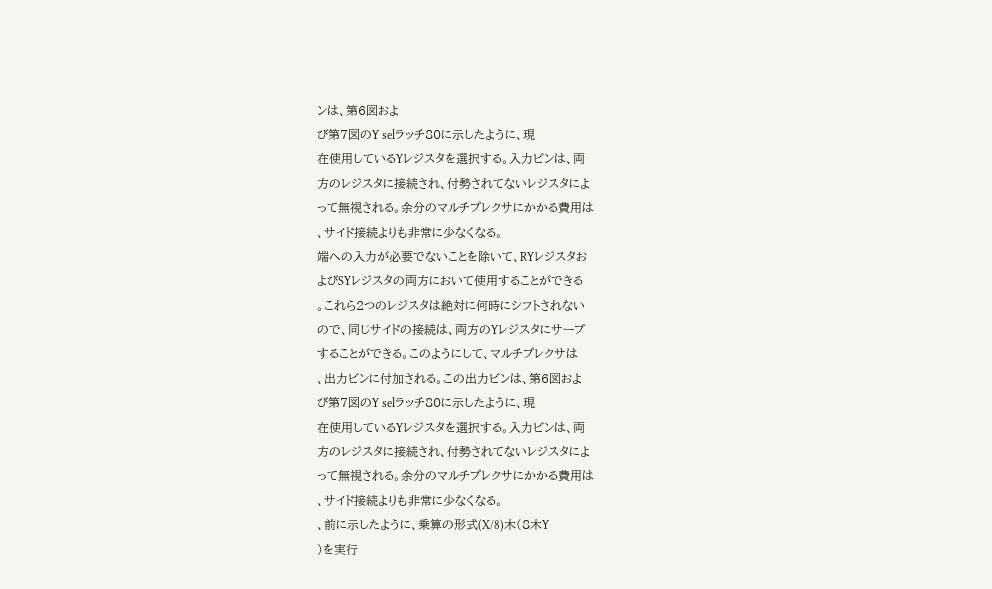ンは、第6図およ
び第7図のY selラッチ80に示したように、現
在使用しているYレジスタを選択する。入力ビンは、両
方のレジスタに接続され、付勢されてないレジスタによ
って無視される。余分のマルチプレクサにかかる費用は
、サイド接続よりも非常に少なくなる。
端への入力が必要でないことを除いて、RYレジスタお
よびSYレジスタの両方において使用することができる
。これら2つのレジスタは絶対に何時にシフトされない
ので、同じサイドの接続は、両方のYレジスタにサーブ
することができる。このようにして、マルチプレクサは
、出力ビンに付加される。この出力ビンは、第6図およ
び第7図のY selラッチ80に示したように、現
在使用しているYレジスタを選択する。入力ビンは、両
方のレジスタに接続され、付勢されてないレジスタによ
って無視される。余分のマルチプレクサにかかる費用は
、サイド接続よりも非常に少なくなる。
、前に示したように、乗算の形式(X/8)木(8木Y
)を実行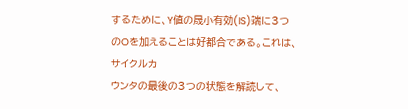するために、Y値の晟小有効(IS)端に3つ
のOを加えることは好都合である。これは、サイクルカ
ウンタの最後の3つの状態を解読して、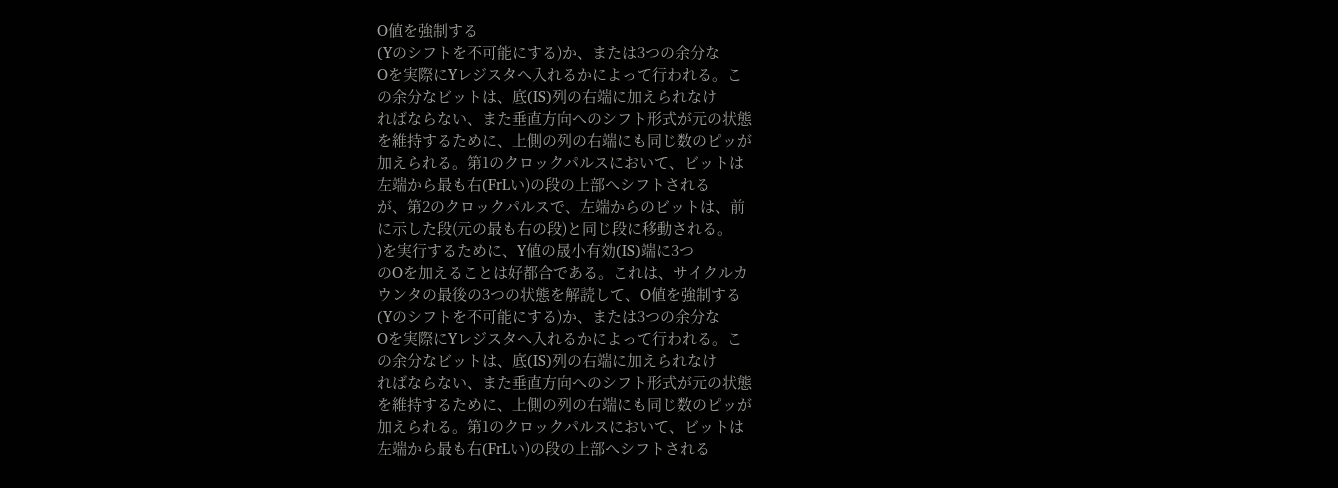O値を強制する
(Yのシフトを不可能にする)か、または3つの余分な
Oを実際にYレジスタへ入れるかによって行われる。こ
の余分なビットは、底(IS)列の右端に加えられなけ
ればならない、また垂直方向へのシフト形式が元の状態
を維持するために、上側の列の右端にも同じ数のピッが
加えられる。第1のクロックパルスにおいて、ビットは
左端から最も右(FrLい)の段の上部へシフトされる
が、第2のクロックパルスで、左端からのビットは、前
に示した段(元の最も右の段)と同じ段に移動される。
)を実行するために、Y値の晟小有効(IS)端に3つ
のOを加えることは好都合である。これは、サイクルカ
ウンタの最後の3つの状態を解読して、O値を強制する
(Yのシフトを不可能にする)か、または3つの余分な
Oを実際にYレジスタへ入れるかによって行われる。こ
の余分なビットは、底(IS)列の右端に加えられなけ
ればならない、また垂直方向へのシフト形式が元の状態
を維持するために、上側の列の右端にも同じ数のピッが
加えられる。第1のクロックパルスにおいて、ビットは
左端から最も右(FrLい)の段の上部へシフトされる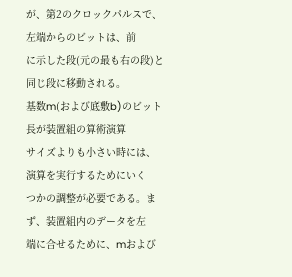が、第2のクロックパルスで、左端からのビットは、前
に示した段(元の最も右の段)と同じ段に移動される。
基数m(および底敷b)のビット長が装置組の算術演算
サイズよりも小さい時には、演算を実行するためにいく
つかの調整が必要である。まず、装置組内のデータを左
端に合せるために、mおよび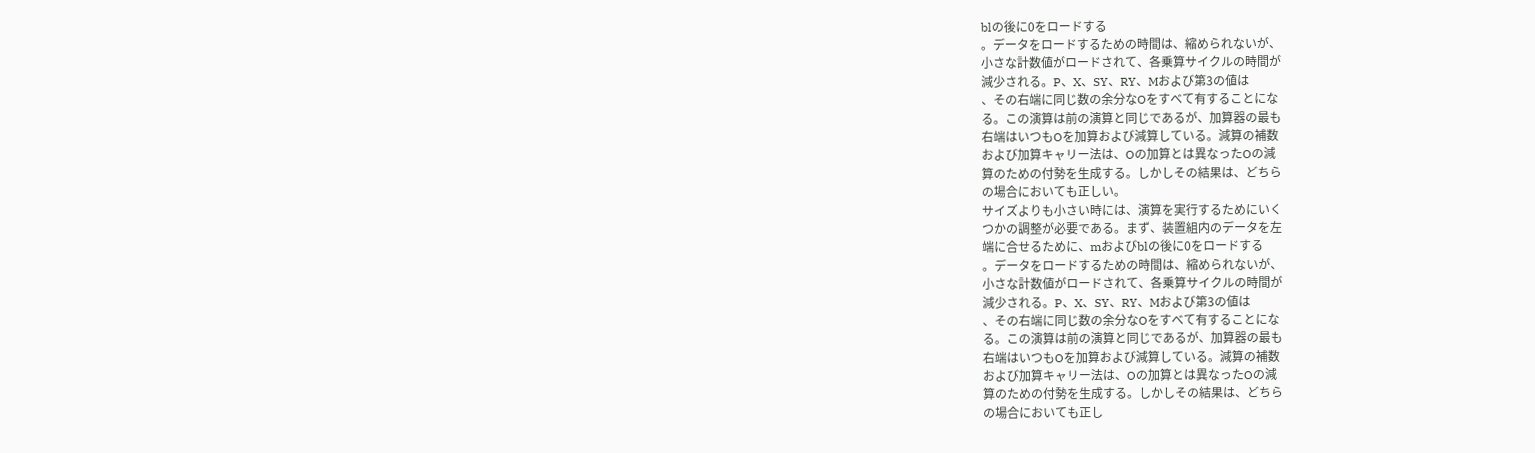blの後に0をロードする
。データをロードするための時間は、縮められないが、
小さな計数値がロードされて、各乗算サイクルの時間が
減少される。P、X、SY、RY、Mおよび第3の値は
、その右端に同じ数の余分なOをすべて有することにな
る。この演算は前の演算と同じであるが、加算器の最も
右端はいつもOを加算および減算している。減算の補数
および加算キャリー法は、Oの加算とは異なったOの減
算のための付勢を生成する。しかしその結果は、どちら
の場合においても正しい。
サイズよりも小さい時には、演算を実行するためにいく
つかの調整が必要である。まず、装置組内のデータを左
端に合せるために、mおよびblの後に0をロードする
。データをロードするための時間は、縮められないが、
小さな計数値がロードされて、各乗算サイクルの時間が
減少される。P、X、SY、RY、Mおよび第3の値は
、その右端に同じ数の余分なOをすべて有することにな
る。この演算は前の演算と同じであるが、加算器の最も
右端はいつもOを加算および減算している。減算の補数
および加算キャリー法は、Oの加算とは異なったOの減
算のための付勢を生成する。しかしその結果は、どちら
の場合においても正し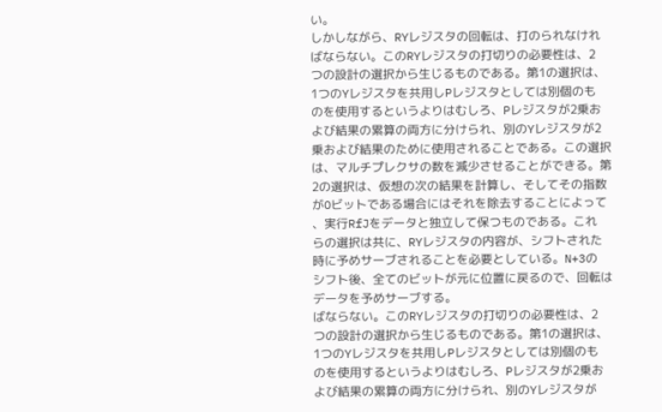い。
しかしながら、RYレジスタの回転は、打のられなけれ
ばならない。このRYレジスタの打切りの必要性は、2
つの設計の選択から生じるものである。第1の選択は、
1つのYレジスタを共用しPレジスタとしては別個のも
のを使用するというよりはむしろ、Pレジスタが2乗お
よび結果の累算の両方に分けられ、別のYレジスタが2
乗および結果のために使用されることである。この選択
は、マルチプレクサの数を減少させることができる。第
2の選択は、仮想の次の結果を計算し、そしてその指数
がOビットである場合にはそれを除去することによって
、実行RfJをデータと独立して保つものである。これ
らの選択は共に、RYレジスタの内容が、シフトされた
時に予めサーブされることを必要としている。N+3の
シフト後、全てのビットが元に位置に戻るので、回転は
データを予めサーブする。
ばならない。このRYレジスタの打切りの必要性は、2
つの設計の選択から生じるものである。第1の選択は、
1つのYレジスタを共用しPレジスタとしては別個のも
のを使用するというよりはむしろ、Pレジスタが2乗お
よび結果の累算の両方に分けられ、別のYレジスタが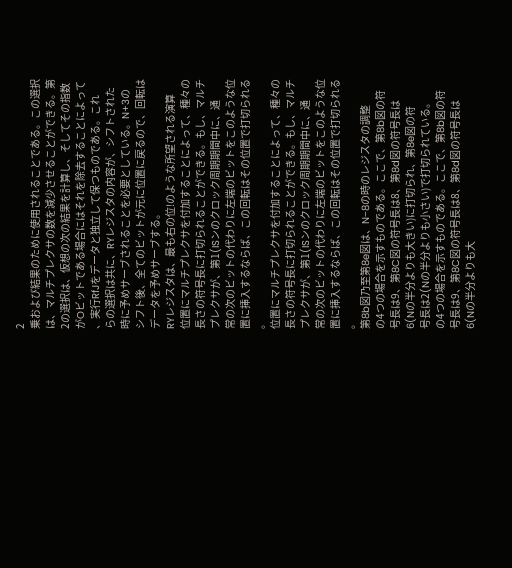2
乗および結果のために使用されることである。この選択
は、マルチプレクサの数を減少させることができる。第
2の選択は、仮想の次の結果を計算し、そしてその指数
がOビットである場合にはそれを除去することによって
、実行RfJをデータと独立して保つものである。これ
らの選択は共に、RYレジスタの内容が、シフトされた
時に予めサーブされることを必要としている。N+3の
シフト後、全てのビットが元に位置に戻るので、回転は
データを予めサーブする。
RYレジスタは、最も右の位!のような所望される演算
位置にマルチプレクサを付加することによって、種々の
長さの符号長に打切られることができる。もし、マルチ
プレクサが、第1(ISンのクロック周期期間中に、通
常の次のビットの代わりに左端のビットをこのような位
置に挿入するならば、この回転はその位置で打切られる
。
位置にマルチプレクサを付加することによって、種々の
長さの符号長に打切られることができる。もし、マルチ
プレクサが、第1(ISンのクロック周期期間中に、通
常の次のビットの代わりに左端のビットをこのような位
置に挿入するならば、この回転はその位置で打切られる
。
第8b図乃至第8e図は、N−8の時のレジスタの調整
の4つの場合を示すものである。ここで、第8b図の符
号長は9、第8C図の符号長は8、第8d図の符号長は
6(Nの半分よりも大きい)に打切られ、第8e図の符
号長は2(Nの半分よりも小さい)で打切られている。
の4つの場合を示すものである。ここで、第8b図の符
号長は9、第8C図の符号長は8、第8d図の符号長は
6(Nの半分よりも大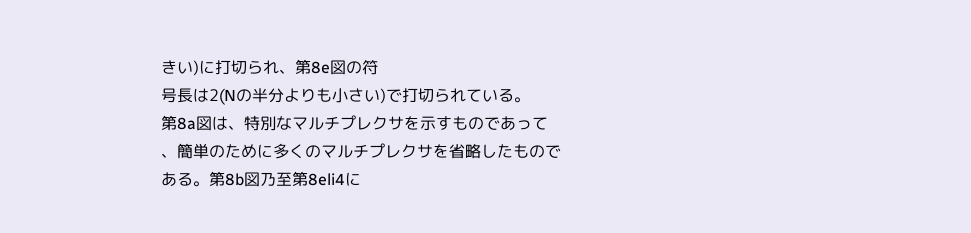きい)に打切られ、第8e図の符
号長は2(Nの半分よりも小さい)で打切られている。
第8a図は、特別なマルチプレクサを示すものであって
、簡単のために多くのマルチプレクサを省略したもので
ある。第8b図乃至第8eli4に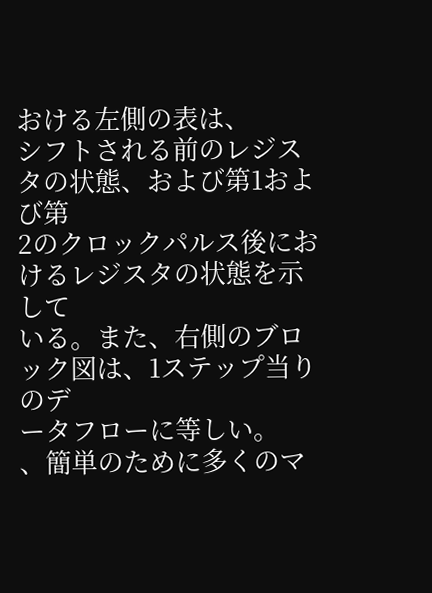おける左側の表は、
シフトされる前のレジスタの状態、および第1および第
2のクロックパルス後におけるレジスタの状態を示して
いる。また、右側のブロック図は、1ステップ当りのデ
ータフローに等しい。
、簡単のために多くのマ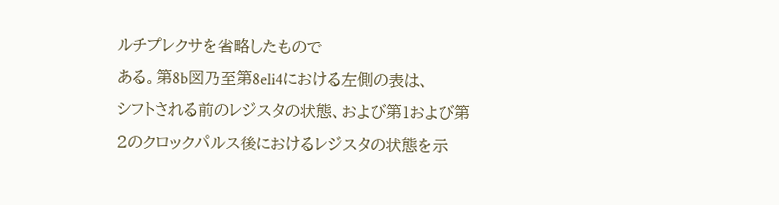ルチプレクサを省略したもので
ある。第8b図乃至第8eli4における左側の表は、
シフトされる前のレジスタの状態、および第1および第
2のクロックパルス後におけるレジスタの状態を示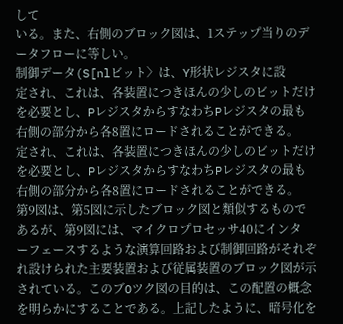して
いる。また、右側のブロック図は、1ステップ当りのデ
ータフローに等しい。
制御データ(S[nlビット〉は、Y形状レジスタに設
定され、これは、各装置につきほんの少しのビットだけ
を必要とし、PレジスタからすなわちPレジスタの最も
右側の部分から各8置にロードされることができる。
定され、これは、各装置につきほんの少しのビットだけ
を必要とし、PレジスタからすなわちPレジスタの最も
右側の部分から各8置にロードされることができる。
第9図は、第5図に示したブロック図と類似するもので
あるが、第9図には、マイクロプロセッサ40にインタ
ーフェースするような演算回路および制御回路がそれぞ
れ設けられた主要装置および従属装置のブロック図が示
されている。このブOツク図の目的は、この配置の概念
を明らかにすることである。上記したように、暗号化を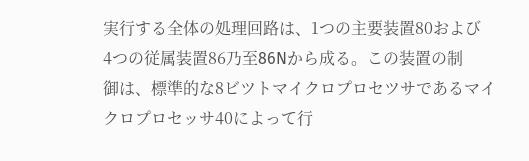実行する全体の処理回路は、1つの主要装置80および
4つの従属装置86乃至86Nから成る。この装置の制
御は、標準的な8ビツトマイクロプロセツサであるマイ
クロプロセッサ40によって行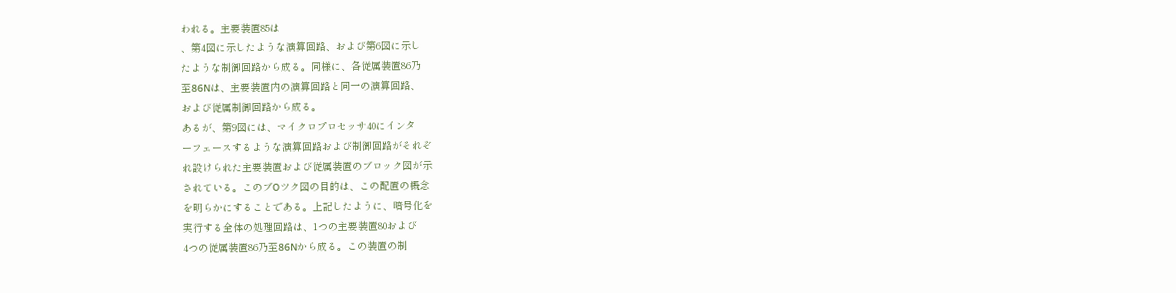われる。主要装置85は
、第4図に示したような演算回路、および第6図に示し
たような制御回路から成る。同様に、各従属装置86乃
至86Nは、主要装置内の演算回路と同一の演算回路、
および従属制御回路から成る。
あるが、第9図には、マイクロプロセッサ40にインタ
ーフェースするような演算回路および制御回路がそれぞ
れ設けられた主要装置および従属装置のブロック図が示
されている。このブOツク図の目的は、この配置の概念
を明らかにすることである。上記したように、暗号化を
実行する全体の処理回路は、1つの主要装置80および
4つの従属装置86乃至86Nから成る。この装置の制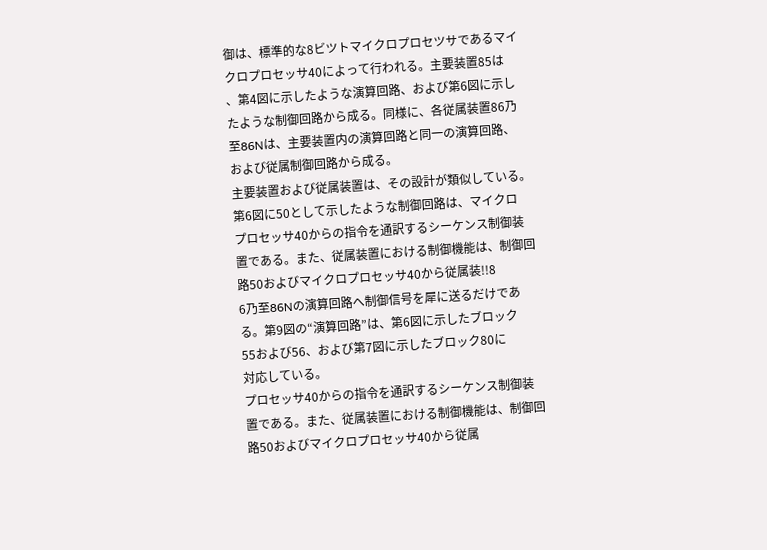御は、標準的な8ビツトマイクロプロセツサであるマイ
クロプロセッサ40によって行われる。主要装置85は
、第4図に示したような演算回路、および第6図に示し
たような制御回路から成る。同様に、各従属装置86乃
至86Nは、主要装置内の演算回路と同一の演算回路、
および従属制御回路から成る。
主要装置および従属装置は、その設計が類似している。
第6図に50として示したような制御回路は、マイクロ
プロセッサ40からの指令を通訳するシーケンス制御装
置である。また、従属装置における制御機能は、制御回
路50およびマイクロプロセッサ40から従属装!!8
6乃至86Nの演算回路へ制御信号を犀に送るだけであ
る。第9図の“演算回路”は、第6図に示したブロック
55および56、および第7図に示したブロック80に
対応している。
プロセッサ40からの指令を通訳するシーケンス制御装
置である。また、従属装置における制御機能は、制御回
路50およびマイクロプロセッサ40から従属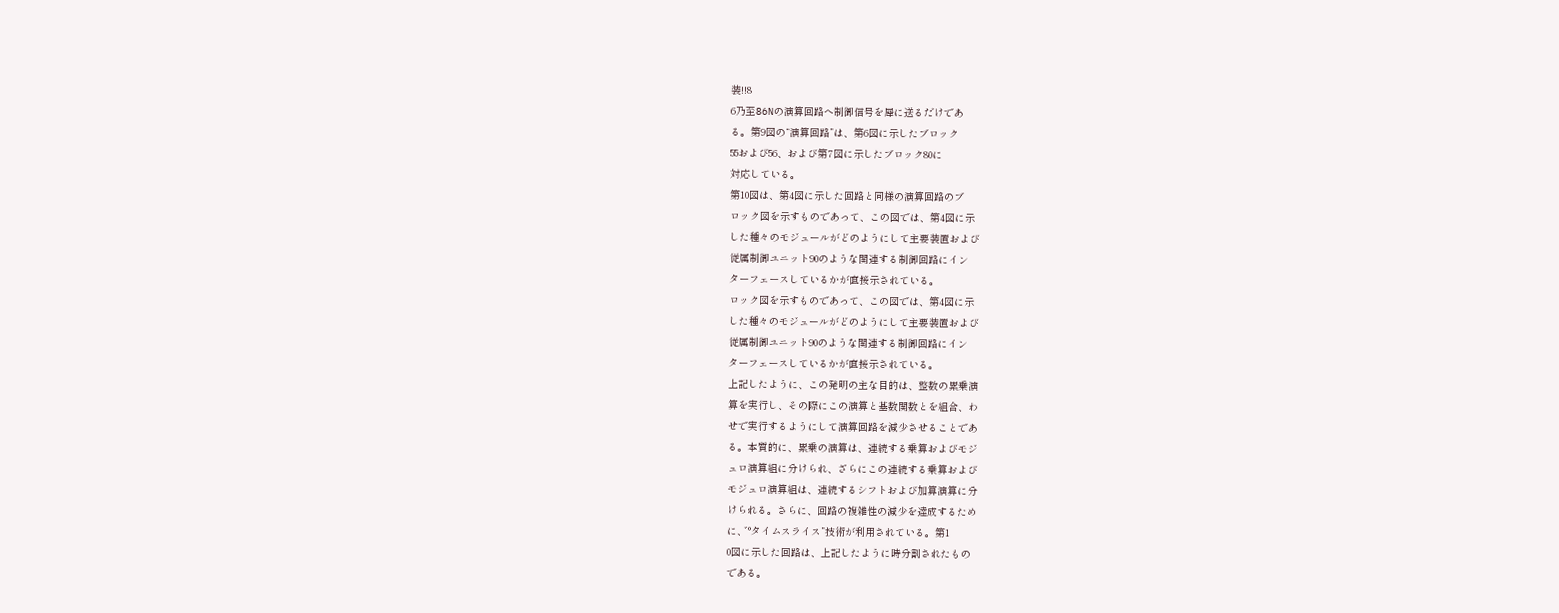装!!8
6乃至86Nの演算回路へ制御信号を犀に送るだけであ
る。第9図の“演算回路”は、第6図に示したブロック
55および56、および第7図に示したブロック80に
対応している。
第10図は、第4図に示した回路と同様の演算回路のブ
ロック図を示すものであって、この図では、第4図に示
した種々のモジュールがどのようにして主要装置および
従属制御ユニット90のような関連する制御回路にイン
ターフェースしているかが直接示されている。
ロック図を示すものであって、この図では、第4図に示
した種々のモジュールがどのようにして主要装置および
従属制御ユニット90のような関連する制御回路にイン
ターフェースしているかが直接示されている。
上記したように、この発明の主な目的は、整数の累乗演
算を実行し、その際にこの演算と基数関数とを組合、わ
せで実行するようにして演算回路を減少させることであ
る。本質的に、累乗の演算は、連続する乗算およびモジ
ュロ演算組に分けられ、ざらにこの連続する乗算および
モジュロ演算組は、連続するシフトおよび加算演算に分
けられる。さらに、回路の複雑性の減少を達成するため
に、゛°タイムスライス”技術が利用されている。第1
0図に示した回路は、上記したように時分割されたもの
である。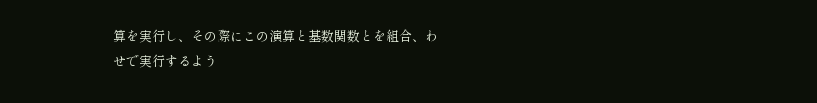算を実行し、その際にこの演算と基数関数とを組合、わ
せで実行するよう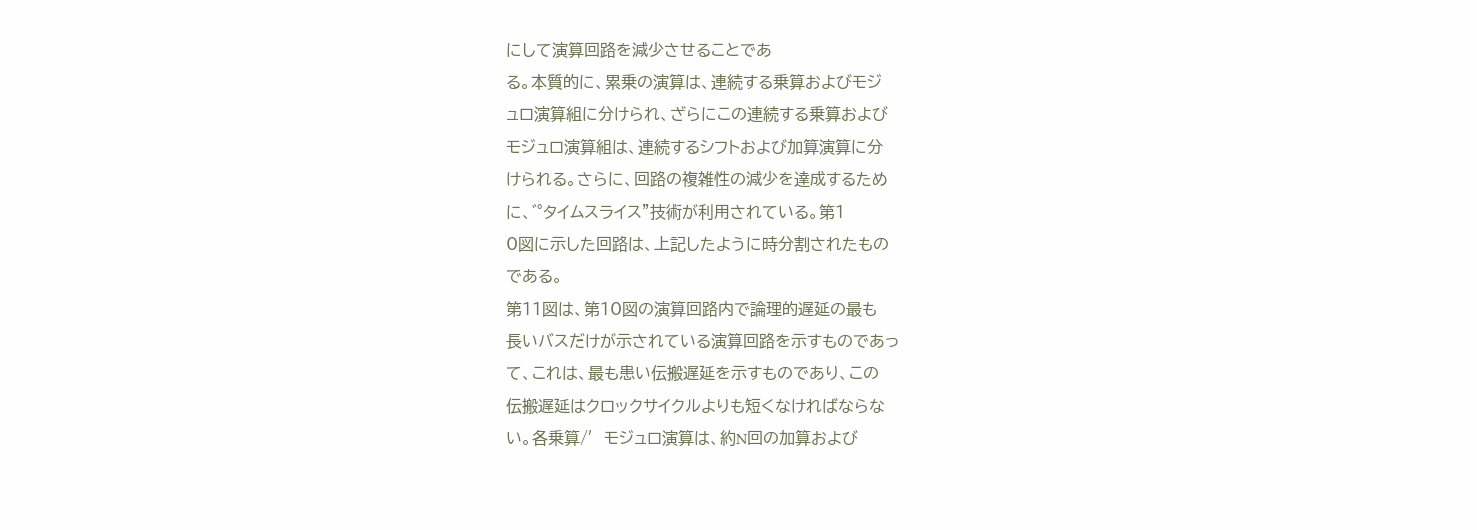にして演算回路を減少させることであ
る。本質的に、累乗の演算は、連続する乗算およびモジ
ュロ演算組に分けられ、ざらにこの連続する乗算および
モジュロ演算組は、連続するシフトおよび加算演算に分
けられる。さらに、回路の複雑性の減少を達成するため
に、゛°タイムスライス”技術が利用されている。第1
0図に示した回路は、上記したように時分割されたもの
である。
第11図は、第10図の演算回路内で論理的遅延の最も
長いバスだけが示されている演算回路を示すものであっ
て、これは、最も患い伝搬遅延を示すものであり、この
伝搬遅延はクロックサイクルよりも短くなければならな
い。各乗算/′モジュロ演算は、約N回の加算および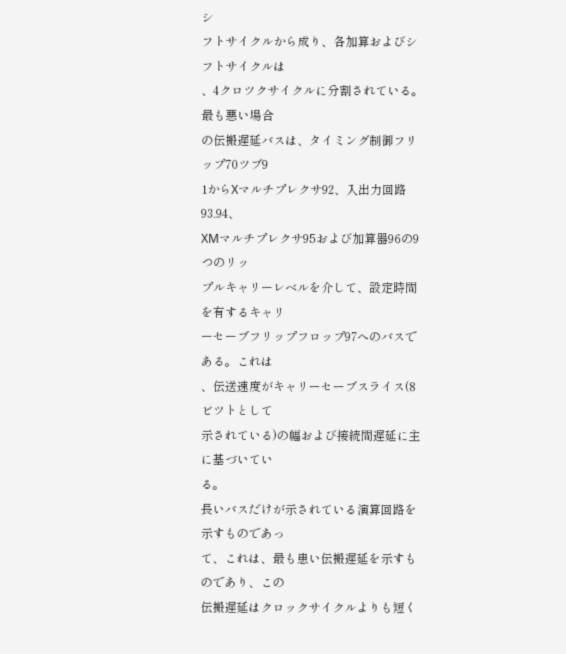シ
フトサイクルから成り、各加算およびシフトサイクルは
、4クロツクサイクルに分割されている。最も悪い場合
の伝搬遅延バスは、タイミング制御フリップ70ツブ9
1からXマルチプレクサ92、入出力回路93.94、
XMマルチプレクサ95および加算器96の9つのリッ
プルキャリーレベルを介して、設定時間を有するキャリ
ーセーブフリップフロップ97へのバスである。これは
、伝送速度がキャリーセーブスライス(8ビツトとして
示されている)の幅および接続間遅延に主に基づいてい
る。
長いバスだけが示されている演算回路を示すものであっ
て、これは、最も患い伝搬遅延を示すものであり、この
伝搬遅延はクロックサイクルよりも短く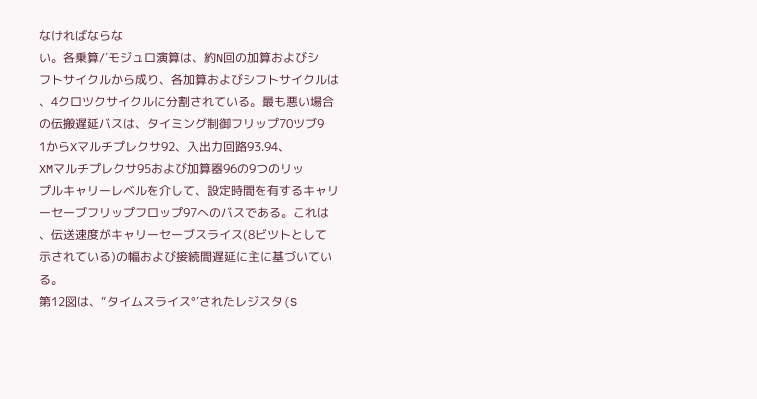なければならな
い。各乗算/′モジュロ演算は、約N回の加算およびシ
フトサイクルから成り、各加算およびシフトサイクルは
、4クロツクサイクルに分割されている。最も悪い場合
の伝搬遅延バスは、タイミング制御フリップ70ツブ9
1からXマルチプレクサ92、入出力回路93.94、
XMマルチプレクサ95および加算器96の9つのリッ
プルキャリーレベルを介して、設定時間を有するキャリ
ーセーブフリップフロップ97へのバスである。これは
、伝送速度がキャリーセーブスライス(8ビツトとして
示されている)の幅および接続間遅延に主に基づいてい
る。
第12図は、“タイムスライス°′されたレジスタ(S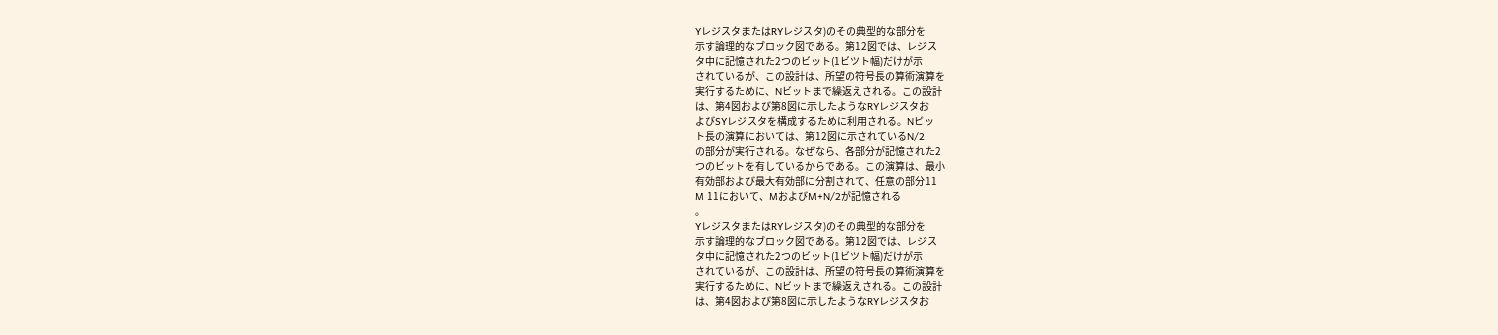YレジスタまたはRYレジスタ)のその典型的な部分を
示す論理的なブロック図である。第12図では、レジス
タ中に記憶された2つのビット(1ビツト幅)だけが示
されているが、この設計は、所望の符号長の算術演算を
実行するために、Nビットまで繰返えされる。この設計
は、第4図および第8図に示したようなRYレジスタお
よびSYレジスタを構成するために利用される。Nピッ
ト長の演算においては、第12図に示されているN/2
の部分が実行される。なぜなら、各部分が記憶された2
つのビットを有しているからである。この演算は、最小
有効部および最大有効部に分割されて、任意の部分11
M 11において、MおよびM+N/2が記憶される
。
YレジスタまたはRYレジスタ)のその典型的な部分を
示す論理的なブロック図である。第12図では、レジス
タ中に記憶された2つのビット(1ビツト幅)だけが示
されているが、この設計は、所望の符号長の算術演算を
実行するために、Nビットまで繰返えされる。この設計
は、第4図および第8図に示したようなRYレジスタお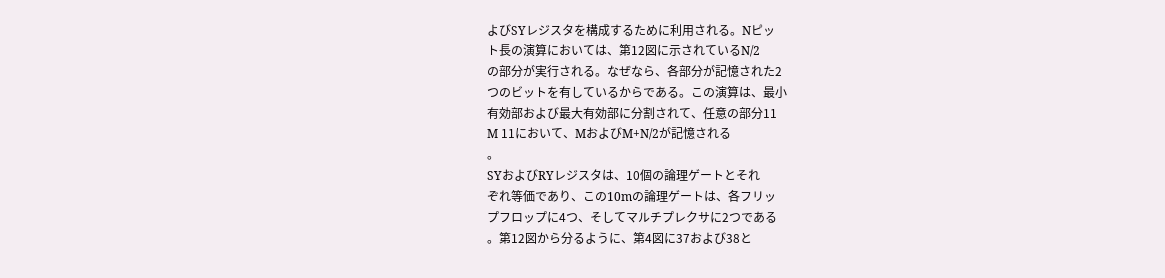よびSYレジスタを構成するために利用される。Nピッ
ト長の演算においては、第12図に示されているN/2
の部分が実行される。なぜなら、各部分が記憶された2
つのビットを有しているからである。この演算は、最小
有効部および最大有効部に分割されて、任意の部分11
M 11において、MおよびM+N/2が記憶される
。
SYおよびRYレジスタは、10個の論理ゲートとそれ
ぞれ等価であり、この10mの論理ゲートは、各フリッ
プフロップに4つ、そしてマルチプレクサに2つである
。第12図から分るように、第4図に37および38と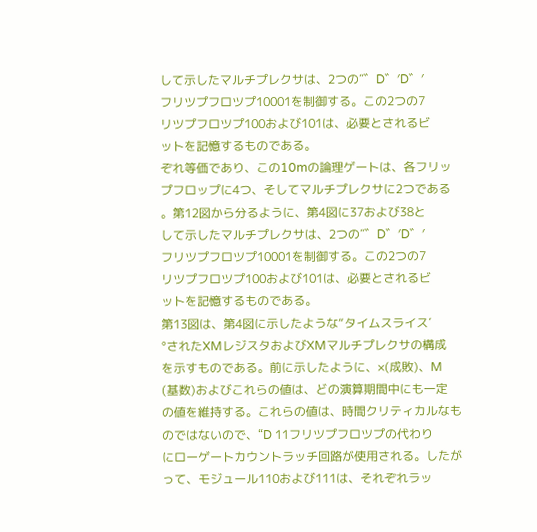して示したマルチプレクサは、2つの″゛D゛′D゛′
フリツプフロツプ10001を制御する。この2つの7
リツプフロツプ100および101は、必要とされるビ
ットを記憶するものである。
ぞれ等価であり、この10mの論理ゲートは、各フリッ
プフロップに4つ、そしてマルチプレクサに2つである
。第12図から分るように、第4図に37および38と
して示したマルチプレクサは、2つの″゛D゛′D゛′
フリツプフロツプ10001を制御する。この2つの7
リツプフロツプ100および101は、必要とされるビ
ットを記憶するものである。
第13図は、第4図に示したような“タイムスライス′
°されたXMレジスタおよびXMマルチプレクサの構成
を示すものである。前に示したように、×(成敗)、M
(基数)およびこれらの値は、どの演算期間中にも一定
の値を維持する。これらの値は、時間クリティカルなも
のではないので、“D 11フリツプフロツプの代わり
にローゲートカウントラッチ回路が使用される。したが
って、モジュール110および111は、それぞれラッ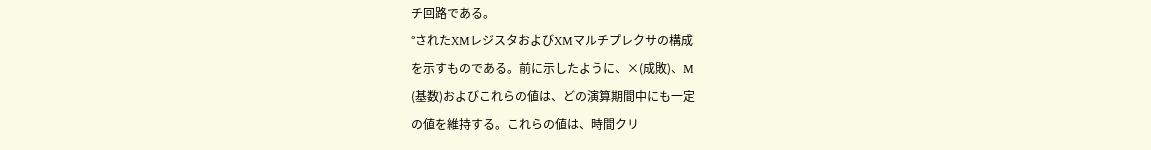チ回路である。
°されたXMレジスタおよびXMマルチプレクサの構成
を示すものである。前に示したように、×(成敗)、M
(基数)およびこれらの値は、どの演算期間中にも一定
の値を維持する。これらの値は、時間クリ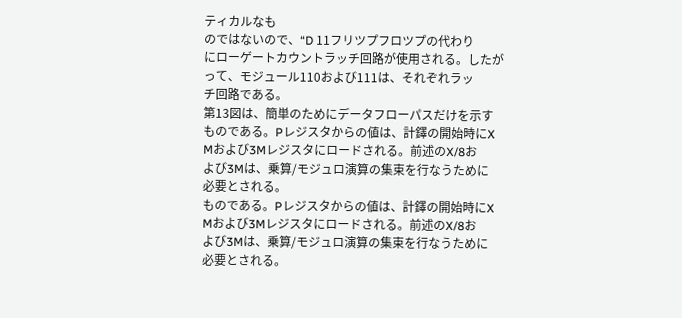ティカルなも
のではないので、“D 11フリツプフロツプの代わり
にローゲートカウントラッチ回路が使用される。したが
って、モジュール110および111は、それぞれラッ
チ回路である。
第13図は、簡単のためにデータフローパスだけを示す
ものである。Pレジスタからの値は、計鐸の開始時にX
Mおよび3Mレジスタにロードされる。前述のX/8お
よび3Mは、乗算/モジュロ演算の集束を行なうために
必要とされる。
ものである。Pレジスタからの値は、計鐸の開始時にX
Mおよび3Mレジスタにロードされる。前述のX/8お
よび3Mは、乗算/モジュロ演算の集束を行なうために
必要とされる。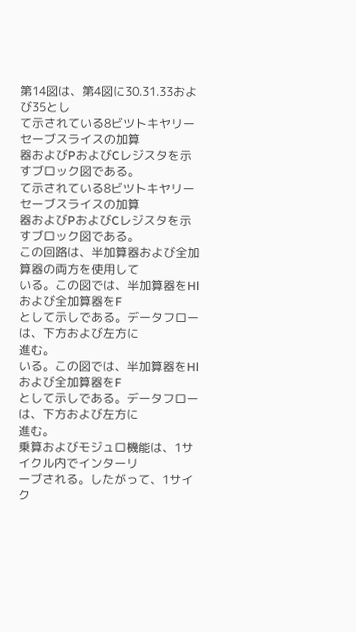第14図は、第4図に30.31.33および35とし
て示されている8ビツトキヤリーセーブスライスの加算
器およびPおよびCレジスタを示すブロック図である。
て示されている8ビツトキヤリーセーブスライスの加算
器およびPおよびCレジスタを示すブロック図である。
この回路は、半加算器および全加算器の両方を使用して
いる。この図では、半加算器をHlおよび全加算器をF
として示しである。データフローは、下方および左方に
進む。
いる。この図では、半加算器をHlおよび全加算器をF
として示しである。データフローは、下方および左方に
進む。
乗算およびモジュロ機能は、1サイクル内でインターリ
ーブされる。したがって、1サイク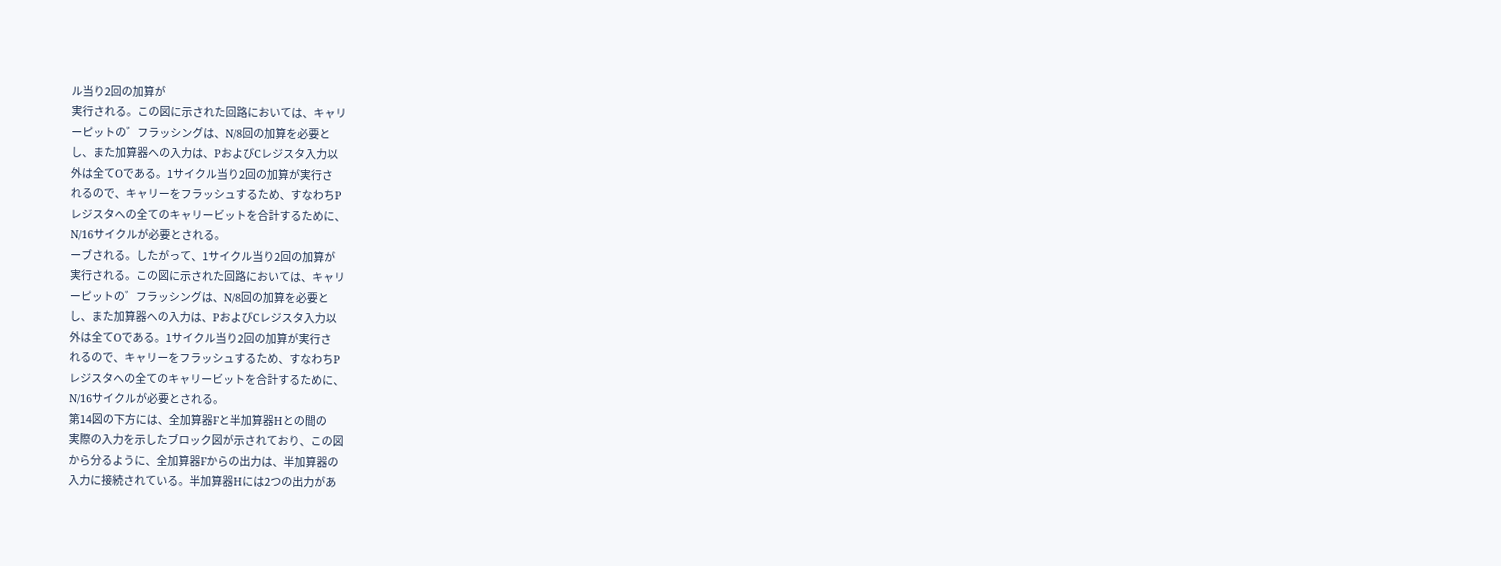ル当り2回の加算が
実行される。この図に示された回路においては、キャリ
ーピットの゛フラッシングは、N/8回の加算を必要と
し、また加算器への入力は、PおよびCレジスタ入力以
外は全てOである。1サイクル当り2回の加算が実行さ
れるので、キャリーをフラッシュするため、すなわちP
レジスタへの全てのキャリービットを合計するために、
N/16サイクルが必要とされる。
ーブされる。したがって、1サイクル当り2回の加算が
実行される。この図に示された回路においては、キャリ
ーピットの゛フラッシングは、N/8回の加算を必要と
し、また加算器への入力は、PおよびCレジスタ入力以
外は全てOである。1サイクル当り2回の加算が実行さ
れるので、キャリーをフラッシュするため、すなわちP
レジスタへの全てのキャリービットを合計するために、
N/16サイクルが必要とされる。
第14図の下方には、全加算器Fと半加算器Hとの間の
実際の入力を示したブロック図が示されており、この図
から分るように、全加算器Fからの出力は、半加算器の
入力に接続されている。半加算器Hには2つの出力があ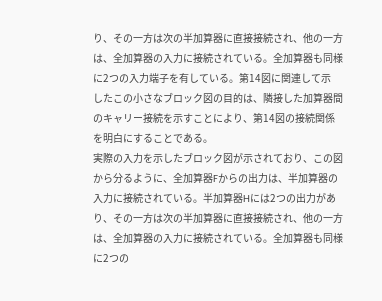り、その一方は次の半加算器に直接接続され、他の一方
は、全加算器の入力に接続されている。全加算器も同様
に2つの入力端子を有している。第14図に関連して示
したこの小さなブロック図の目的は、隣接した加算器間
のキャリー接続を示すことにより、第14図の接続関係
を明白にすることである。
実際の入力を示したブロック図が示されており、この図
から分るように、全加算器Fからの出力は、半加算器の
入力に接続されている。半加算器Hには2つの出力があ
り、その一方は次の半加算器に直接接続され、他の一方
は、全加算器の入力に接続されている。全加算器も同様
に2つの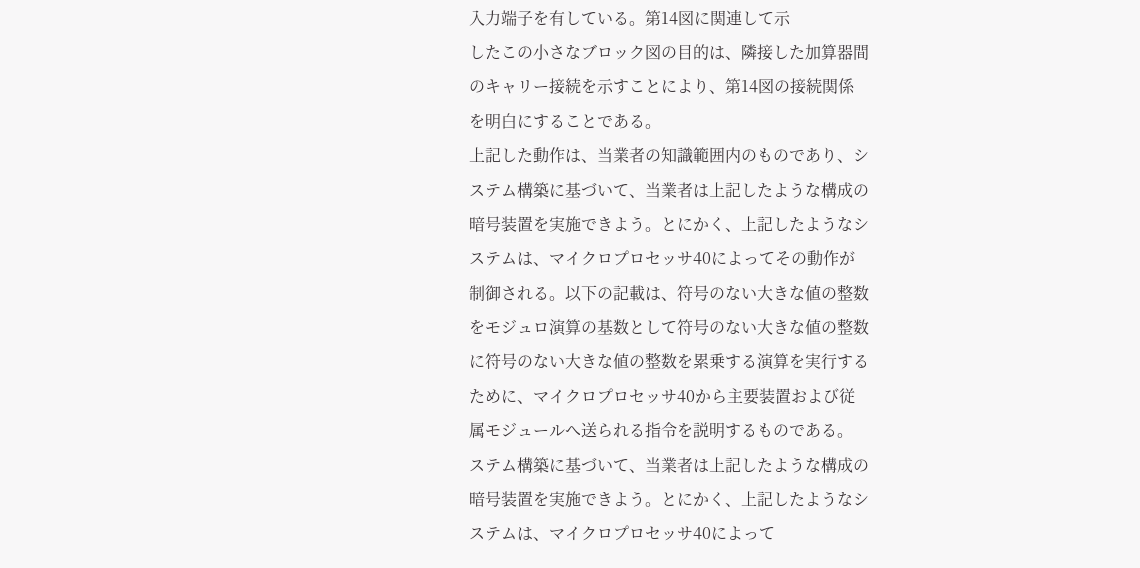入力端子を有している。第14図に関連して示
したこの小さなブロック図の目的は、隣接した加算器間
のキャリー接続を示すことにより、第14図の接続関係
を明白にすることである。
上記した動作は、当業者の知識範囲内のものであり、シ
ステム構築に基づいて、当業者は上記したような構成の
暗号装置を実施できよう。とにかく、上記したようなシ
ステムは、マイクロプロセッサ40によってその動作が
制御される。以下の記載は、符号のない大きな値の整数
をモジュロ演算の基数として符号のない大きな値の整数
に符号のない大きな値の整数を累乗する演算を実行する
ために、マイクロプロセッサ40から主要装置および従
属モジュールへ送られる指令を説明するものである。
ステム構築に基づいて、当業者は上記したような構成の
暗号装置を実施できよう。とにかく、上記したようなシ
ステムは、マイクロプロセッサ40によって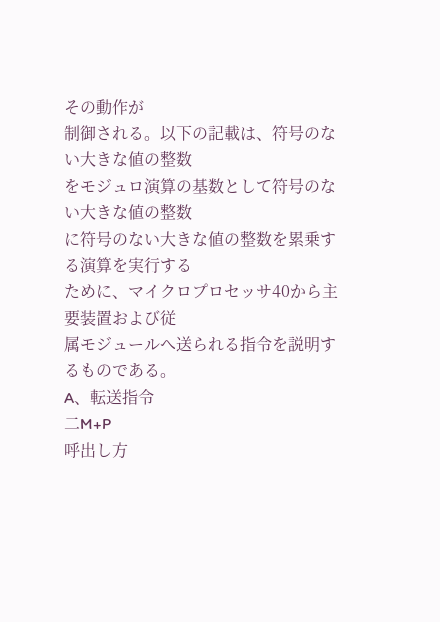その動作が
制御される。以下の記載は、符号のない大きな値の整数
をモジュロ演算の基数として符号のない大きな値の整数
に符号のない大きな値の整数を累乗する演算を実行する
ために、マイクロプロセッサ40から主要装置および従
属モジュールへ送られる指令を説明するものである。
A、転送指令
二M+P
呼出し方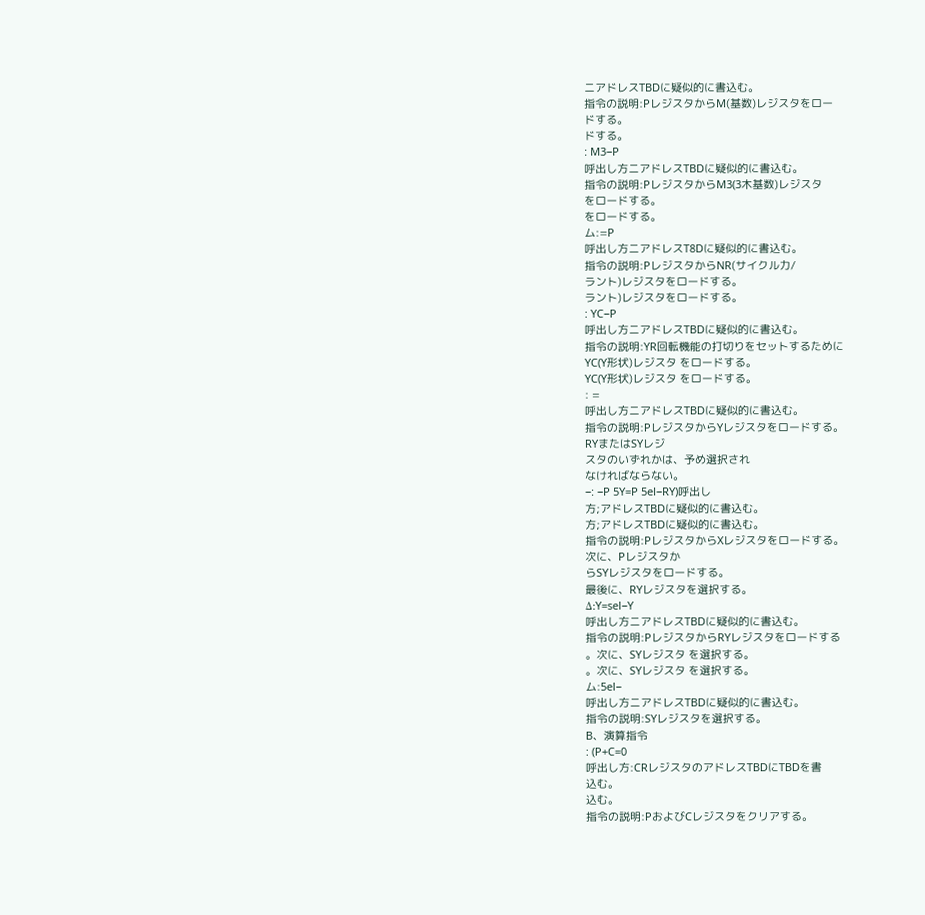ニアドレスTBDに疑似的に書込む。
指令の説明:PレジスタからM(基数)レジスタをロー
ドする。
ドする。
: M3−P
呼出し方ニアドレスTBDに疑似的に書込む。
指令の説明:PレジスタからM3(3木基数)レジスタ
をロードする。
をロードする。
ム:=P
呼出し方ニアドレスT8Dに疑似的に書込む。
指令の説明:PレジスタからNR(サイクル力/
ラント)レジスタをロードする。
ラント)レジスタをロードする。
: YC−P
呼出し方ニアドレスTBDに疑似的に書込む。
指令の説明:YR回転機能の打切りをセットするために
YC(Y形状)レジスタ をロードする。
YC(Y形状)レジスタ をロードする。
: =
呼出し方ニアドレスTBDに疑似的に書込む。
指令の説明:PレジスタからYレジスタをロードする。
RYまたはSYレジ
スタのいずれかは、予め選択され
なければならない。
−: −P 5Y=P 5el−RY)呼出し
方;アドレスTBDに疑似的に書込む。
方;アドレスTBDに疑似的に書込む。
指令の説明:PレジスタからXレジスタをロードする。
次に、Pレジスタか
らSYレジスタをロードする。
最後に、RYレジスタを選択する。
Δ:Y=sel−Y
呼出し方ニアドレスTBDに疑似的に書込む。
指令の説明:PレジスタからRYレジスタをロードする
。次に、SYレジスタ を選択する。
。次に、SYレジスタ を選択する。
ム:5el−
呼出し方ニアドレスTBDに疑似的に書込む。
指令の説明:SYレジスタを選択する。
B、演算指令
: (P+C=0
呼出し方:CRレジスタのアドレスTBDにTBDを書
込む。
込む。
指令の説明:PおよびCレジスタをクリアする。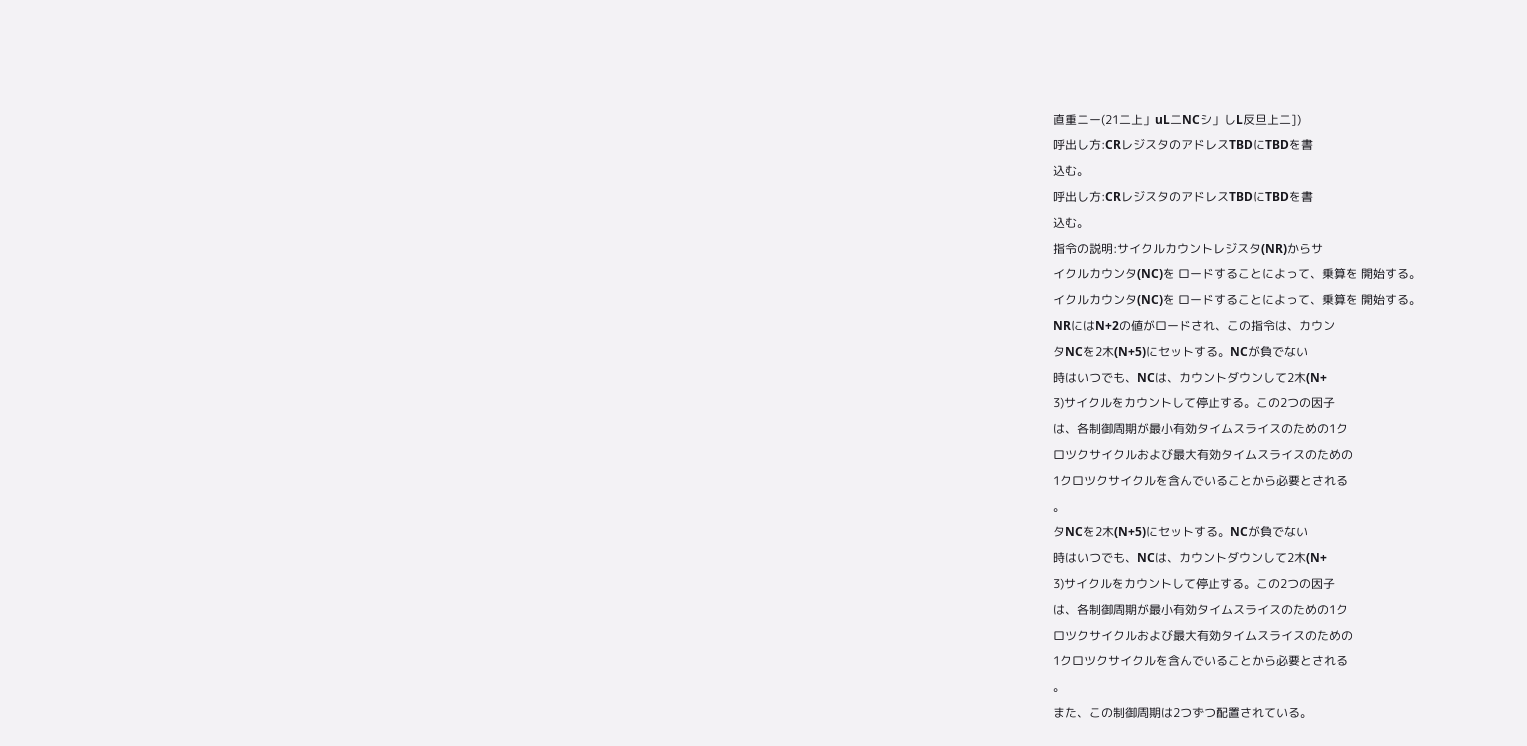直重ニー(21二上」uL二NCシ」しL反旦上二])
呼出し方:CRレジスタのアドレスTBDにTBDを書
込む。
呼出し方:CRレジスタのアドレスTBDにTBDを書
込む。
指令の説明:サイクルカウントレジスタ(NR)からサ
イクルカウンタ(NC)を ロードすることによって、乗算を 開始する。
イクルカウンタ(NC)を ロードすることによって、乗算を 開始する。
NRにはN+2の値がロードされ、この指令は、カウン
タNCを2木(N+5)にセットする。NCが負でない
時はいつでも、NCは、カウントダウンして2木(N+
3)サイクルをカウントして停止する。この2つの因子
は、各制御周期が最小有効タイムスライスのための1ク
ロツクサイクルおよび最大有効タイムスライスのための
1クロツクサイクルを含んでいることから必要とされる
。
タNCを2木(N+5)にセットする。NCが負でない
時はいつでも、NCは、カウントダウンして2木(N+
3)サイクルをカウントして停止する。この2つの因子
は、各制御周期が最小有効タイムスライスのための1ク
ロツクサイクルおよび最大有効タイムスライスのための
1クロツクサイクルを含んでいることから必要とされる
。
また、この制御周期は2つずつ配置されている。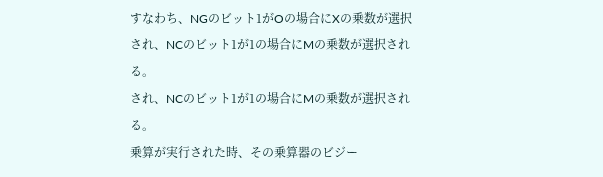すなわち、NGのビット1がOの場合にXの乗数が選択
され、NCのビット1が1の場合にMの乗数が選択され
る。
され、NCのビット1が1の場合にMの乗数が選択され
る。
乗算が実行された時、その乗算器のビジー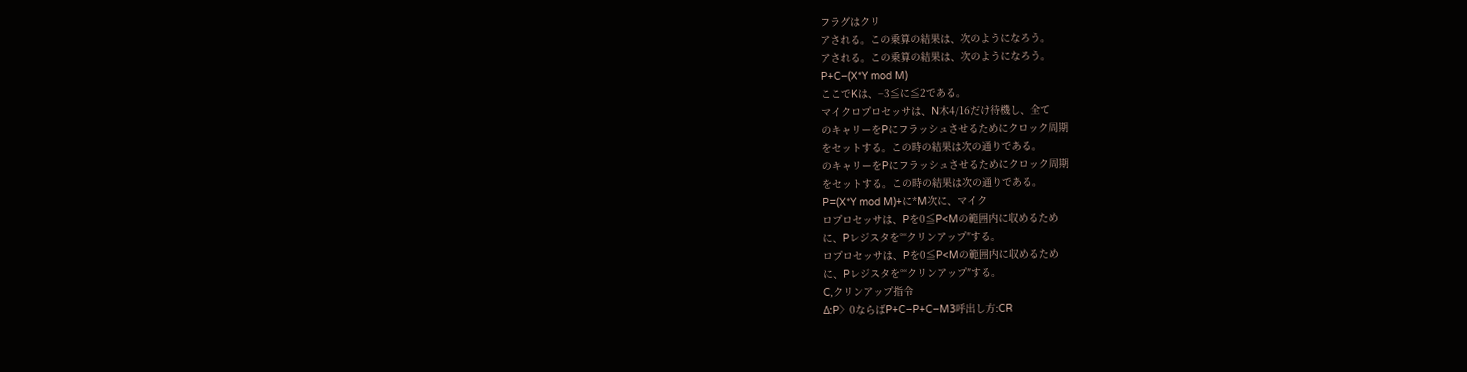フラグはクリ
アされる。この乗算の結果は、次のようになろう。
アされる。この乗算の結果は、次のようになろう。
P+C−(X*Y mod M)
ここでKは、−3≦に≦2である。
マイクロプロセッサは、N木4/16だけ待機し、全て
のキャリーをPにフラッシュさせるためにクロック周期
をセットする。この時の結果は次の通りである。
のキャリーをPにフラッシュさせるためにクロック周期
をセットする。この時の結果は次の通りである。
P=(X*Y mod M)+に*M次に、マイク
ロプロセッサは、Pを0≦P<Mの範囲内に収めるため
に、Pレジスタを°“クリンアップ″する。
ロプロセッサは、Pを0≦P<Mの範囲内に収めるため
に、Pレジスタを°“クリンアップ″する。
C,クリンアップ指令
Δ:P〉0ならばP+C−P+C−M3呼出し方:CR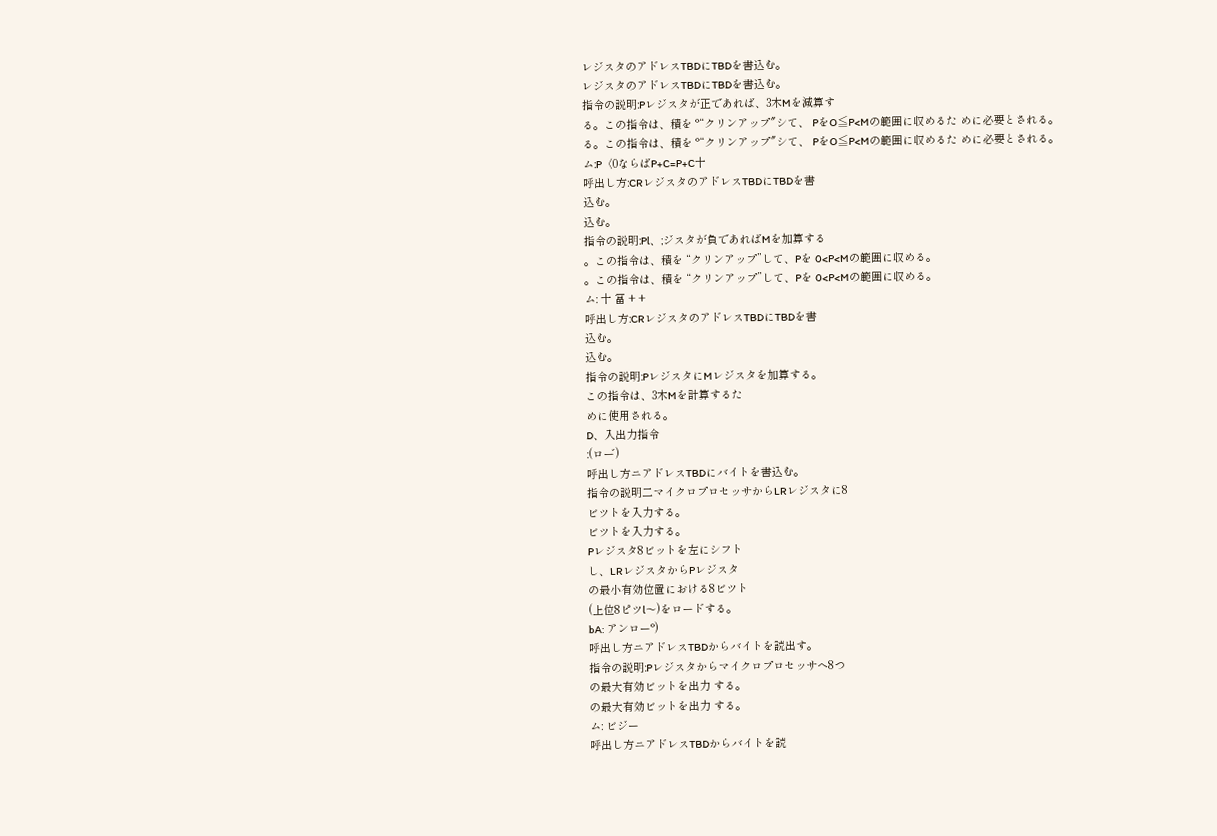レジスタのアドレスTBDにTBDを書込む。
レジスタのアドレスTBDにTBDを書込む。
指令の説明:Pレジスタが正であれば、3木Mを減算す
る。この指令は、積を °“クリンアップ″シて、 PをO≦P<Mの範囲に収めるた めに必要とされる。
る。この指令は、積を °“クリンアップ″シて、 PをO≦P<Mの範囲に収めるた めに必要とされる。
ム:P〈0ならばP+C=P+C十
呼出し方:CRレジスタのアドレスTBDにTBDを書
込む。
込む。
指令の説明:Pl、;ジスタが負であればMを加算する
。この指令は、積を “クリンアップ”して、Pを 0<P<Mの範囲に収める。
。この指令は、積を “クリンアップ”して、Pを 0<P<Mの範囲に収める。
ム: 十 冨 + +
呼出し方:CRレジスタのアドレスTBDにTBDを書
込む。
込む。
指令の説明:PレジスタにMレジスタを加算する。
この指令は、3木Mを計算するた
めに使用される。
D、入出力指令
:(ロー゛)
呼出し方ニアドレスTBDにバイトを書込む。
指令の説明二マイクロプロセッサからLRレジスタに8
ビツトを入力する。
ビツトを入力する。
Pレジスタ8ビットを左にシフト
し、LRレジスタからPレジスタ
の最小有効位置における8ビツト
(上位8ピツl〜)をロードする。
bA: アンロー°)
呼出し方ニアドレスTBDからバイトを読出す。
指令の説明:Pレジスタからマイクロプロセッサへ8つ
の最大有効ビットを出力 する。
の最大有効ビットを出力 する。
ム: ビジー
呼出し方ニアドレスTBDからバイトを読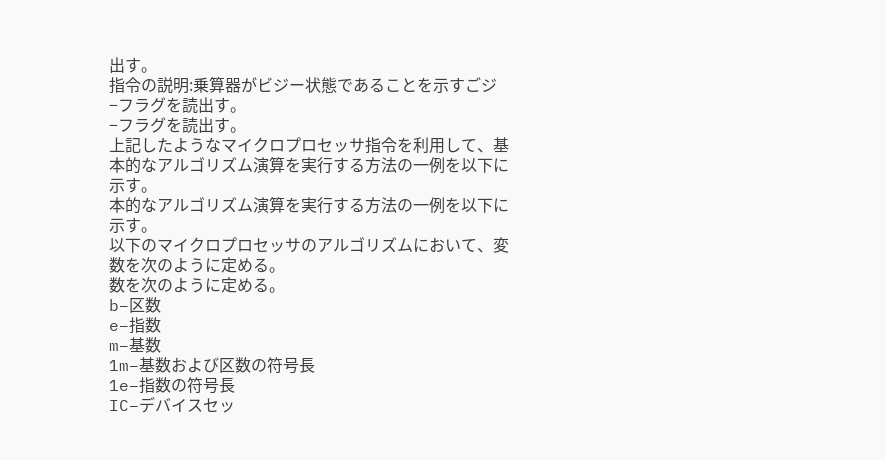出す。
指令の説明:乗算器がビジー状態であることを示すごジ
−フラグを読出す。
−フラグを読出す。
上記したようなマイクロプロセッサ指令を利用して、基
本的なアルゴリズム演算を実行する方法の一例を以下に
示す。
本的なアルゴリズム演算を実行する方法の一例を以下に
示す。
以下のマイクロプロセッサのアルゴリズムにおいて、変
数を次のように定める。
数を次のように定める。
b−区数
e−指数
m−基数
1m−基数および区数の符号長
1e−指数の符号長
IC−デバイスセッ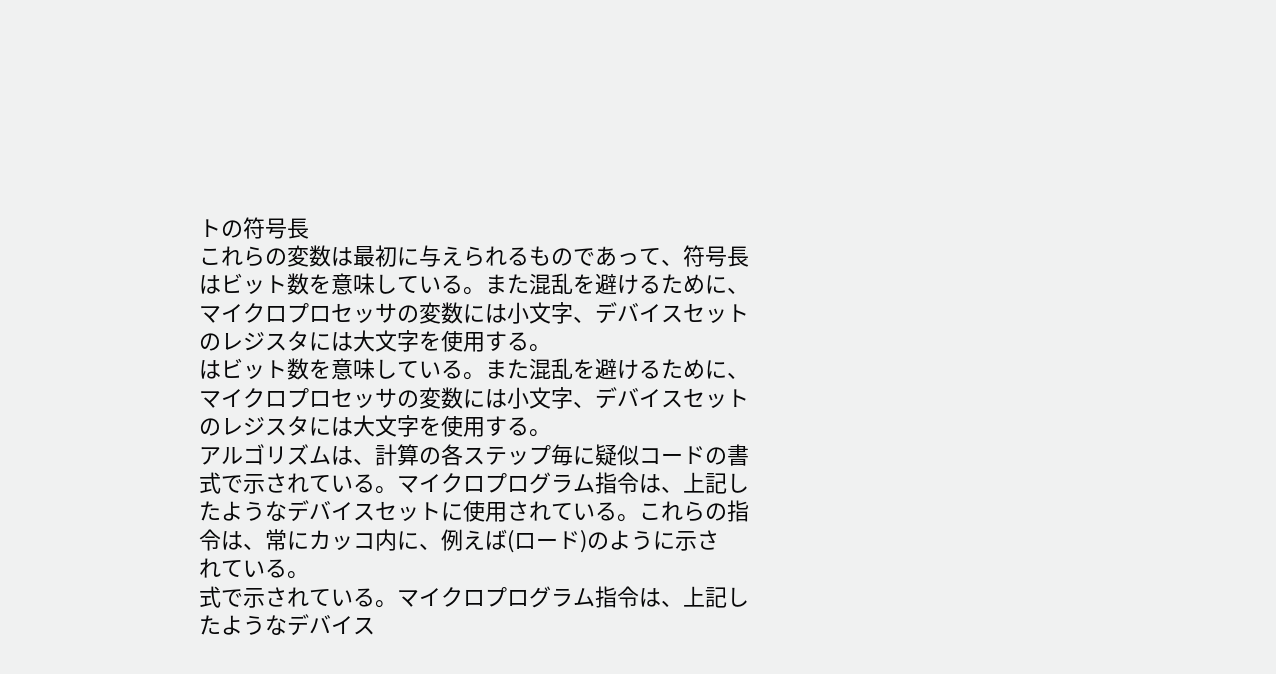トの符号長
これらの変数は最初に与えられるものであって、符号長
はビット数を意味している。また混乱を避けるために、
マイクロプロセッサの変数には小文字、デバイスセット
のレジスタには大文字を使用する。
はビット数を意味している。また混乱を避けるために、
マイクロプロセッサの変数には小文字、デバイスセット
のレジスタには大文字を使用する。
アルゴリズムは、計算の各ステップ毎に疑似コードの書
式で示されている。マイクロプログラム指令は、上記し
たようなデバイスセットに使用されている。これらの指
令は、常にカッコ内に、例えば(ロード)のように示さ
れている。
式で示されている。マイクロプログラム指令は、上記し
たようなデバイス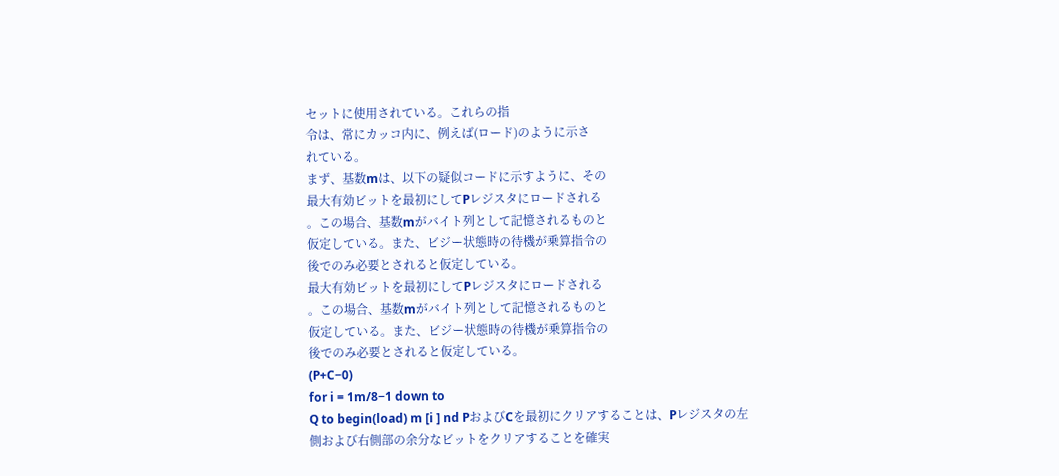セットに使用されている。これらの指
令は、常にカッコ内に、例えば(ロード)のように示さ
れている。
まず、基数mは、以下の疑似コードに示すように、その
最大有効ビットを最初にしてPレジスタにロードされる
。この場合、基数mがバイト列として記憶されるものと
仮定している。また、ビジー状態時の待機が乗算指令の
後でのみ必要とされると仮定している。
最大有効ビットを最初にしてPレジスタにロードされる
。この場合、基数mがバイト列として記憶されるものと
仮定している。また、ビジー状態時の待機が乗算指令の
後でのみ必要とされると仮定している。
(P+C−0)
for i = 1m/8−1 down to
Q to begin(load) m [i ] nd PおよびCを最初にクリアすることは、Pレジスタの左
側および右側部の余分なビットをクリアすることを確実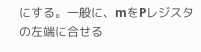にする。一般に、mをPレジスタの左端に合せる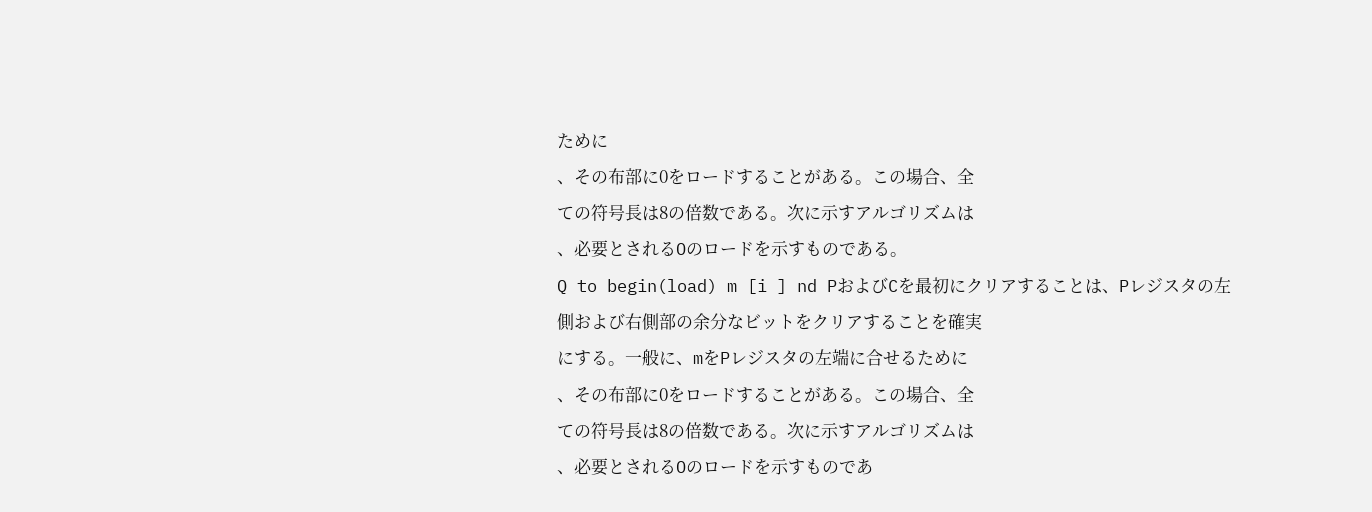ために
、その布部に0をロードすることがある。この場合、全
ての符号長は8の倍数である。次に示すアルゴリズムは
、必要とされるOのロードを示すものである。
Q to begin(load) m [i ] nd PおよびCを最初にクリアすることは、Pレジスタの左
側および右側部の余分なビットをクリアすることを確実
にする。一般に、mをPレジスタの左端に合せるために
、その布部に0をロードすることがある。この場合、全
ての符号長は8の倍数である。次に示すアルゴリズムは
、必要とされるOのロードを示すものであ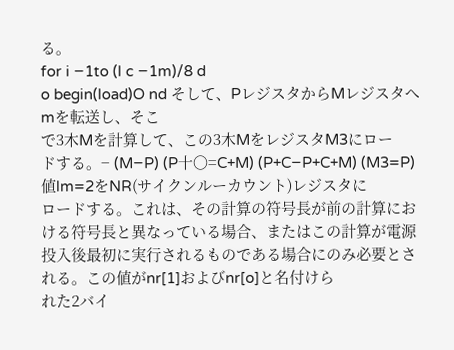る。
for i −1to (l c −1m)/8 d
o begin(load)O nd そして、PレジスタからMレジスタへmを転送し、そこ
で3木Mを計算して、この3木MをレジスタM3にロー
ドする。− (M−P) (P十〇=C+M) (P+C−P+C+M) (M3=P) 値lm=2をNR(サイクンルーカウント)レジスタに
ロードする。これは、その計算の符号長が前の計算にお
ける符号長と異なっている場合、またはこの計算が電源
投入後最初に実行されるものである場合にのみ必要とさ
れる。この値がnr[1]およびnr[o]と名付けら
れた2バイ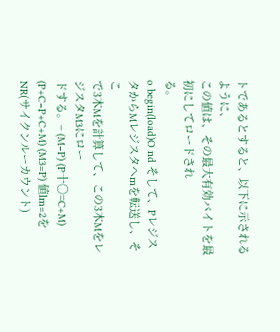トであるとすると、以下に示されるように、
この値は、その最大有効バイトを最初にしてロードされ
る。
o begin(load)O nd そして、PレジスタからMレジスタへmを転送し、そこ
で3木Mを計算して、この3木MをレジスタM3にロー
ドする。− (M−P) (P十〇=C+M) (P+C−P+C+M) (M3=P) 値lm=2をNR(サイクンルーカウント)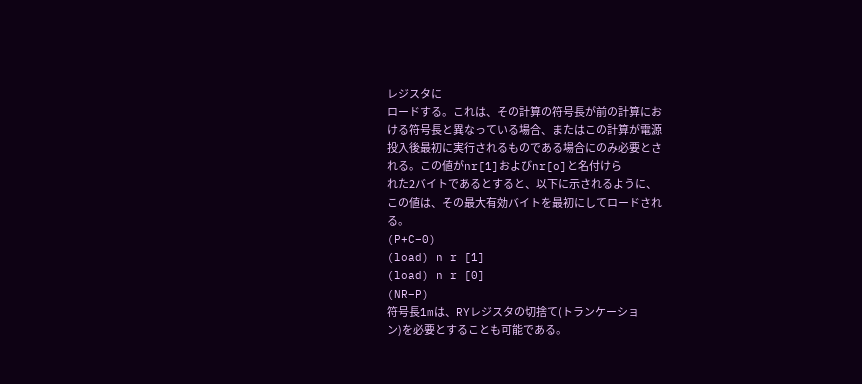レジスタに
ロードする。これは、その計算の符号長が前の計算にお
ける符号長と異なっている場合、またはこの計算が電源
投入後最初に実行されるものである場合にのみ必要とさ
れる。この値がnr[1]およびnr[o]と名付けら
れた2バイトであるとすると、以下に示されるように、
この値は、その最大有効バイトを最初にしてロードされ
る。
(P+C−0)
(load) n r [1]
(load) n r [0]
(NR−P)
符号長1mは、RYレジスタの切捨て(トランケーショ
ン)を必要とすることも可能である。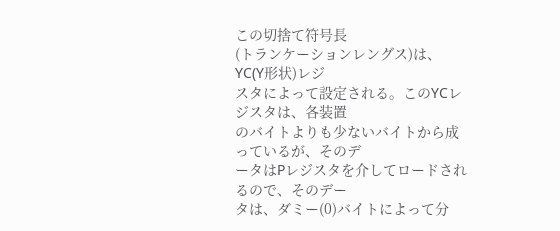この切捨て符号長
(トランケーションレングス)は、YC(Y形状)レジ
スタによって設定される。このYCレジスタは、各装置
のバイトよりも少ないバイトから成っているが、そのデ
ータはPレジスタを介してロードされるので、そのデー
タは、ダミー(0)バイトによって分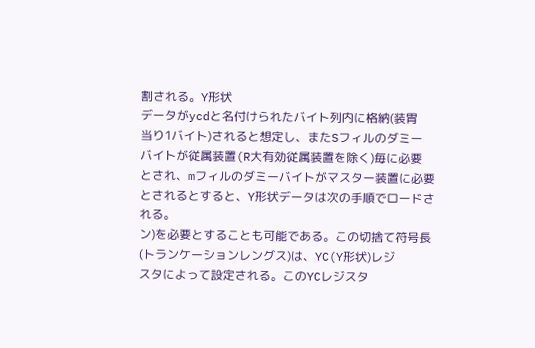割される。Y形状
データがycdと名付けられたバイト列内に格納(装胃
当り1バイト)されると想定し、またSフィルのダミー
バイトが従属装置(R大有効従属装置を除く)毎に必要
とされ、mフィルのダミーバイトがマスター装置に必要
とされるとすると、Y形状データは次の手順でロードさ
れる。
ン)を必要とすることも可能である。この切捨て符号長
(トランケーションレングス)は、YC(Y形状)レジ
スタによって設定される。このYCレジスタ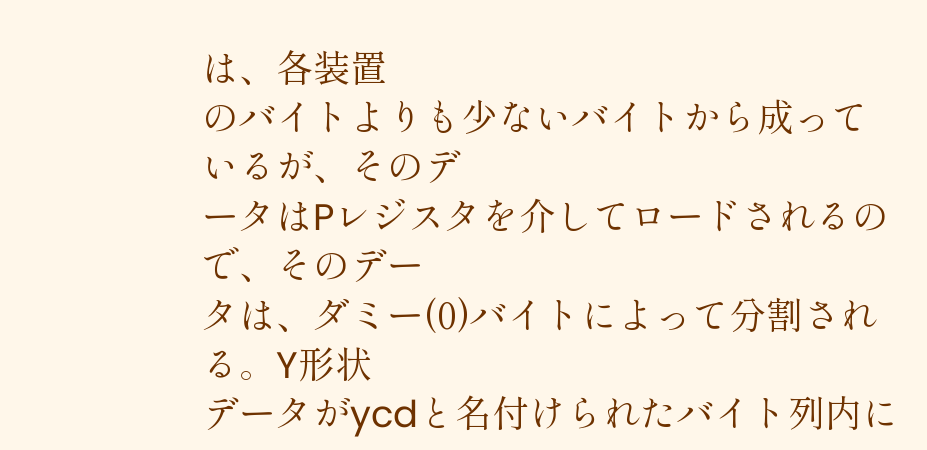は、各装置
のバイトよりも少ないバイトから成っているが、そのデ
ータはPレジスタを介してロードされるので、そのデー
タは、ダミー(0)バイトによって分割される。Y形状
データがycdと名付けられたバイト列内に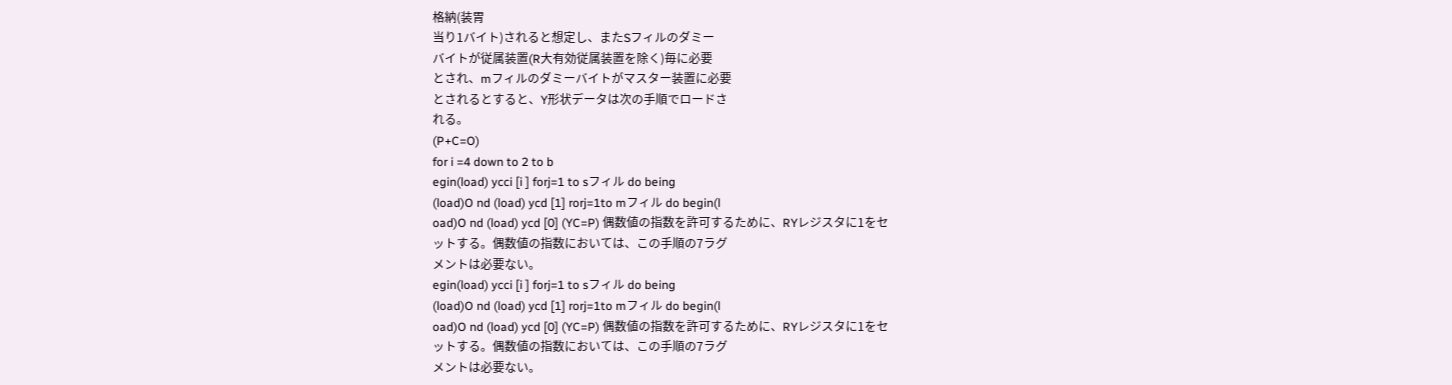格納(装胃
当り1バイト)されると想定し、またSフィルのダミー
バイトが従属装置(R大有効従属装置を除く)毎に必要
とされ、mフィルのダミーバイトがマスター装置に必要
とされるとすると、Y形状データは次の手順でロードさ
れる。
(P+C=O)
for i =4 down to 2 to b
egin(load) ycci [i ] forj=1 to sフィル do being
(load)O nd (load) ycd [1] rorj=1to mフィル do begin(l
oad)O nd (load) ycd [0] (YC=P) 偶数値の指数を許可するために、RYレジスタに1をセ
ットする。偶数値の指数においては、この手順の7ラグ
メントは必要ない。
egin(load) ycci [i ] forj=1 to sフィル do being
(load)O nd (load) ycd [1] rorj=1to mフィル do begin(l
oad)O nd (load) ycd [0] (YC=P) 偶数値の指数を許可するために、RYレジスタに1をセ
ットする。偶数値の指数においては、この手順の7ラグ
メントは必要ない。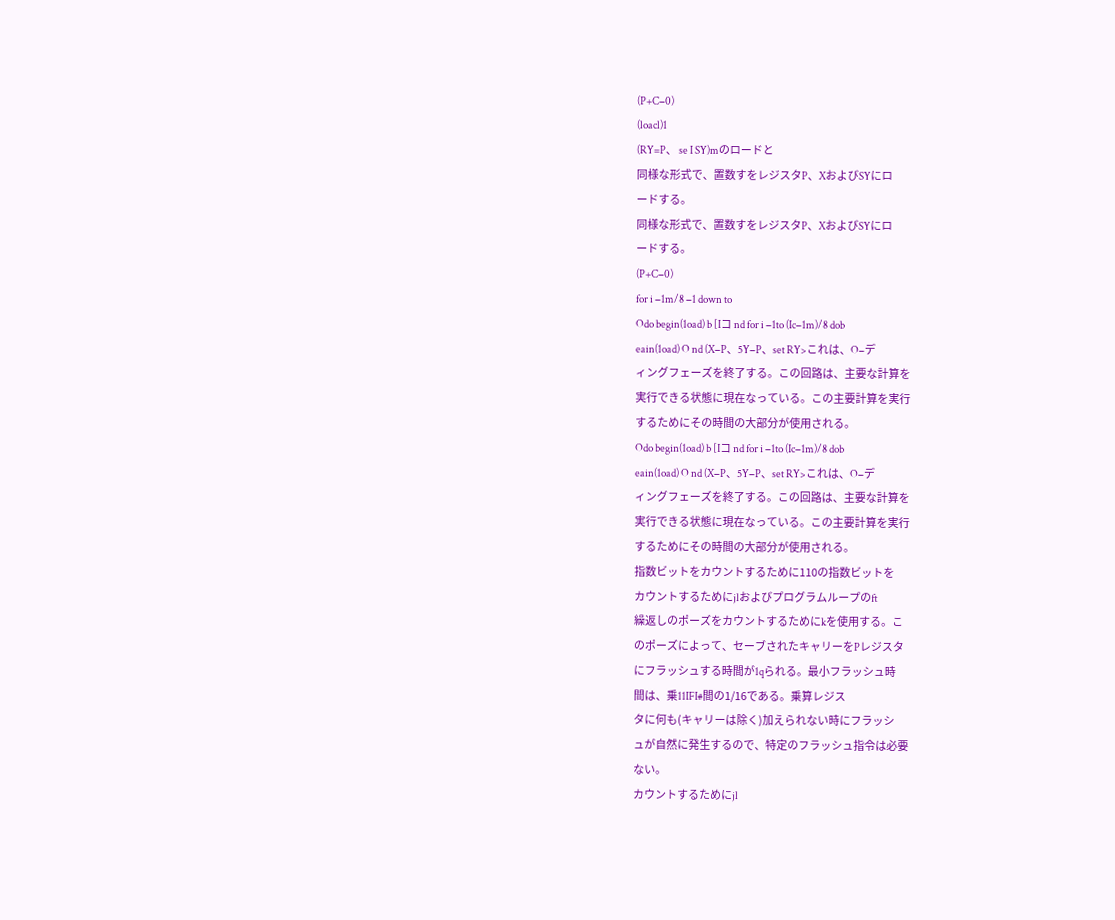(P+C−0)
(loacl)1
(RY=P、 se I SY)mのロードと
同様な形式で、置数すをレジスタP、XおよびSYにロ
ードする。
同様な形式で、置数すをレジスタP、XおよびSYにロ
ードする。
(P+C−0)
for i −1m/8 −1 down to
Odo begin(1oad) b [Iコ nd for i −1to (Ic−1m)/8 dob
eain(1oad) O nd (X−P、5Y−P、set RY>これは、O−デ
ィングフェーズを終了する。この回路は、主要な計算を
実行できる状態に現在なっている。この主要計算を実行
するためにその時間の大部分が使用される。
Odo begin(1oad) b [Iコ nd for i −1to (Ic−1m)/8 dob
eain(1oad) O nd (X−P、5Y−P、set RY>これは、O−デ
ィングフェーズを終了する。この回路は、主要な計算を
実行できる状態に現在なっている。この主要計算を実行
するためにその時間の大部分が使用される。
指数ビットをカウントするために110の指数ビットを
カウントするためにjlおよびプログラムループのft
繰返しのポーズをカウントするためにkを使用する。こ
のポーズによって、セーブされたキャリーをPレジスタ
にフラッシュする時間が1qられる。最小フラッシュ時
間は、乗11IFI#間の1/16である。乗算レジス
タに何も(キャリーは除く)加えられない時にフラッシ
ュが自然に発生するので、特定のフラッシュ指令は必要
ない。
カウントするためにjl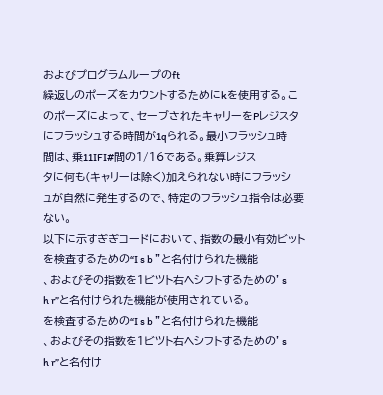およびプログラムループのft
繰返しのポーズをカウントするためにkを使用する。こ
のポーズによって、セーブされたキャリーをPレジスタ
にフラッシュする時間が1qられる。最小フラッシュ時
間は、乗11IFI#間の1/16である。乗算レジス
タに何も(キャリーは除く)加えられない時にフラッシ
ュが自然に発生するので、特定のフラッシュ指令は必要
ない。
以下に示すぎぎコードにおいて、指数の最小有効ビット
を検査するための“I s b ”と名付けられた機能
、およびその指数を1ビツト右ヘシフトするための’s
h r”と名付けられた機能が使用されている。
を検査するための“I s b ”と名付けられた機能
、およびその指数を1ビツト右ヘシフトするための’s
h r”と名付け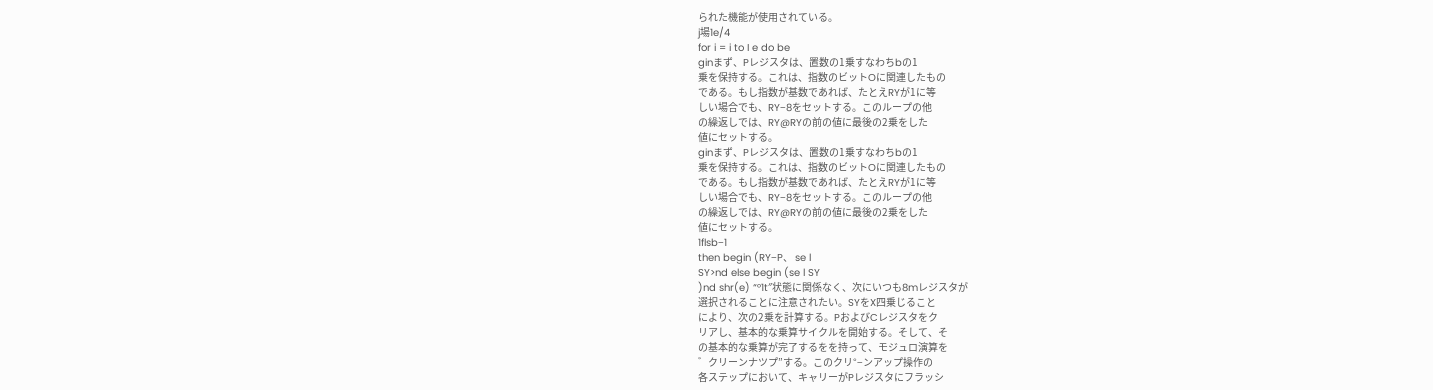られた機能が使用されている。
j場1e/4
for i = i to I e do be
ginまず、Pレジスタは、置数の1乗すなわちbの1
乗を保持する。これは、指数のビットOに関連したもの
である。もし指数が基数であれば、たとえRYが1に等
しい場合でも、RY−8をセットする。このループの他
の繰返しでは、RY@RYの前の値に最後の2乗をした
値にセットする。
ginまず、Pレジスタは、置数の1乗すなわちbの1
乗を保持する。これは、指数のビットOに関連したもの
である。もし指数が基数であれば、たとえRYが1に等
しい場合でも、RY−8をセットする。このループの他
の繰返しでは、RY@RYの前の値に最後の2乗をした
値にセットする。
1flsb−1
then begin (RY−P、 se l
SY>nd else begin (se l SY
)nd shr(e) “°1t″状態に関係なく、次にいつも8mレジスタが
選択されることに注意されたい。SYをX四乗じること
により、次の2乗を計算する。PおよびCレジスタをク
リアし、基本的な乗算サイクルを開始する。そして、そ
の基本的な乗算が完了するをを持って、モジュロ演算を
゛クリーンナツプ”する。このクリ°−ンアップ操作の
各ステップにおいて、キャリーがPレジスタにフラッシ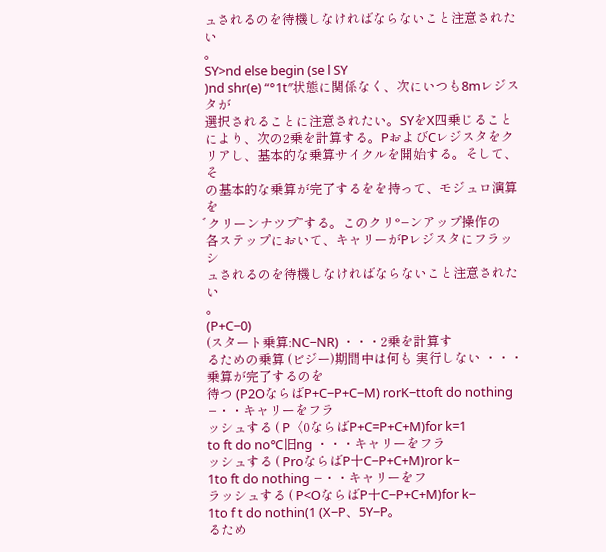ュされるのを待機しなければならないこと注意されたい
。
SY>nd else begin (se l SY
)nd shr(e) “°1t″状態に関係なく、次にいつも8mレジスタが
選択されることに注意されたい。SYをX四乗じること
により、次の2乗を計算する。PおよびCレジスタをク
リアし、基本的な乗算サイクルを開始する。そして、そ
の基本的な乗算が完了するをを持って、モジュロ演算を
゛クリーンナツプ”する。このクリ°−ンアップ操作の
各ステップにおいて、キャリーがPレジスタにフラッシ
ュされるのを待機しなければならないこと注意されたい
。
(P+C−0)
(スタート乗算:NC−NR) ・・・2乗を計算す
るための乗算 (ビジー)期間中は何も 実行しない ・・・乗算が完了するのを
待つ (P2OならばP+C−P+C−M) rorK−ttoft do nothing −・・キャリーをフラ
ッシュする ( P〈0ならばP+C=P+C+M)for k=1
to ft do no℃旧ng ・・・キャリーをフラ
ッシュする ( ProならばP十C−P+C+M)ror k−
1to ft do nothing −・・キャリーをフ
ラッシュする ( P<OならばP十C−P+C+M)for k−
1to f t do nothin(1 (X−P、5Y−P。
るため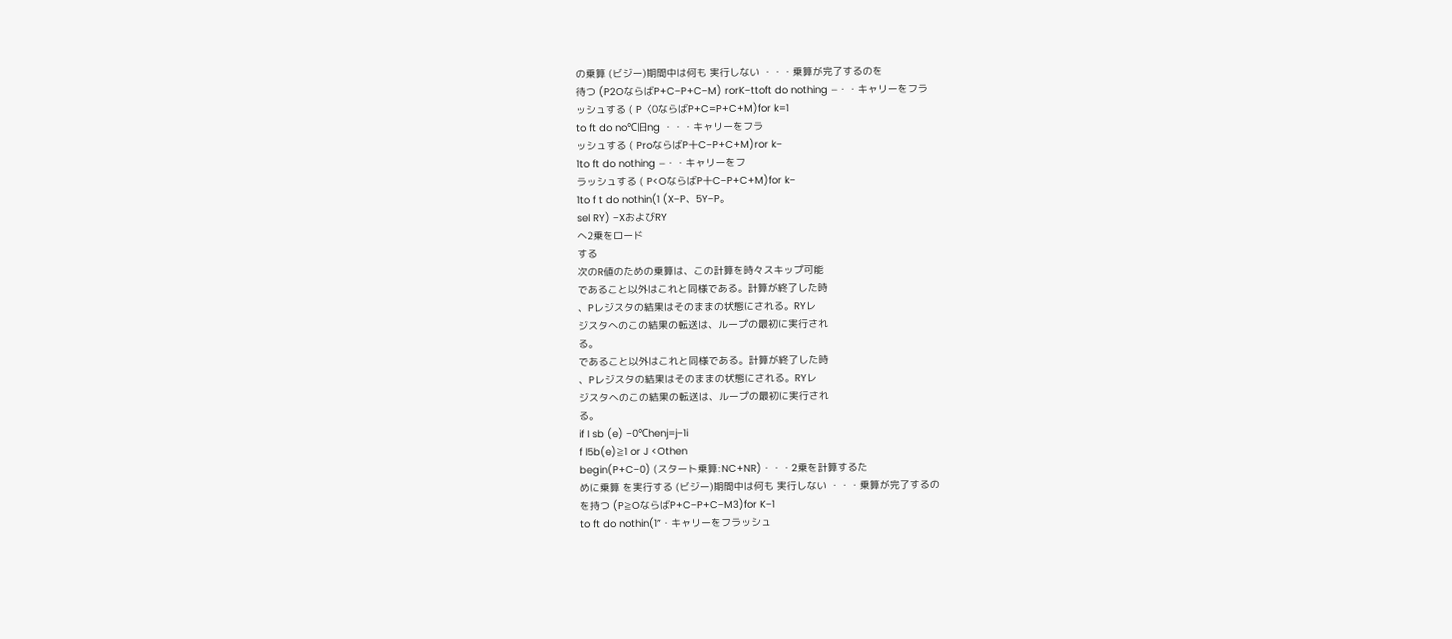の乗算 (ビジー)期間中は何も 実行しない ・・・乗算が完了するのを
待つ (P2OならばP+C−P+C−M) rorK−ttoft do nothing −・・キャリーをフラ
ッシュする ( P〈0ならばP+C=P+C+M)for k=1
to ft do no℃旧ng ・・・キャリーをフラ
ッシュする ( ProならばP十C−P+C+M)ror k−
1to ft do nothing −・・キャリーをフ
ラッシュする ( P<OならばP十C−P+C+M)for k−
1to f t do nothin(1 (X−P、5Y−P。
sel RY) −XおよびRY
へ2乗をロード
する
次のR値のための乗算は、この計算を時々スキップ可能
であること以外はこれと同様である。計算が終了した時
、Pレジスタの結果はそのままの状態にされる。RYレ
ジスタへのこの結果の転送は、ループの最初に実行され
る。
であること以外はこれと同様である。計算が終了した時
、Pレジスタの結果はそのままの状態にされる。RYレ
ジスタへのこの結果の転送は、ループの最初に実行され
る。
if I sb (e) −0℃henj=j−1i
f l5b(e)≧1 or J <Othen
begin(P+C−0) (スタート乗算:NC+NR)・・・2乗を計算するた
めに乗算 を実行する (ビジー)期間中は何も 実行しない ・・・乗算が完了するの
を持つ (P≧OならばP+C−P+C−M3)for K−1
to ft do nothin(1”・キャリーをフラッシュ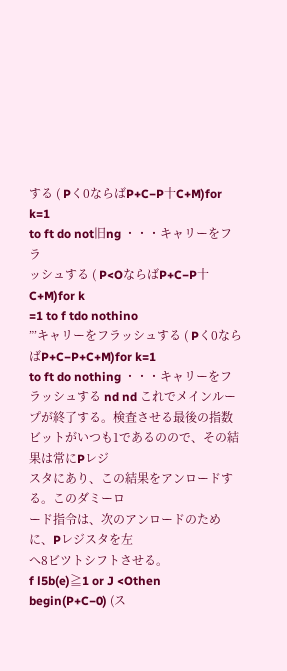する ( Pく0ならばP+C−P十C+M)for k=1
to ft do not旧ng ・・・キャリーをフラ
ッシュする ( P<OならばP+C−P十C+M)for k
=1 to f tdo nothino
”’キャリーをフラッシュする ( Pく0ならばP+C−P+C+M)for k=1
to ft do nothing ・・・キャリーをフ
ラッシュする nd nd これでメインループが終了する。検査させる最後の指数
ビットがいつも1であるのので、その結果は常にPレジ
スタにあり、この結果をアンロードする。このダミーロ
ード指令は、次のアンロードのために、Pレジスタを左
へ8ビツトシフトさせる。
f l5b(e)≧1 or J <Othen
begin(P+C−0) (ス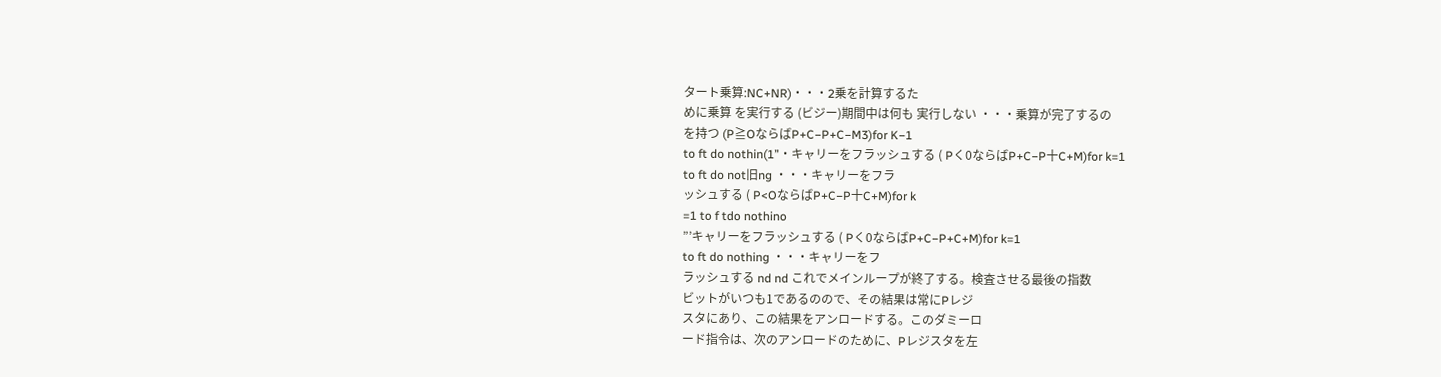タート乗算:NC+NR)・・・2乗を計算するた
めに乗算 を実行する (ビジー)期間中は何も 実行しない ・・・乗算が完了するの
を持つ (P≧OならばP+C−P+C−M3)for K−1
to ft do nothin(1”・キャリーをフラッシュする ( Pく0ならばP+C−P十C+M)for k=1
to ft do not旧ng ・・・キャリーをフラ
ッシュする ( P<OならばP+C−P十C+M)for k
=1 to f tdo nothino
”’キャリーをフラッシュする ( Pく0ならばP+C−P+C+M)for k=1
to ft do nothing ・・・キャリーをフ
ラッシュする nd nd これでメインループが終了する。検査させる最後の指数
ビットがいつも1であるのので、その結果は常にPレジ
スタにあり、この結果をアンロードする。このダミーロ
ード指令は、次のアンロードのために、Pレジスタを左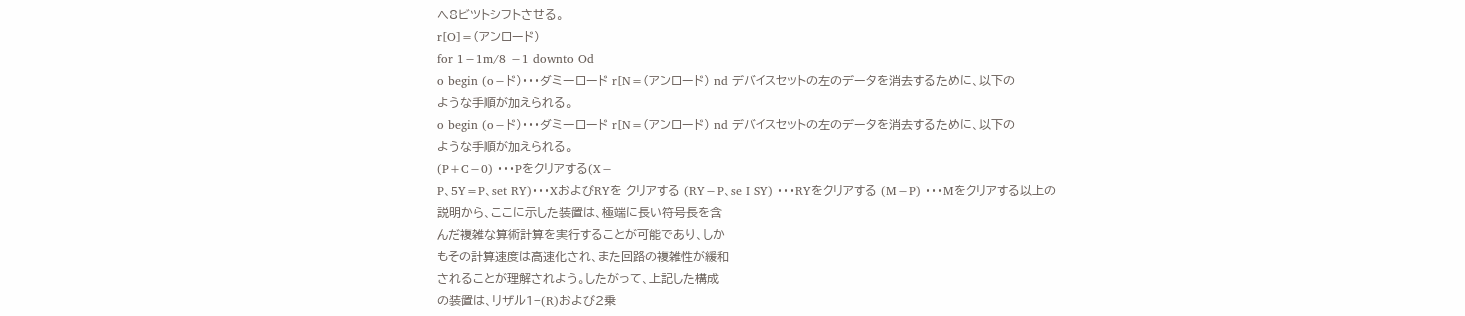へ8ビツトシフトさせる。
r[O]=(アンロード)
for 1−1m/8 −1 downto Od
o begin (o−ド)・・・ダミーロード r[N=(アンロード) nd デバイスセットの左のデータを消去するために、以下の
ような手順が加えられる。
o begin (o−ド)・・・ダミーロード r[N=(アンロード) nd デバイスセットの左のデータを消去するために、以下の
ような手順が加えられる。
(P+C−0) ・・・Pをクリアする(X−
P、5Y=P、set RY)・・・XおよびRYを クリアする (RY−P、se I SY) ・・・RYをクリアする (M−P) ・・・Mをクリアする以上の
説明から、ここに示した装置は、極端に長い符号長を含
んだ複雑な算術計算を実行することが可能であり、しか
もその計算速度は高速化され、また回路の複雑性が緩和
されることが理解されよう。したがって、上記した構成
の装置は、リザル1−(R)および2乗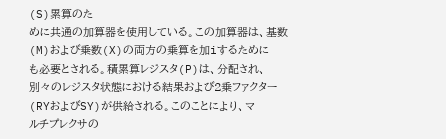(S)累算のた
めに共通の加算器を使用している。この加算器は、基数
(M)および乗数(X)の両方の乗算を加iするために
も必要とされる。積累算レジスタ(P)は、分配され、
別々のレジスタ状態における結果および2乗ファクター
(RYおよびSY)が供給される。このことにより、マ
ルチプレクサの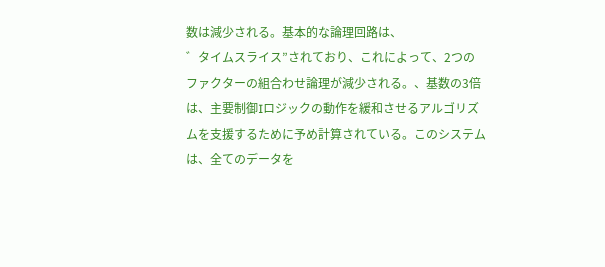数は減少される。基本的な論理回路は、
゛タイムスライス”されており、これによって、2つの
ファクターの組合わせ論理が減少される。、基数の3倍
は、主要制御Iロジックの動作を緩和させるアルゴリズ
ムを支援するために予め計算されている。このシステム
は、全てのデータを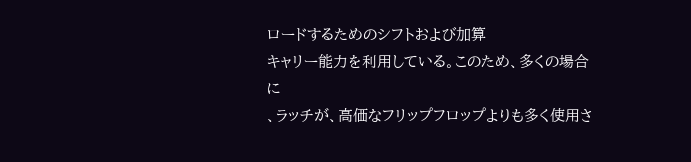ロードするためのシフトおよび加算
キャリー能力を利用している。このため、多くの場合に
、ラッチが、高価なフリップフロップよりも多く使用さ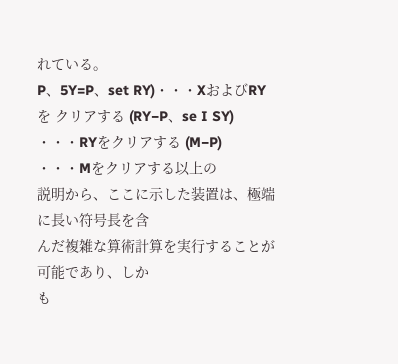れている。
P、5Y=P、set RY)・・・XおよびRYを クリアする (RY−P、se I SY) ・・・RYをクリアする (M−P) ・・・Mをクリアする以上の
説明から、ここに示した装置は、極端に長い符号長を含
んだ複雑な算術計算を実行することが可能であり、しか
も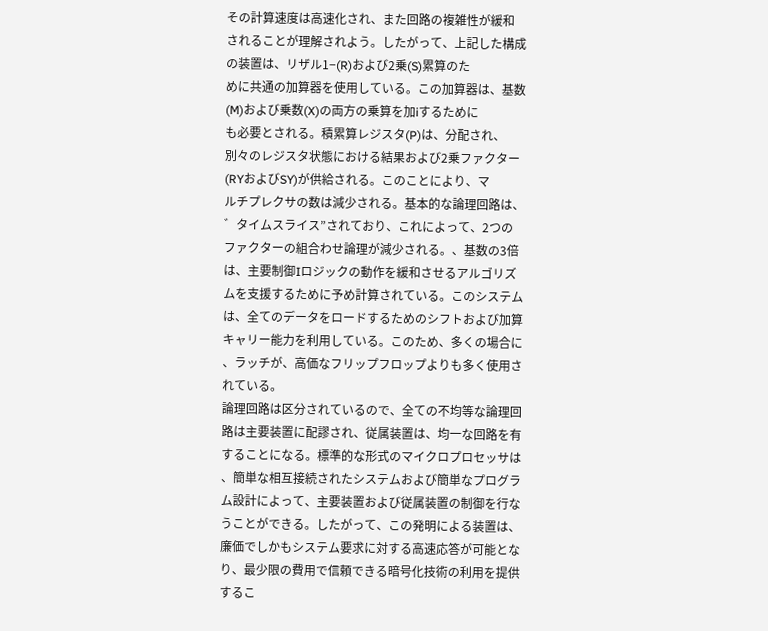その計算速度は高速化され、また回路の複雑性が緩和
されることが理解されよう。したがって、上記した構成
の装置は、リザル1−(R)および2乗(S)累算のた
めに共通の加算器を使用している。この加算器は、基数
(M)および乗数(X)の両方の乗算を加iするために
も必要とされる。積累算レジスタ(P)は、分配され、
別々のレジスタ状態における結果および2乗ファクター
(RYおよびSY)が供給される。このことにより、マ
ルチプレクサの数は減少される。基本的な論理回路は、
゛タイムスライス”されており、これによって、2つの
ファクターの組合わせ論理が減少される。、基数の3倍
は、主要制御Iロジックの動作を緩和させるアルゴリズ
ムを支援するために予め計算されている。このシステム
は、全てのデータをロードするためのシフトおよび加算
キャリー能力を利用している。このため、多くの場合に
、ラッチが、高価なフリップフロップよりも多く使用さ
れている。
論理回路は区分されているので、全ての不均等な論理回
路は主要装置に配謬され、従属装置は、均一な回路を有
することになる。標準的な形式のマイクロプロセッサは
、簡単な相互接続されたシステムおよび簡単なプログラ
ム設計によって、主要装置および従属装置の制御を行な
うことができる。したがって、この発明による装置は、
廉価でしかもシステム要求に対する高速応答が可能とな
り、最少限の費用で信頼できる暗号化技術の利用を提供
するこ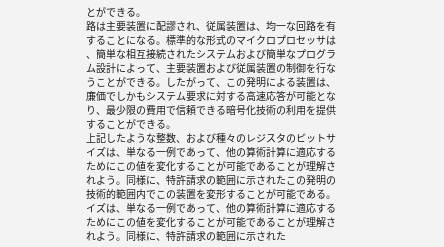とができる。
路は主要装置に配謬され、従属装置は、均一な回路を有
することになる。標準的な形式のマイクロプロセッサは
、簡単な相互接続されたシステムおよび簡単なプログラ
ム設計によって、主要装置および従属装置の制御を行な
うことができる。したがって、この発明による装置は、
廉価でしかもシステム要求に対する高速応答が可能とな
り、最少限の費用で信頼できる暗号化技術の利用を提供
することができる。
上記したような整数、および種々のレジスタのピットサ
イズは、単なる一例であって、他の算術計算に適応する
ためにこの値を変化することが可能であることが理解さ
れよう。同様に、特許請求の範囲に示されたこの発明の
技術的範囲内でこの装置を変形することが可能である。
イズは、単なる一例であって、他の算術計算に適応する
ためにこの値を変化することが可能であることが理解さ
れよう。同様に、特許請求の範囲に示された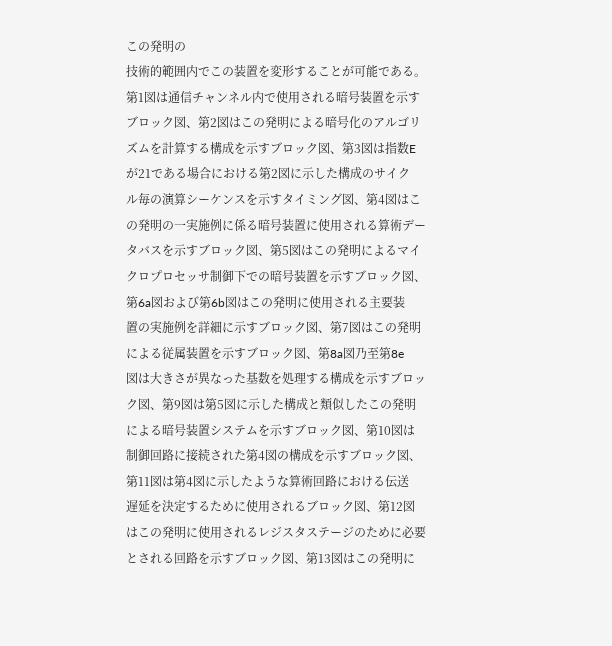この発明の
技術的範囲内でこの装置を変形することが可能である。
第1図は通信チャンネル内で使用される暗号装置を示す
ブロック図、第2図はこの発明による暗号化のアルゴリ
ズムを計算する構成を示すブロック図、第3図は指数E
が21である場合における第2図に示した構成のサイク
ル毎の演算シーケンスを示すタイミング図、第4図はこ
の発明の一実施例に係る暗号装置に使用される算術デー
タバスを示すブロック図、第5図はこの発明によるマイ
クロプロセッサ制御下での暗号装置を示すブロック図、
第6a図および第6b図はこの発明に使用される主要装
置の実施例を詳細に示すブロック図、第7図はこの発明
による従属装置を示すブロック図、第8a図乃至第8e
図は大きさが異なった基数を処理する構成を示すブロッ
ク図、第9図は第5図に示した構成と類似したこの発明
による暗号装置システムを示すブロック図、第10図は
制御回路に接続された第4図の構成を示すブロック図、
第11図は第4図に示したような算術回路における伝送
遅延を決定するために使用されるブロック図、第12図
はこの発明に使用されるレジスタステージのために必要
とされる回路を示すブロック図、第13図はこの発明に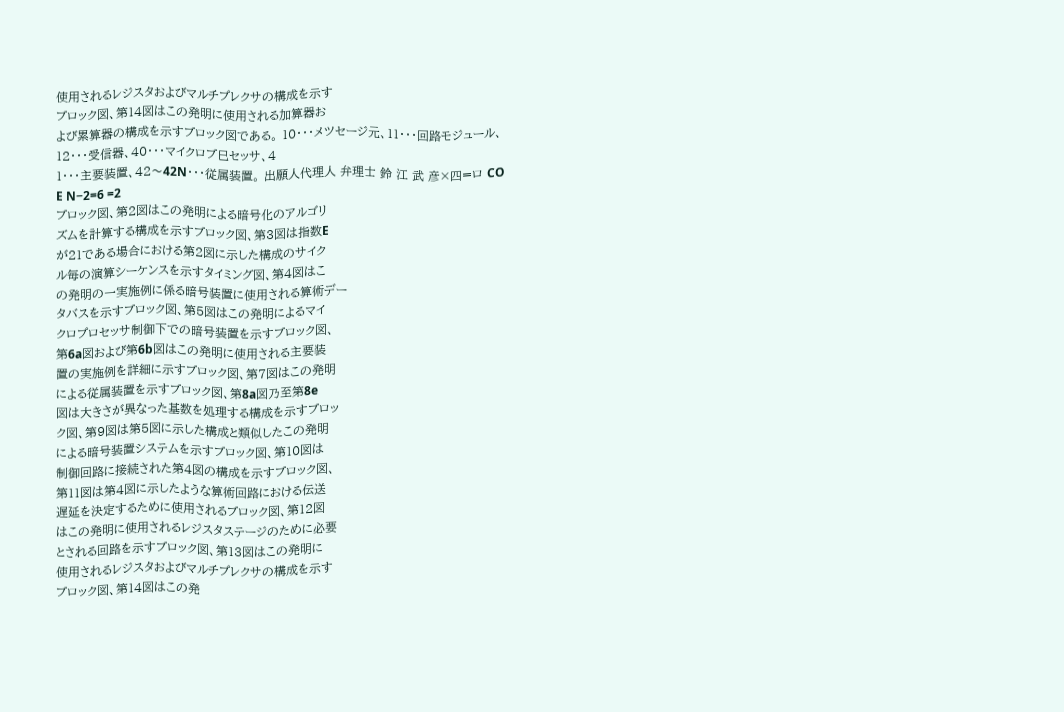使用されるレジスタおよびマルチプレクサの構成を示す
ブロック図、第14図はこの発明に使用される加算器お
よび累算器の構成を示すブロック図である。 10・・・メツセージ元、11・・・回路モジュール、
12・・・受信器、40・・・マイクロブ巳セッサ、4
1・・・主要装置、42〜42N・・・従属装置。 出願人代理人 弁理士 鈴 江 武 彦×四=ロ CO
E N−2=6 =2
ブロック図、第2図はこの発明による暗号化のアルゴリ
ズムを計算する構成を示すブロック図、第3図は指数E
が21である場合における第2図に示した構成のサイク
ル毎の演算シーケンスを示すタイミング図、第4図はこ
の発明の一実施例に係る暗号装置に使用される算術デー
タバスを示すブロック図、第5図はこの発明によるマイ
クロプロセッサ制御下での暗号装置を示すブロック図、
第6a図および第6b図はこの発明に使用される主要装
置の実施例を詳細に示すブロック図、第7図はこの発明
による従属装置を示すブロック図、第8a図乃至第8e
図は大きさが異なった基数を処理する構成を示すブロッ
ク図、第9図は第5図に示した構成と類似したこの発明
による暗号装置システムを示すブロック図、第10図は
制御回路に接続された第4図の構成を示すブロック図、
第11図は第4図に示したような算術回路における伝送
遅延を決定するために使用されるブロック図、第12図
はこの発明に使用されるレジスタステージのために必要
とされる回路を示すブロック図、第13図はこの発明に
使用されるレジスタおよびマルチプレクサの構成を示す
ブロック図、第14図はこの発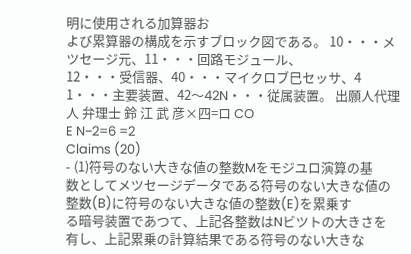明に使用される加算器お
よび累算器の構成を示すブロック図である。 10・・・メツセージ元、11・・・回路モジュール、
12・・・受信器、40・・・マイクロブ巳セッサ、4
1・・・主要装置、42〜42N・・・従属装置。 出願人代理人 弁理士 鈴 江 武 彦×四=ロ CO
E N−2=6 =2
Claims (20)
- (1)符号のない大きな値の整数Mをモジユロ演算の基
数としてメツセージデータである符号のない大きな値の
整数(B)に符号のない大きな値の整数(E)を累乗す
る暗号装置であつて、上記各整数はNビツトの大きさを
有し、上記累乗の計算結果である符号のない大きな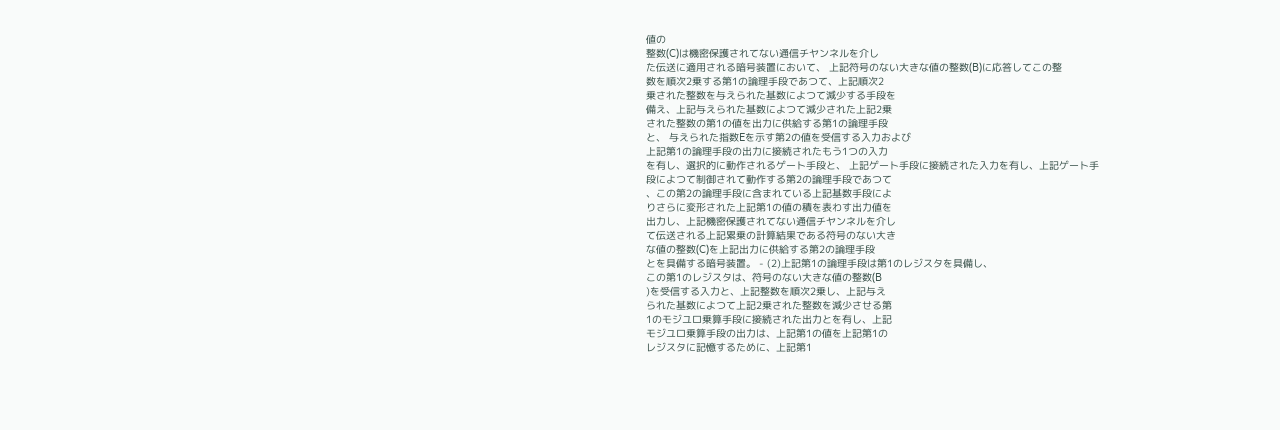値の
整数(C)は機密保護されてない通信チヤンネルを介し
た伝送に適用される暗号装置において、 上記符号のない大きな値の整数(B)に応答してこの整
数を順次2乗する第1の論理手段であつて、上記順次2
乗された整数を与えられた基数によつて減少する手段を
備え、上記与えられた基数によつて減少された上記2乗
された整数の第1の値を出力に供給する第1の論理手段
と、 与えられた指数Eを示す第2の値を受信する入力および
上記第1の論理手段の出力に接続されたもう1つの入力
を有し、選択的に動作されるゲート手段と、 上記ゲート手段に接続された入力を有し、上記ゲート手
段によつて制御されて動作する第2の論理手段であつて
、この第2の論理手段に含まれている上記基数手段によ
りさらに変形された上記第1の値の積を表わす出力値を
出力し、上記機密保護されてない通信チヤンネルを介し
て伝送される上記累乗の計算結果である符号のない大き
な値の整数(C)を上記出力に供給する第2の論理手段
とを具備する暗号装置。 - (2)上記第1の論理手段は第1のレジスタを具備し、
この第1のレジスタは、符号のない大きな値の整数(B
)を受信する入力と、上記整数を順次2乗し、上記与え
られた基数によつて上記2乗された整数を減少させる第
1のモジユロ乗算手段に接続された出力とを有し、上記
モジユロ乗算手段の出力は、上記第1の値を上記第1の
レジスタに記憶するために、上記第1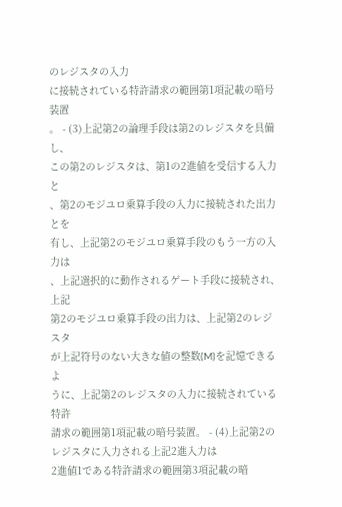のレジスタの入力
に接続されている特許請求の範囲第1項記載の暗号装置
。 - (3)上記第2の論理手段は第2のレジスタを具備し、
この第2のレジスタは、第1の2進値を受信する入力と
、第2のモジユロ乗算手段の入力に接続された出力とを
有し、上記第2のモジユロ乗算手段のもう一方の入力は
、上記選択的に動作されるゲート手段に接続され、上記
第2のモジユロ乗算手段の出力は、上記第2のレジスタ
が上記符号のない大きな値の整数(M)を記憶できるよ
うに、上記第2のレジスタの入力に接続されている特許
請求の範囲第1項記載の暗号装置。 - (4)上記第2のレジスタに入力される上記2進入力は
2進値1である特許請求の範囲第3項記載の暗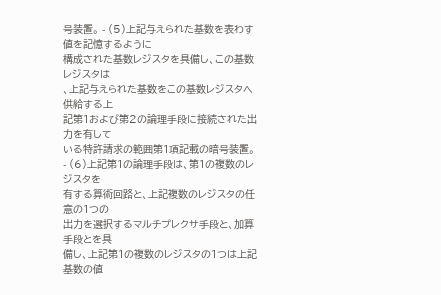号装置。 - (5)上記与えられた基数を表わす値を記憶するように
構成された基数レジスタを具備し、この基数レジスタは
、上記与えられた基数をこの基数レジスタへ供給する上
記第1および第2の論理手段に接続された出力を有して
いる特許請求の範囲第1項記載の暗号装置。 - (6)上記第1の論理手段は、第1の複数のレジスタを
有する算術回路と、上記複数のレジスタの任意の1つの
出力を選択するマルチプレクサ手段と、加算手段とを具
備し、上記第1の複数のレジスタの1つは上記基数の値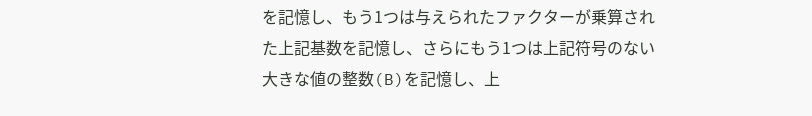を記憶し、もう1つは与えられたファクターが乗算され
た上記基数を記憶し、さらにもう1つは上記符号のない
大きな値の整数(B)を記憶し、上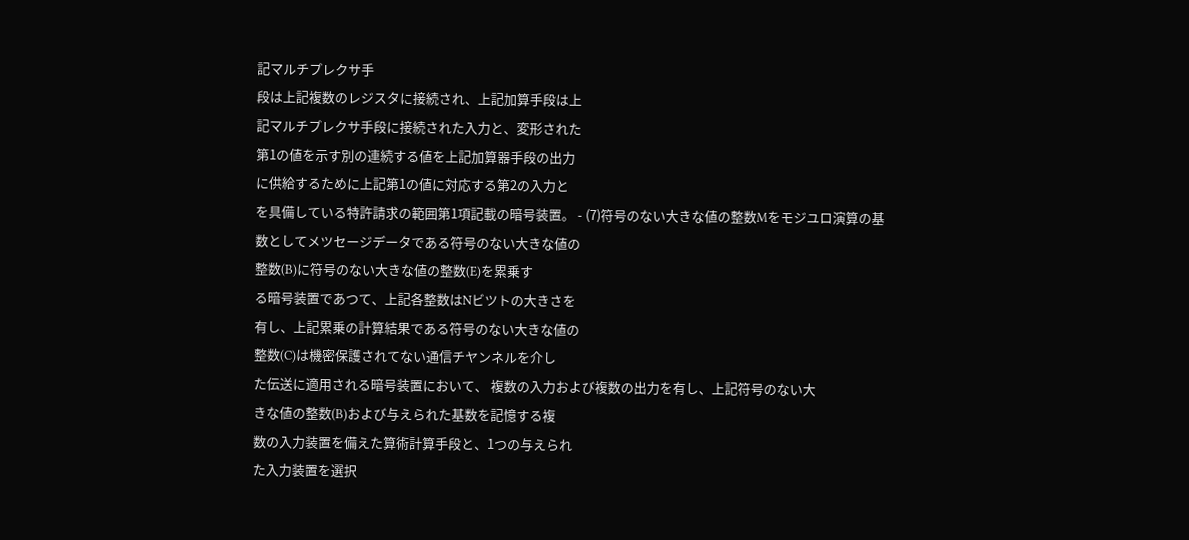記マルチプレクサ手
段は上記複数のレジスタに接続され、上記加算手段は上
記マルチプレクサ手段に接続された入力と、変形された
第1の値を示す別の連続する値を上記加算器手段の出力
に供給するために上記第1の値に対応する第2の入力と
を具備している特許請求の範囲第1項記載の暗号装置。 - (7)符号のない大きな値の整数Mをモジユロ演算の基
数としてメツセージデータである符号のない大きな値の
整数(B)に符号のない大きな値の整数(E)を累乗す
る暗号装置であつて、上記各整数はNビツトの大きさを
有し、上記累乗の計算結果である符号のない大きな値の
整数(C)は機密保護されてない通信チヤンネルを介し
た伝送に適用される暗号装置において、 複数の入力および複数の出力を有し、上記符号のない大
きな値の整数(B)および与えられた基数を記憶する複
数の入力装置を備えた算術計算手段と、1つの与えられ
た入力装置を選択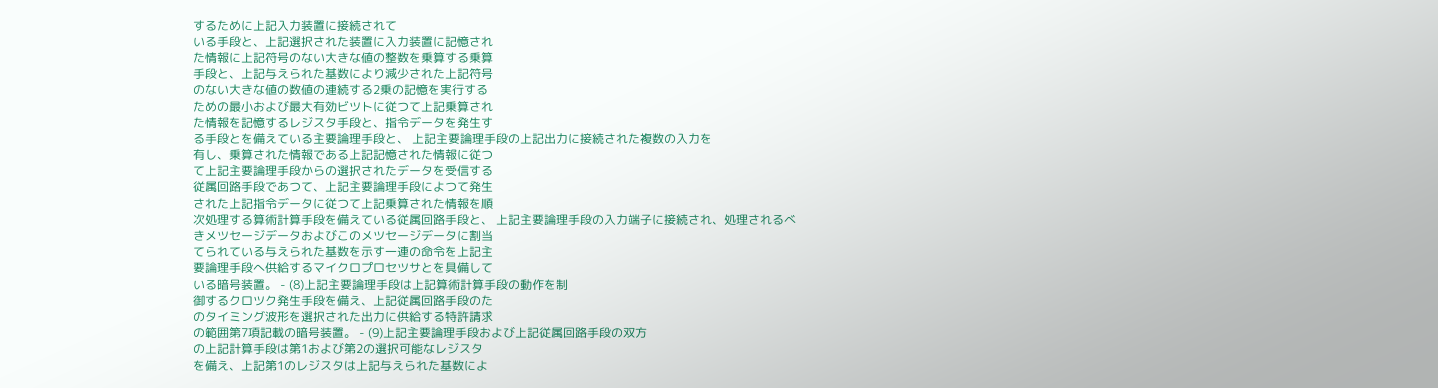するために上記入力装置に接続されて
いる手段と、上記選択された装置に入力装置に記憶され
た情報に上記符号のない大きな値の整数を乗算する乗算
手段と、上記与えられた基数により減少された上記符号
のない大きな値の数値の連続する2乗の記憶を実行する
ための最小および最大有効ビツトに従つて上記乗算され
た情報を記憶するレジスタ手段と、指令データを発生す
る手段とを備えている主要論理手段と、 上記主要論理手段の上記出力に接続された複数の入力を
有し、乗算された情報である上記記憶された情報に従つ
て上記主要論理手段からの選択されたデータを受信する
従属回路手段であつて、上記主要論理手段によつて発生
された上記指令データに従つて上記乗算された情報を順
次処理する算術計算手段を備えている従属回路手段と、 上記主要論理手段の入力端子に接続され、処理されるべ
きメツセージデータおよびこのメツセージデータに割当
てられている与えられた基数を示す一連の命令を上記主
要論理手段へ供給するマイクロプロセツサとを具備して
いる暗号装置。 - (8)上記主要論理手段は上記算術計算手段の動作を制
御するクロツク発生手段を備え、上記従属回路手段のた
のタイミング波形を選択された出力に供給する特許請求
の範囲第7項記載の暗号装置。 - (9)上記主要論理手段および上記従属回路手段の双方
の上記計算手段は第1および第2の選択可能なレジスタ
を備え、上記第1のレジスタは上記与えられた基数によ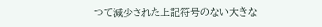つて減少された上記符号のない大きな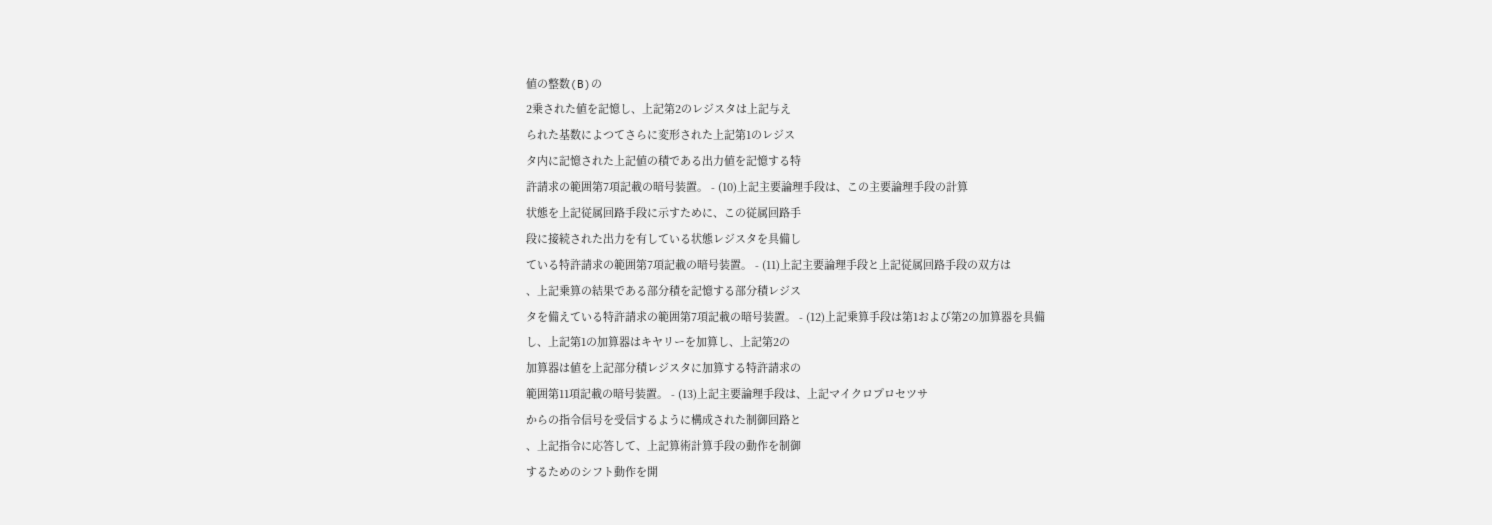値の整数(B)の
2乗された値を記憶し、上記第2のレジスタは上記与え
られた基数によつてさらに変形された上記第1のレジス
タ内に記憶された上記値の積である出力値を記憶する特
許請求の範囲第7項記載の暗号装置。 - (10)上記主要論理手段は、この主要論理手段の計算
状態を上記従属回路手段に示すために、この従属回路手
段に接続された出力を有している状態レジスタを具備し
ている特許請求の範囲第7項記載の暗号装置。 - (11)上記主要論理手段と上記従属回路手段の双方は
、上記乗算の結果である部分積を記憶する部分積レジス
タを備えている特許請求の範囲第7項記載の暗号装置。 - (12)上記乗算手段は第1および第2の加算器を具備
し、上記第1の加算器はキヤリーを加算し、上記第2の
加算器は値を上記部分積レジスタに加算する特許請求の
範囲第11項記載の暗号装置。 - (13)上記主要論理手段は、上記マイクロプロセツサ
からの指令信号を受信するように構成された制御回路と
、上記指令に応答して、上記算術計算手段の動作を制御
するためのシフト動作を開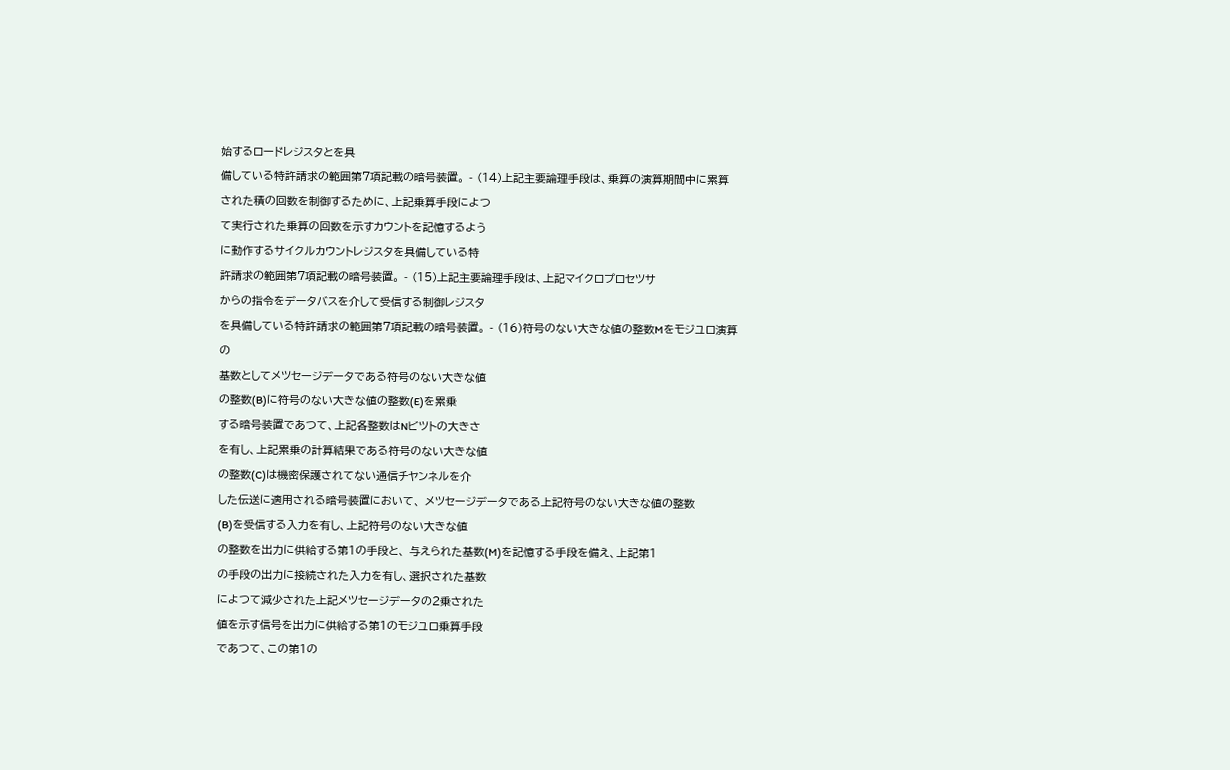始するロードレジスタとを具
備している特許請求の範囲第7項記載の暗号装置。 - (14)上記主要論理手段は、乗算の演算期間中に累算
された積の回数を制御するために、上記乗算手段によつ
て実行された乗算の回数を示すカウントを記憶するよう
に動作するサイクルカウントレジスタを具備している特
許請求の範囲第7項記載の暗号装置。 - (15)上記主要論理手段は、上記マイクロプロセツサ
からの指令をデータバスを介して受信する制御レジスタ
を具備している特許請求の範囲第7項記載の暗号装置。 - (16)符号のない大きな値の整数Mをモジユロ演算の
基数としてメツセージデータである符号のない大きな値
の整数(B)に符号のない大きな値の整数(E)を累乗
する暗号装置であつて、上記各整数はNビツトの大きさ
を有し、上記累乗の計算結果である符号のない大きな値
の整数(C)は機密保護されてない通信チヤンネルを介
した伝送に適用される暗号装置において、 メツセージデータである上記符号のない大きな値の整数
(B)を受信する入力を有し、上記符号のない大きな値
の整数を出力に供給する第1の手段と、 与えられた基数(M)を記憶する手段を備え、上記第1
の手段の出力に接続された入力を有し、選択された基数
によつて減少された上記メツセージデータの2乗された
値を示す信号を出力に供給する第1のモジユロ乗算手段
であつて、この第1の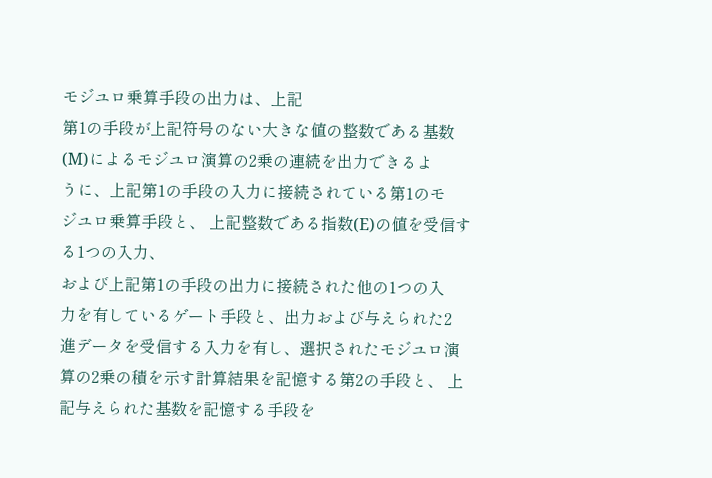モジユロ乗算手段の出力は、上記
第1の手段が上記符号のない大きな値の整数である基数
(M)によるモジユロ演算の2乗の連続を出力できるよ
うに、上記第1の手段の入力に接続されている第1のモ
ジユロ乗算手段と、 上記整数である指数(E)の値を受信する1つの入力、
および上記第1の手段の出力に接続された他の1つの入
力を有しているゲート手段と、出力および与えられた2
進データを受信する入力を有し、選択されたモジユロ演
算の2乗の積を示す計算結果を記憶する第2の手段と、 上記与えられた基数を記憶する手段を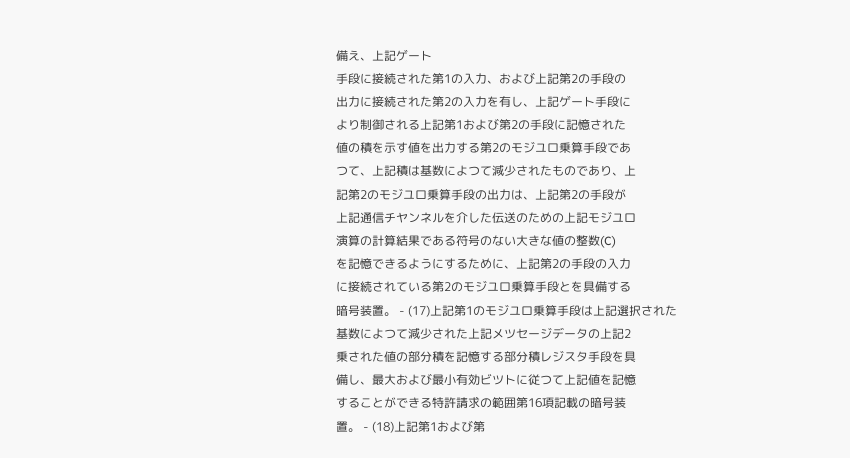備え、上記ゲート
手段に接続された第1の入力、および上記第2の手段の
出力に接続された第2の入力を有し、上記ゲート手段に
より制御される上記第1および第2の手段に記憶された
値の積を示す値を出力する第2のモジユロ乗算手段であ
つて、上記積は基数によつて減少されたものであり、上
記第2のモジユロ乗算手段の出力は、上記第2の手段が
上記通信チヤンネルを介した伝送のための上記モジユロ
演算の計算結果である符号のない大きな値の整数(C)
を記憶できるようにするために、上記第2の手段の入力
に接続されている第2のモジユロ乗算手段とを具備する
暗号装置。 - (17)上記第1のモジユロ乗算手段は上記選択された
基数によつて減少された上記メツセージデータの上記2
乗された値の部分積を記憶する部分積レジスタ手段を具
備し、最大および最小有効ビツトに従つて上記値を記憶
することができる特許請求の範囲第16項記載の暗号装
置。 - (18)上記第1および第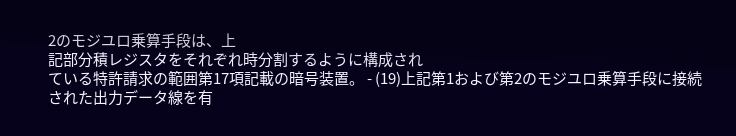2のモジユロ乗算手段は、上
記部分積レジスタをそれぞれ時分割するように構成され
ている特許請求の範囲第17項記載の暗号装置。 - (19)上記第1および第2のモジユロ乗算手段に接続
された出力データ線を有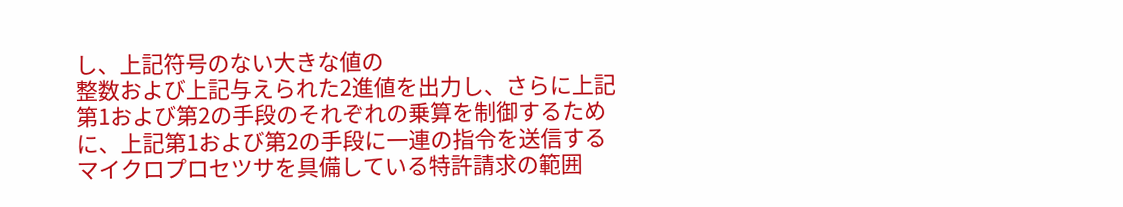し、上記符号のない大きな値の
整数および上記与えられた2進値を出力し、さらに上記
第1および第2の手段のそれぞれの乗算を制御するため
に、上記第1および第2の手段に一連の指令を送信する
マイクロプロセツサを具備している特許請求の範囲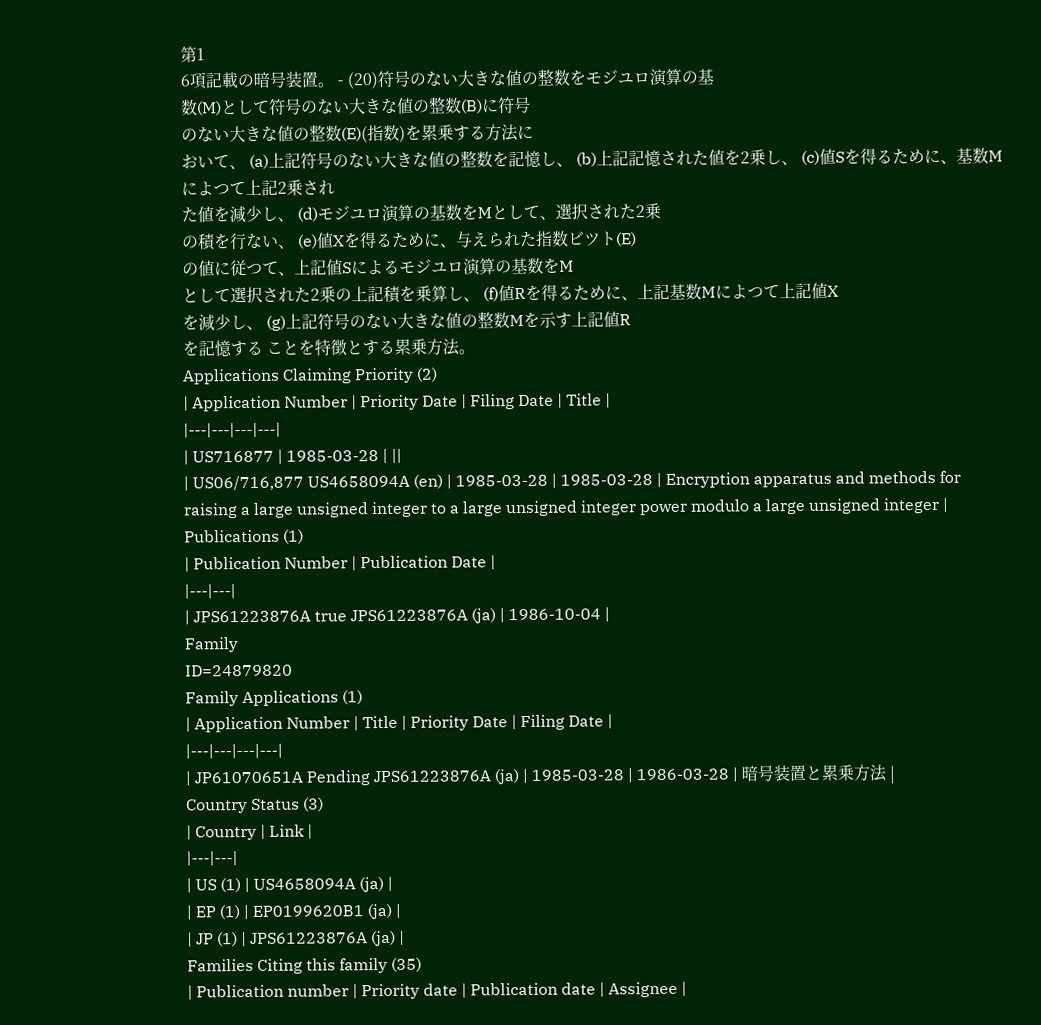第1
6項記載の暗号装置。 - (20)符号のない大きな値の整数をモジユロ演算の基
数(M)として符号のない大きな値の整数(B)に符号
のない大きな値の整数(E)(指数)を累乗する方法に
おいて、 (a)上記符号のない大きな値の整数を記憶し、 (b)上記記憶された値を2乗し、 (c)値Sを得るために、基数Mによつて上記2乗され
た値を減少し、 (d)モジユロ演算の基数をMとして、選択された2乗
の積を行ない、 (e)値Xを得るために、与えられた指数ビツト(E)
の値に従つて、上記値Sによるモジユロ演算の基数をM
として選択された2乗の上記積を乗算し、 (f)値Rを得るために、上記基数Mによつて上記値X
を減少し、 (g)上記符号のない大きな値の整数Mを示す上記値R
を記憶する ことを特徴とする累乗方法。
Applications Claiming Priority (2)
| Application Number | Priority Date | Filing Date | Title |
|---|---|---|---|
| US716877 | 1985-03-28 | ||
| US06/716,877 US4658094A (en) | 1985-03-28 | 1985-03-28 | Encryption apparatus and methods for raising a large unsigned integer to a large unsigned integer power modulo a large unsigned integer |
Publications (1)
| Publication Number | Publication Date |
|---|---|
| JPS61223876A true JPS61223876A (ja) | 1986-10-04 |
Family
ID=24879820
Family Applications (1)
| Application Number | Title | Priority Date | Filing Date |
|---|---|---|---|
| JP61070651A Pending JPS61223876A (ja) | 1985-03-28 | 1986-03-28 | 暗号装置と累乗方法 |
Country Status (3)
| Country | Link |
|---|---|
| US (1) | US4658094A (ja) |
| EP (1) | EP0199620B1 (ja) |
| JP (1) | JPS61223876A (ja) |
Families Citing this family (35)
| Publication number | Priority date | Publication date | Assignee |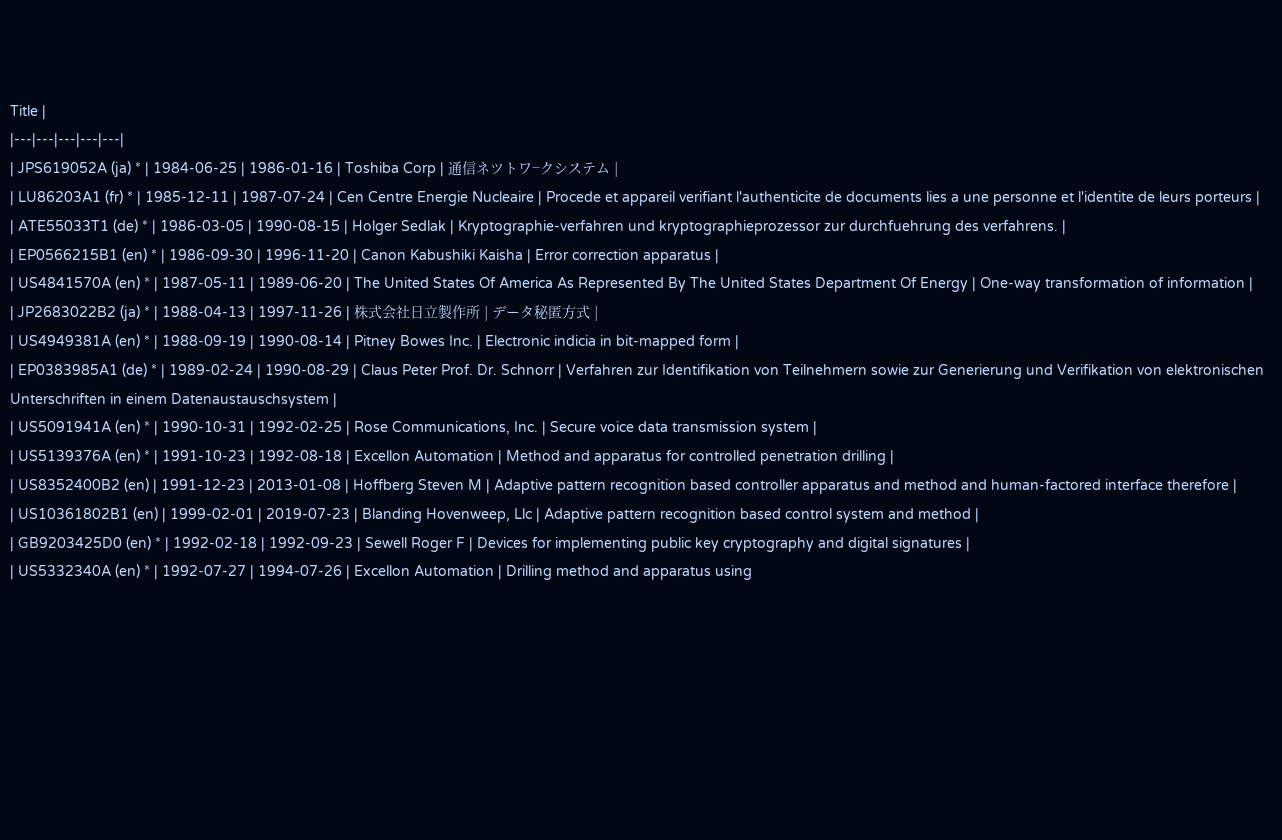Title |
|---|---|---|---|---|
| JPS619052A (ja) * | 1984-06-25 | 1986-01-16 | Toshiba Corp | 通信ネツトワ−クシステム |
| LU86203A1 (fr) * | 1985-12-11 | 1987-07-24 | Cen Centre Energie Nucleaire | Procede et appareil verifiant l'authenticite de documents lies a une personne et l'identite de leurs porteurs |
| ATE55033T1 (de) * | 1986-03-05 | 1990-08-15 | Holger Sedlak | Kryptographie-verfahren und kryptographieprozessor zur durchfuehrung des verfahrens. |
| EP0566215B1 (en) * | 1986-09-30 | 1996-11-20 | Canon Kabushiki Kaisha | Error correction apparatus |
| US4841570A (en) * | 1987-05-11 | 1989-06-20 | The United States Of America As Represented By The United States Department Of Energy | One-way transformation of information |
| JP2683022B2 (ja) * | 1988-04-13 | 1997-11-26 | 株式会社日立製作所 | データ秘匿方式 |
| US4949381A (en) * | 1988-09-19 | 1990-08-14 | Pitney Bowes Inc. | Electronic indicia in bit-mapped form |
| EP0383985A1 (de) * | 1989-02-24 | 1990-08-29 | Claus Peter Prof. Dr. Schnorr | Verfahren zur Identifikation von Teilnehmern sowie zur Generierung und Verifikation von elektronischen Unterschriften in einem Datenaustauschsystem |
| US5091941A (en) * | 1990-10-31 | 1992-02-25 | Rose Communications, Inc. | Secure voice data transmission system |
| US5139376A (en) * | 1991-10-23 | 1992-08-18 | Excellon Automation | Method and apparatus for controlled penetration drilling |
| US8352400B2 (en) | 1991-12-23 | 2013-01-08 | Hoffberg Steven M | Adaptive pattern recognition based controller apparatus and method and human-factored interface therefore |
| US10361802B1 (en) | 1999-02-01 | 2019-07-23 | Blanding Hovenweep, Llc | Adaptive pattern recognition based control system and method |
| GB9203425D0 (en) * | 1992-02-18 | 1992-09-23 | Sewell Roger F | Devices for implementing public key cryptography and digital signatures |
| US5332340A (en) * | 1992-07-27 | 1994-07-26 | Excellon Automation | Drilling method and apparatus using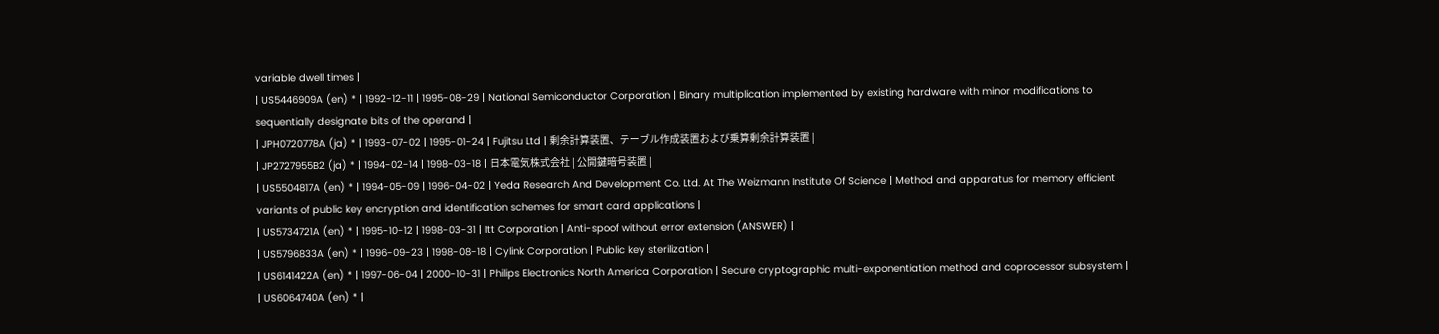variable dwell times |
| US5446909A (en) * | 1992-12-11 | 1995-08-29 | National Semiconductor Corporation | Binary multiplication implemented by existing hardware with minor modifications to sequentially designate bits of the operand |
| JPH0720778A (ja) * | 1993-07-02 | 1995-01-24 | Fujitsu Ltd | 剰余計算装置、テーブル作成装置および乗算剰余計算装置 |
| JP2727955B2 (ja) * | 1994-02-14 | 1998-03-18 | 日本電気株式会社 | 公開鍵暗号装置 |
| US5504817A (en) * | 1994-05-09 | 1996-04-02 | Yeda Research And Development Co. Ltd. At The Weizmann Institute Of Science | Method and apparatus for memory efficient variants of public key encryption and identification schemes for smart card applications |
| US5734721A (en) * | 1995-10-12 | 1998-03-31 | Itt Corporation | Anti-spoof without error extension (ANSWER) |
| US5796833A (en) * | 1996-09-23 | 1998-08-18 | Cylink Corporation | Public key sterilization |
| US6141422A (en) * | 1997-06-04 | 2000-10-31 | Philips Electronics North America Corporation | Secure cryptographic multi-exponentiation method and coprocessor subsystem |
| US6064740A (en) * |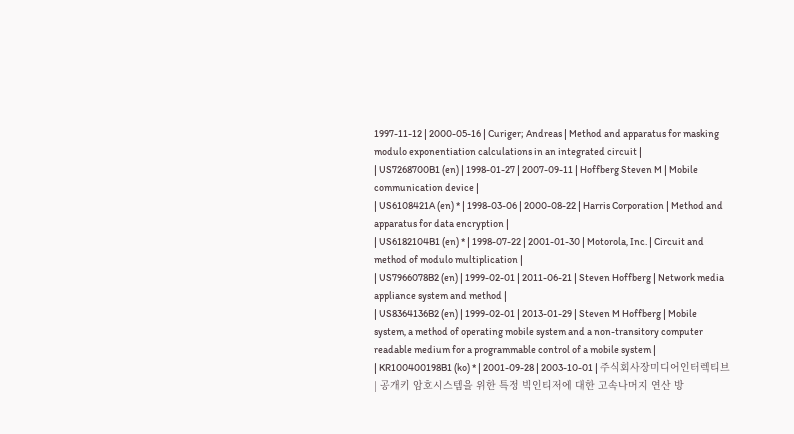1997-11-12 | 2000-05-16 | Curiger; Andreas | Method and apparatus for masking modulo exponentiation calculations in an integrated circuit |
| US7268700B1 (en) | 1998-01-27 | 2007-09-11 | Hoffberg Steven M | Mobile communication device |
| US6108421A (en) * | 1998-03-06 | 2000-08-22 | Harris Corporation | Method and apparatus for data encryption |
| US6182104B1 (en) * | 1998-07-22 | 2001-01-30 | Motorola, Inc. | Circuit and method of modulo multiplication |
| US7966078B2 (en) | 1999-02-01 | 2011-06-21 | Steven Hoffberg | Network media appliance system and method |
| US8364136B2 (en) | 1999-02-01 | 2013-01-29 | Steven M Hoffberg | Mobile system, a method of operating mobile system and a non-transitory computer readable medium for a programmable control of a mobile system |
| KR100400198B1 (ko) * | 2001-09-28 | 2003-10-01 | 주식회사장미디어인터렉티브 | 공개키 암호시스템을 위한 특정 빅인티저에 대한 고속나머지 연산 방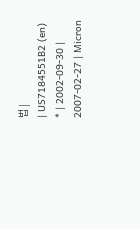법 |
| US7184551B2 (en) * | 2002-09-30 | 2007-02-27 | Micron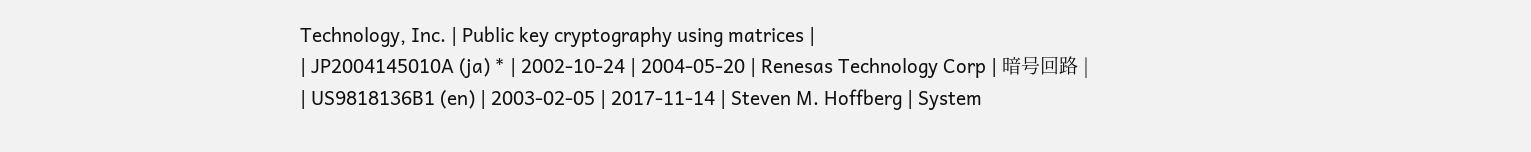Technology, Inc. | Public key cryptography using matrices |
| JP2004145010A (ja) * | 2002-10-24 | 2004-05-20 | Renesas Technology Corp | 暗号回路 |
| US9818136B1 (en) | 2003-02-05 | 2017-11-14 | Steven M. Hoffberg | System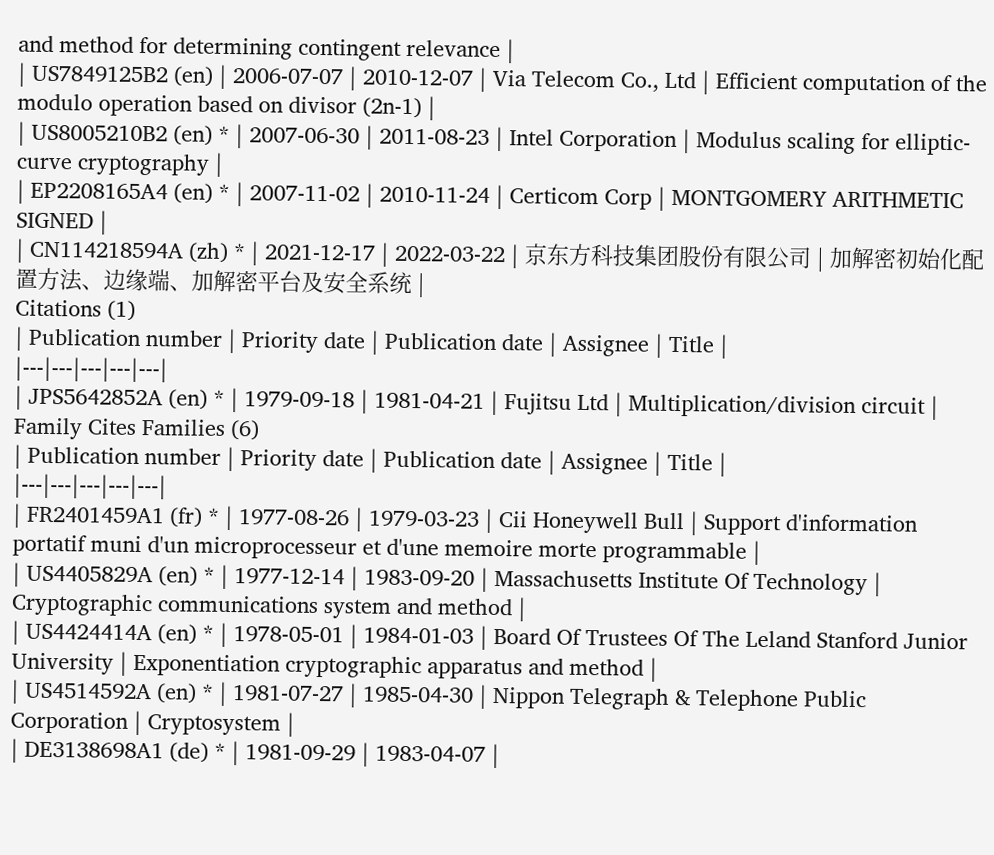and method for determining contingent relevance |
| US7849125B2 (en) | 2006-07-07 | 2010-12-07 | Via Telecom Co., Ltd | Efficient computation of the modulo operation based on divisor (2n-1) |
| US8005210B2 (en) * | 2007-06-30 | 2011-08-23 | Intel Corporation | Modulus scaling for elliptic-curve cryptography |
| EP2208165A4 (en) * | 2007-11-02 | 2010-11-24 | Certicom Corp | MONTGOMERY ARITHMETIC SIGNED |
| CN114218594A (zh) * | 2021-12-17 | 2022-03-22 | 京东方科技集团股份有限公司 | 加解密初始化配置方法、边缘端、加解密平台及安全系统 |
Citations (1)
| Publication number | Priority date | Publication date | Assignee | Title |
|---|---|---|---|---|
| JPS5642852A (en) * | 1979-09-18 | 1981-04-21 | Fujitsu Ltd | Multiplication/division circuit |
Family Cites Families (6)
| Publication number | Priority date | Publication date | Assignee | Title |
|---|---|---|---|---|
| FR2401459A1 (fr) * | 1977-08-26 | 1979-03-23 | Cii Honeywell Bull | Support d'information portatif muni d'un microprocesseur et d'une memoire morte programmable |
| US4405829A (en) * | 1977-12-14 | 1983-09-20 | Massachusetts Institute Of Technology | Cryptographic communications system and method |
| US4424414A (en) * | 1978-05-01 | 1984-01-03 | Board Of Trustees Of The Leland Stanford Junior University | Exponentiation cryptographic apparatus and method |
| US4514592A (en) * | 1981-07-27 | 1985-04-30 | Nippon Telegraph & Telephone Public Corporation | Cryptosystem |
| DE3138698A1 (de) * | 1981-09-29 | 1983-04-07 |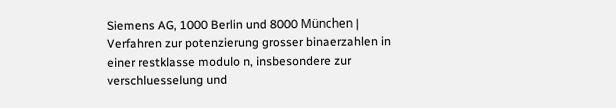Siemens AG, 1000 Berlin und 8000 München | Verfahren zur potenzierung grosser binaerzahlen in einer restklasse modulo n, insbesondere zur verschluesselung und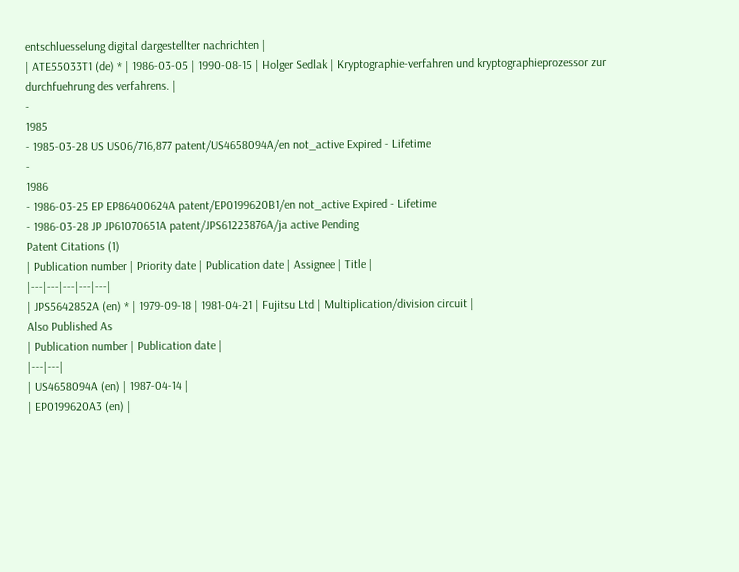entschluesselung digital dargestellter nachrichten |
| ATE55033T1 (de) * | 1986-03-05 | 1990-08-15 | Holger Sedlak | Kryptographie-verfahren und kryptographieprozessor zur durchfuehrung des verfahrens. |
-
1985
- 1985-03-28 US US06/716,877 patent/US4658094A/en not_active Expired - Lifetime
-
1986
- 1986-03-25 EP EP86400624A patent/EP0199620B1/en not_active Expired - Lifetime
- 1986-03-28 JP JP61070651A patent/JPS61223876A/ja active Pending
Patent Citations (1)
| Publication number | Priority date | Publication date | Assignee | Title |
|---|---|---|---|---|
| JPS5642852A (en) * | 1979-09-18 | 1981-04-21 | Fujitsu Ltd | Multiplication/division circuit |
Also Published As
| Publication number | Publication date |
|---|---|
| US4658094A (en) | 1987-04-14 |
| EP0199620A3 (en) |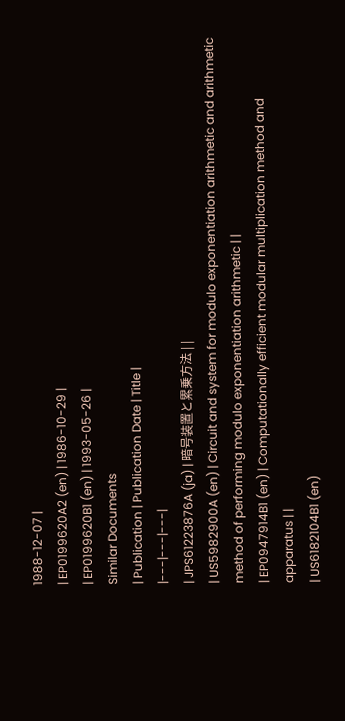1988-12-07 |
| EP0199620A2 (en) | 1986-10-29 |
| EP0199620B1 (en) | 1993-05-26 |
Similar Documents
| Publication | Publication Date | Title |
|---|---|---|
| JPS61223876A (ja) | 暗号装置と累乗方法 | |
| US5982900A (en) | Circuit and system for modulo exponentiation arithmetic and arithmetic method of performing modulo exponentiation arithmetic | |
| EP0947914B1 (en) | Computationally efficient modular multiplication method and apparatus | |
| US6182104B1 (en)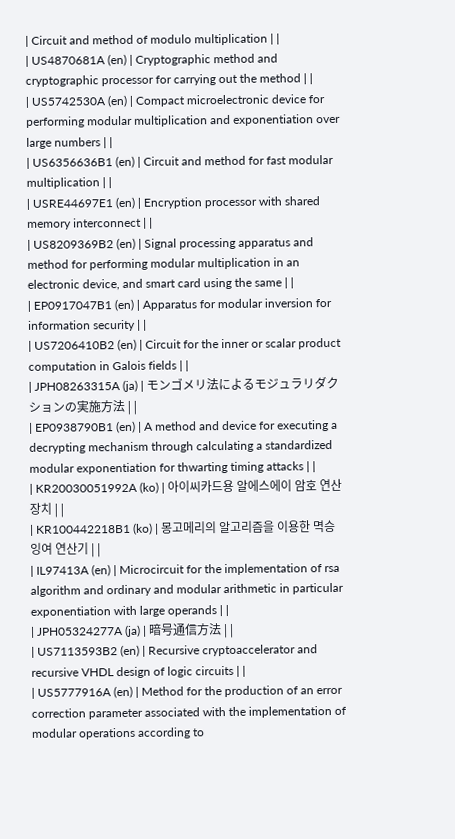| Circuit and method of modulo multiplication | |
| US4870681A (en) | Cryptographic method and cryptographic processor for carrying out the method | |
| US5742530A (en) | Compact microelectronic device for performing modular multiplication and exponentiation over large numbers | |
| US6356636B1 (en) | Circuit and method for fast modular multiplication | |
| USRE44697E1 (en) | Encryption processor with shared memory interconnect | |
| US8209369B2 (en) | Signal processing apparatus and method for performing modular multiplication in an electronic device, and smart card using the same | |
| EP0917047B1 (en) | Apparatus for modular inversion for information security | |
| US7206410B2 (en) | Circuit for the inner or scalar product computation in Galois fields | |
| JPH08263315A (ja) | モンゴメリ法によるモジュラリダクションの実施方法 | |
| EP0938790B1 (en) | A method and device for executing a decrypting mechanism through calculating a standardized modular exponentiation for thwarting timing attacks | |
| KR20030051992A (ko) | 아이씨카드용 알에스에이 암호 연산 장치 | |
| KR100442218B1 (ko) | 몽고메리의 알고리즘을 이용한 멱승 잉여 연산기 | |
| IL97413A (en) | Microcircuit for the implementation of rsa algorithm and ordinary and modular arithmetic in particular exponentiation with large operands | |
| JPH05324277A (ja) | 暗号通信方法 | |
| US7113593B2 (en) | Recursive cryptoaccelerator and recursive VHDL design of logic circuits | |
| US5777916A (en) | Method for the production of an error correction parameter associated with the implementation of modular operations according to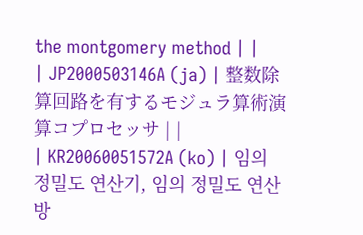the montgomery method | |
| JP2000503146A (ja) | 整数除算回路を有するモジュラ算術演算コプロセッサ | |
| KR20060051572A (ko) | 임의 정밀도 연산기, 임의 정밀도 연산 방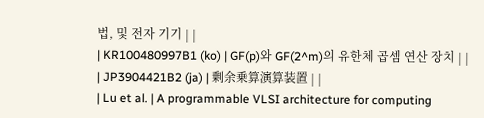법, 및 전자 기기 | |
| KR100480997B1 (ko) | GF(p)와 GF(2^m)의 유한체 곱셈 연산 장치 | |
| JP3904421B2 (ja) | 剰余乗算演算装置 | |
| Lu et al. | A programmable VLSI architecture for computing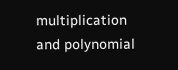multiplication and polynomial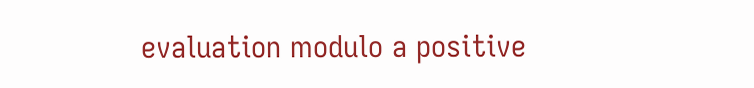evaluation modulo a positive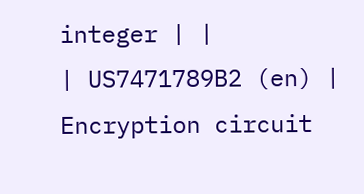integer | |
| US7471789B2 (en) | Encryption circuit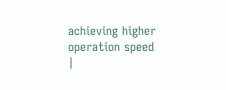achieving higher operation speed |